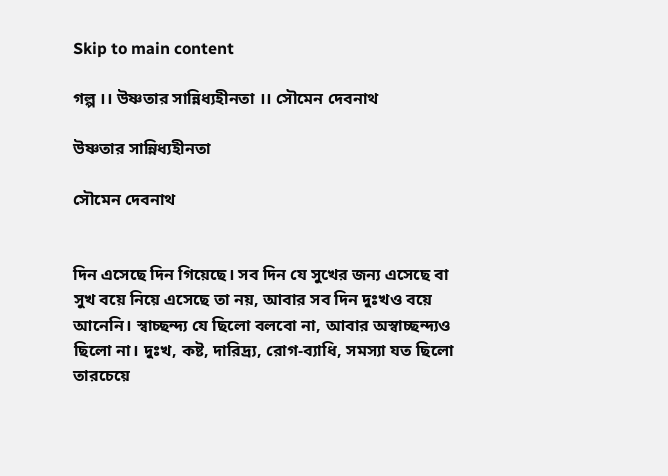Skip to main content

গল্প ।। উষ্ণতার সান্নিধ্যহীনতা ।। সৌমেন দেবনাথ

উষ্ণতার সান্নিধ্যহীনতা

সৌমেন দেবনাথ


দিন এসেছে দিন গিয়েছে। সব দিন যে সুখের জন্য এসেছে বা সুখ বয়ে নিয়ে এসেছে তা নয়, আবার সব দিন দুঃখও বয়ে আনেনি। স্বাচ্ছন্দ্য যে ছিলো বলবো না, আবার অস্বাচ্ছন্দ্যও ছিলো না। দুঃখ, কষ্ট, দারিদ্র্য, রোগ-ব্যাধি, সমস্যা যত ছিলো তারচেয়ে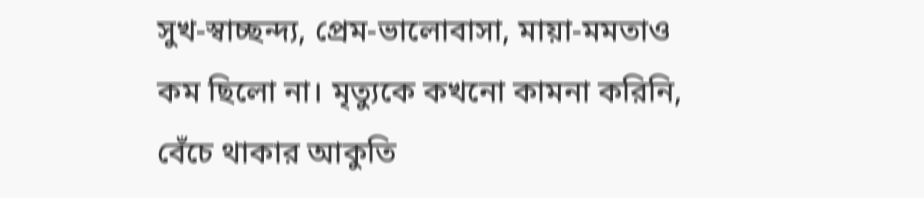সুখ-স্বাচ্ছন্দ্য, প্রেম-ভালোবাসা, মায়া-মমতাও কম ছিলো না। মৃত্যুকে কখনো কামনা করিনি, বেঁচে থাকার আকুতি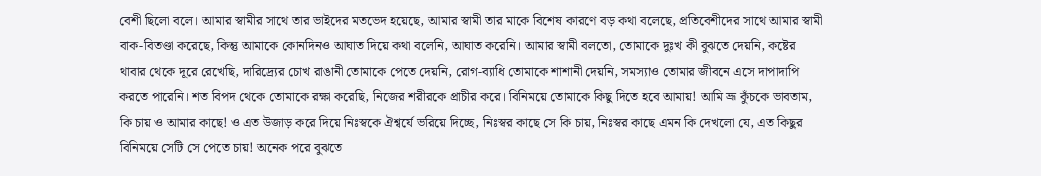বেশী ছিলো বলে। আমার স্বামীর সাথে তার ভাইদের মতভেদ হয়েছে, আমার স্বামী তার মাকে বিশেষ কারণে বড় কথা বলেছে, প্রতিবেশীদের সাথে আমার স্বামী বাক-বিতণ্ডা করেছে, কিন্তু আমাকে কোনদিনও আঘাত দিয়ে কথা বলেনি, আঘাত করেনি। আমার স্বামী বলতো, তোমাকে দুঃখ কী বুঝতে দেয়নি, কষ্টের থাবার থেকে দূরে রেখেছি, দারিদ্র্যের চোখ রাঙানী তোমাকে পেতে দেয়নি, রোগ-ব্যাধি তোমাকে শাশানী দেয়নি, সমস্যাও তোমার জীবনে এসে দাপাদাপি করতে পারেনি। শত বিপদ থেকে তোমাকে রক্ষা করেছি, নিজের শরীরকে প্রাচীর করে। বিনিময়ে তোমাকে কিছু দিতে হবে আমায়! আমি ভ্রূ কুঁচকে ভাবতাম, কি চায় ও আমার কাছে! ও এত উজাড় করে দিয়ে নিঃস্বকে ঐশ্বর্যে ভরিয়ে দিচ্ছে, নিঃস্বর কাছে সে কি চায়, নিঃস্বর কাছে এমন কি দেখলো যে, এত কিছুর বিনিময়ে সেটি সে পেতে চায়! অনেক পরে বুঝতে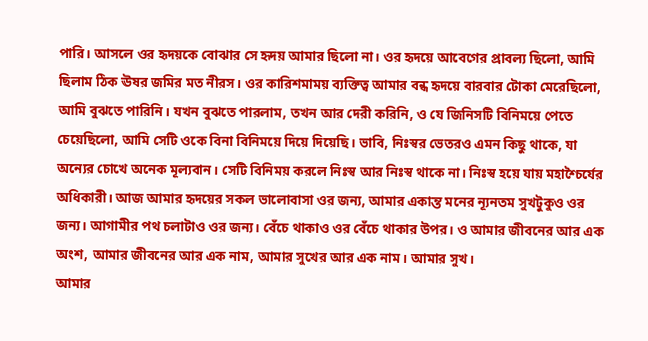পারি। আসলে ওর হৃদয়কে বোঝার সে হৃদয় আমার ছিলো না। ওর হৃদয়ে আবেগের প্রাবল্য ছিলো, আমি ছিলাম ঠিক ঊষর জমির মত নীরস। ওর কারিশমাময় ব্যক্তিত্ব আমার বন্ধ হৃদয়ে বারবার টোকা মেরেছিলো, আমি বুঝতে পারিনি। যখন বুঝতে পারলাম, তখন আর দেরী করিনি, ও যে জিনিসটি বিনিময়ে পেতে চেয়েছিলো, আমি সেটি ওকে বিনা বিনিময়ে দিয়ে দিয়েছি। ভাবি, নিঃস্বর ভেতরও এমন কিছু থাকে, যা অন্যের চোখে অনেক মূল্যবান। সেটি বিনিময় করলে নিঃস্ব আর নিঃস্ব থাকে না। নিঃস্ব হয়ে যায় মহাশ্চৈর্যের অধিকারী। আজ আমার হৃদয়ের সকল ভালোবাসা ওর জন্য, আমার একান্ত মনের ন্যূনতম সুখটুকুও ওর জন্য। আগামীর পথ চলাটাও ওর জন্য। বেঁচে থাকাও ওর বেঁচে থাকার উপর। ও আমার জীবনের আর এক অংশ, আমার জীবনের আর এক নাম, আমার সুখের আর এক নাম। আমার সুখ।
আমার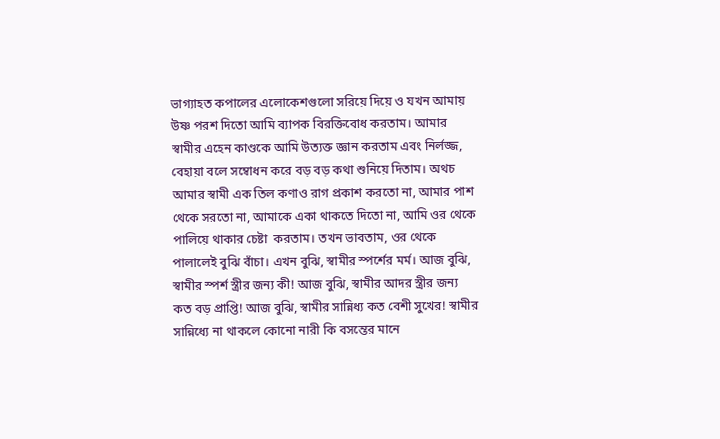ভাগ্যাহত কপালের এলোকেশগুলো সরিয়ে দিয়ে ও যখন আমায় উষ্ণ পরশ দিতো আমি ব্যাপক বিরক্তিবোধ করতাম। আমার স্বামীর এহেন কাণ্ডকে আমি উত্যক্ত জ্ঞান করতাম এবং নির্লজ্জ, বেহায়া বলে সম্বোধন করে বড় বড় কথা শুনিয়ে দিতাম। অথচ আমার স্বামী এক তিল কণাও রাগ প্রকাশ করতো না, আমার পাশ থেকে সরতো না, আমাকে একা থাকতে দিতো না, আমি ওর থেকে পালিয়ে থাকার চেষ্টা  করতাম। তখন ভাবতাম, ওর থেকে পালালেই বুঝি বাঁচা। এখন বুঝি, স্বামীর স্পর্শের মর্ম। আজ বুঝি, স্বামীর স্পর্শ স্ত্রীর জন্য কী! আজ বুঝি, স্বামীর আদর স্ত্রীর জন্য কত বড় প্রাপ্তি! আজ বুঝি, স্বামীর সান্নিধ্য কত বেশী সুখের! স্বামীর সান্নিধ্যে না থাকলে কোনো নারী কি বসন্তের মানে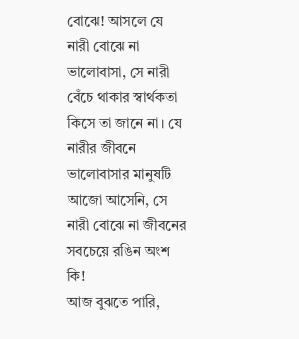বোঝে! আসলে যে নারী বোঝে না ভালোবাসা, সে নারী বেঁচে থাকার স্বার্থকতা কিসে তা জানে না। যে নারীর জীবনে ভালোবাসার মানুষটি আজো আসেনি, সে নারী বোঝে না জীবনের সবচেয়ে রঙিন অংশ কি!
আজ বুঝতে পারি,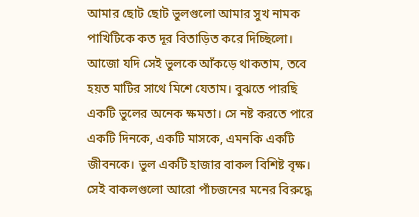আমার ছোট ছোট ভুলগুলো আমার সুখ নামক পাখিটিকে কত দূর বিতাড়িত করে দিচ্ছিলো। আজো যদি সেই ভুলকে আঁকড়ে থাকতাম, তবে হয়ত মাটির সাথে মিশে যেতাম। বুঝতে পারছি একটি ভুলের অনেক ক্ষমতা। সে নষ্ট করতে পারে একটি দিনকে, একটি মাসকে, এমনকি একটি জীবনকে। ভুল একটি হাজার বাকল বিশিষ্ট বৃক্ষ। সেই বাকলগুলো আরো পাঁচজনের মনের বিরুদ্ধে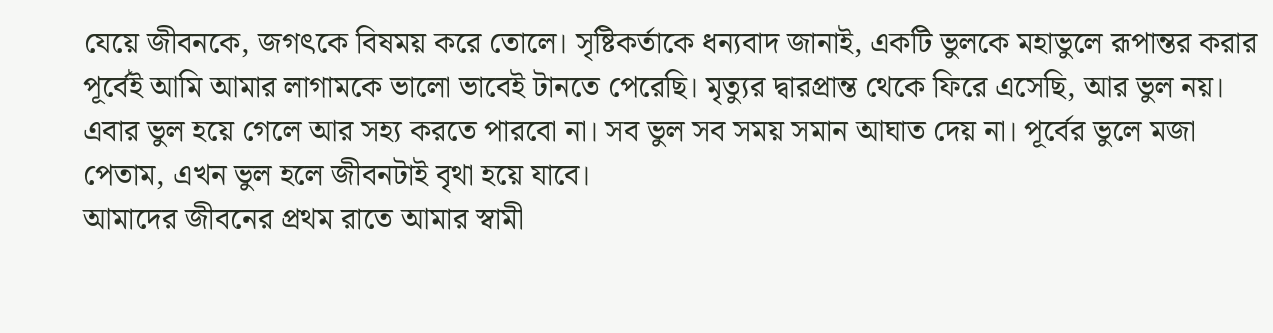যেয়ে জীবনকে, জগৎকে বিষময় করে তোলে। সৃষ্টিকর্তাকে ধন্যবাদ জানাই, একটি ভুলকে মহাভুলে রূপান্তর করার পূর্বেই আমি আমার লাগামকে ভালো ভাবেই টানতে পেরেছি। মৃত্যুর দ্বারপ্রান্ত থেকে ফিরে এসেছি, আর ভুল নয়। এবার ভুল হয়ে গেলে আর সহ্য করতে পারবো না। সব ভুল সব সময় সমান আঘাত দেয় না। পূর্বের ভুলে মজা পেতাম, এখন ভুল হলে জীবনটাই বৃথা হয়ে যাবে।
আমাদের জীবনের প্রথম রাতে আমার স্বামী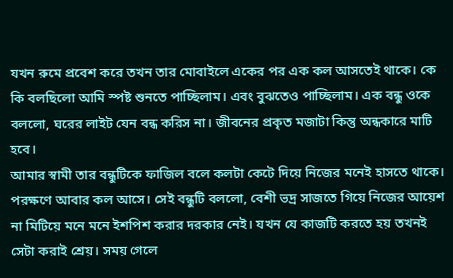যখন রুমে প্রবেশ করে তখন তার মোবাইলে একের পর এক কল আসতেই থাকে। কে কি বলছিলো আমি স্পষ্ট শুনতে পাচ্ছিলাম। এবং বুঝতেও পাচ্ছিলাম। এক বন্ধু ওকে বললো, ঘরের লাইট যেন বন্ধ করিস না। জীবনের প্রকৃত মজাটা কিন্তু অন্ধকারে মাটি হবে।
আমার স্বামী তার বন্ধুটিকে ফাজিল বলে কলটা কেটে দিয়ে নিজের মনেই হাসতে থাকে। পরক্ষণে আবার কল আসে। সেই বন্ধুটি বললো, বেশী ভদ্র সাজতে গিয়ে নিজের আয়েশ না মিটিয়ে মনে মনে ইশপিশ করার দরকার নেই। যখন যে কাজটি করতে হয় তখনই সেটা করাই শ্রেয়। সময় গেলে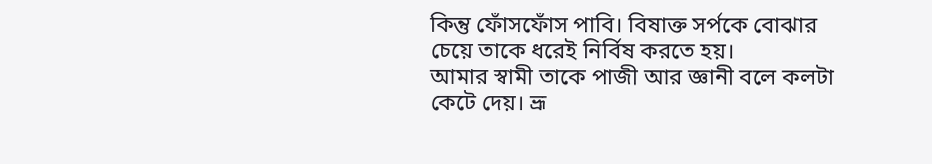কিন্তু ফোঁসফোঁস পাবি। বিষাক্ত সর্পকে বোঝার চেয়ে তাকে ধরেই নির্বিষ করতে হয়।
আমার স্বামী তাকে পাজী আর জ্ঞানী বলে কলটা কেটে দেয়। ভ্রূ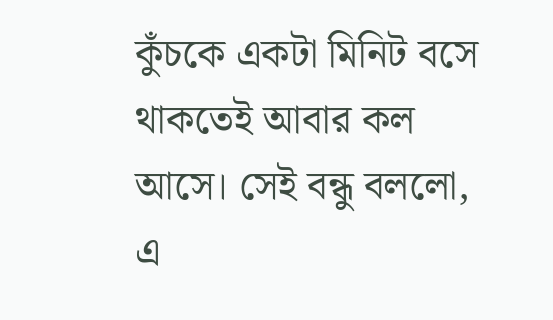কুঁচকে একটা মিনিট বসে থাকতেই আবার কল আসে। সেই বন্ধু বললো, এ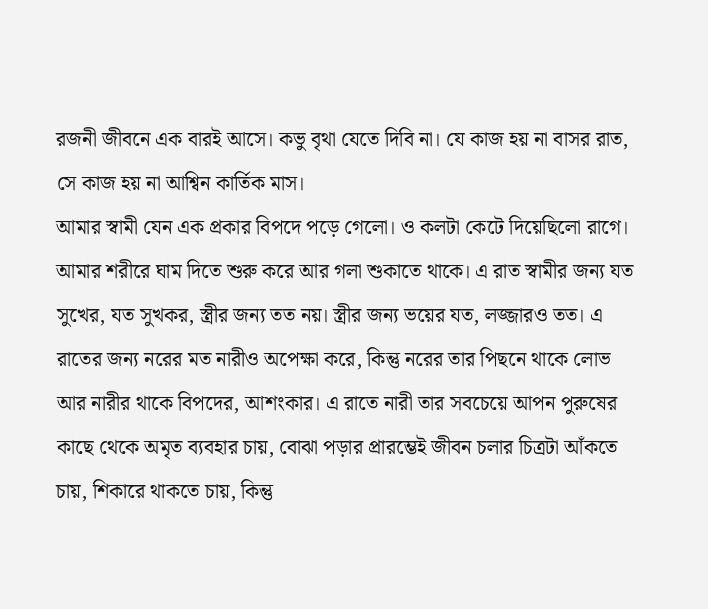রজনী জীবনে এক বারই আসে। কভু বৃথা যেতে দিবি না। যে কাজ হয় না বাসর রাত, সে কাজ হয় না আশ্বিন কার্তিক মাস।
আমার স্বামী যেন এক প্রকার বিপদে পড়ে গেলো। ও কলটা কেটে দিয়েছিলো রাগে। আমার শরীরে ঘাম দিতে শুরু করে আর গলা শুকাতে থাকে। এ রাত স্বামীর জন্য যত সুখের, যত সুখকর, স্ত্রীর জন্য তত নয়। স্ত্রীর জন্য ভয়ের যত, লজ্জারও তত। এ রাতের জন্য নরের মত নারীও অপেক্ষা করে, কিন্তু নরের তার পিছনে থাকে লোভ আর নারীর থাকে বিপদের, আশংকার। এ রাতে নারী তার সবচেয়ে আপন পুরুষের কাছে থেকে অমৃত ব্যবহার চায়, বোঝা পড়ার প্রারম্ভেই জীবন চলার চিত্রটা আঁকতে চায়, শিকারে থাকতে চায়, কিন্তু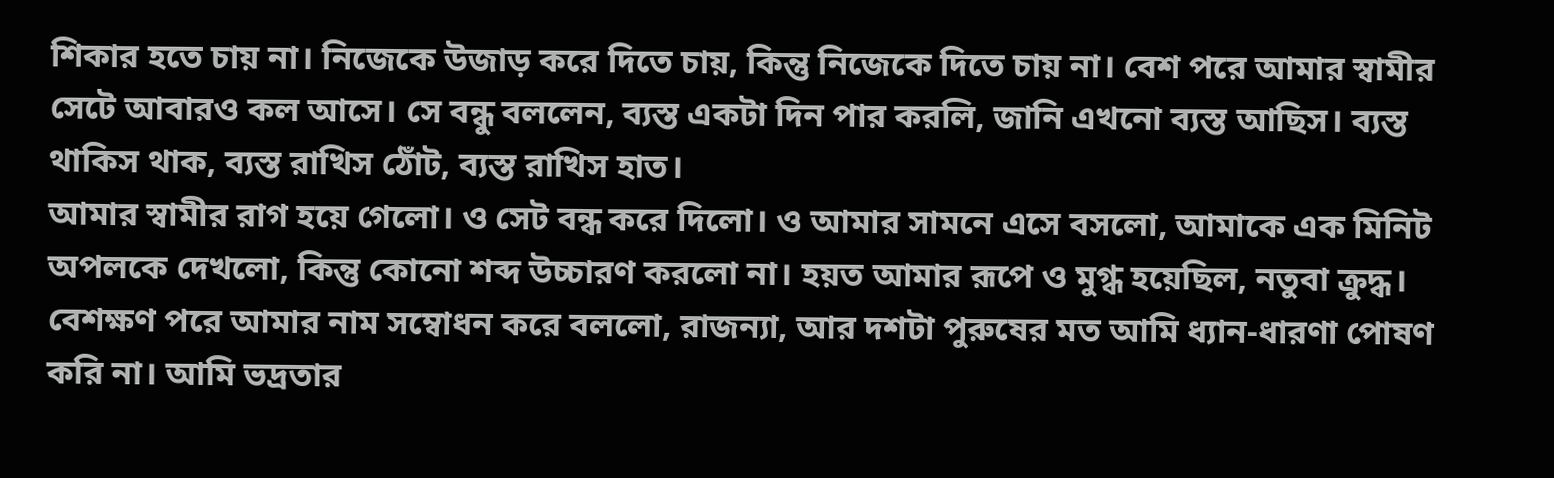শিকার হতে চায় না। নিজেকে উজাড় করে দিতে চায়, কিন্তু নিজেকে দিতে চায় না। বেশ পরে আমার স্বামীর সেটে আবারও কল আসে। সে বন্ধু বললেন, ব্যস্ত একটা দিন পার করলি, জানি এখনো ব্যস্ত আছিস। ব্যস্ত থাকিস থাক, ব্যস্ত রাখিস ঠোঁট, ব্যস্ত রাখিস হাত।
আমার স্বামীর রাগ হয়ে গেলো। ও সেট বন্ধ করে দিলো। ও আমার সামনে এসে বসলো, আমাকে এক মিনিট অপলকে দেখলো, কিন্তু কোনো শব্দ উচ্চারণ করলো না। হয়ত আমার রূপে ও মুগ্ধ হয়েছিল, নতুবা ক্রুদ্ধ। বেশক্ষণ পরে আমার নাম সম্বোধন করে বললো, রাজন্যা, আর দশটা পুরুষের মত আমি ধ্যান-ধারণা পোষণ করি না। আমি ভদ্রতার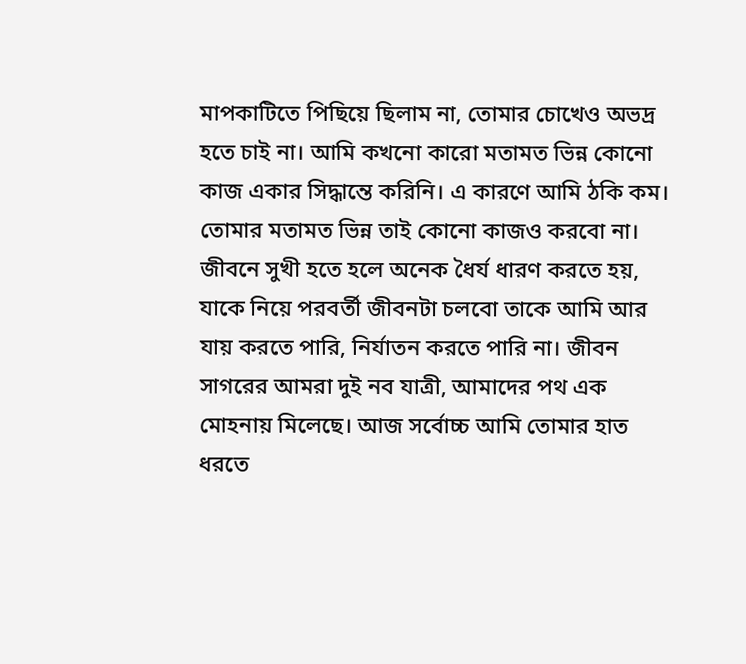মাপকাটিতে পিছিয়ে ছিলাম না, তোমার চোখেও অভদ্র হতে চাই না। আমি কখনো কারো মতামত ভিন্ন কোনো কাজ একার সিদ্ধান্তে করিনি। এ কারণে আমি ঠকি কম। তোমার মতামত ভিন্ন তাই কোনো কাজও করবো না। জীবনে সুখী হতে হলে অনেক ধৈর্য ধারণ করতে হয়, যাকে নিয়ে পরবর্তী জীবনটা চলবো তাকে আমি আর যায় করতে পারি, নির্যাতন করতে পারি না। জীবন সাগরের আমরা দুই নব যাত্রী, আমাদের পথ এক মোহনায় মিলেছে। আজ সর্বোচ্চ আমি তোমার হাত ধরতে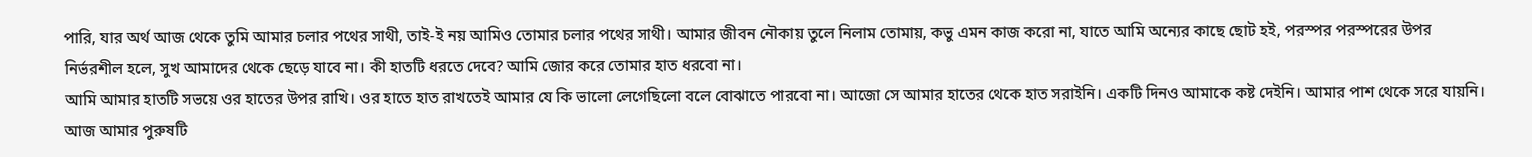পারি, যার অর্থ আজ থেকে তুমি আমার চলার পথের সাথী, তাই-ই নয় আমিও তোমার চলার পথের সাথী। আমার জীবন নৌকায় তুলে নিলাম তোমায়, কভু এমন কাজ করো না, যাতে আমি অন্যের কাছে ছোট হই, পরস্পর পরস্পরের উপর নির্ভরশীল হলে, সুখ আমাদের থেকে ছেড়ে যাবে না। কী হাতটি ধরতে দেবে? আমি জোর করে তোমার হাত ধরবো না।
আমি আমার হাতটি সভয়ে ওর হাতের উপর রাখি। ওর হাতে হাত রাখতেই আমার যে কি ভালো লেগেছিলো বলে বোঝাতে পারবো না। আজো সে আমার হাতের থেকে হাত সরাইনি। একটি দিনও আমাকে কষ্ট দেইনি। আমার পাশ থেকে সরে যায়নি। আজ আমার পুরুষটি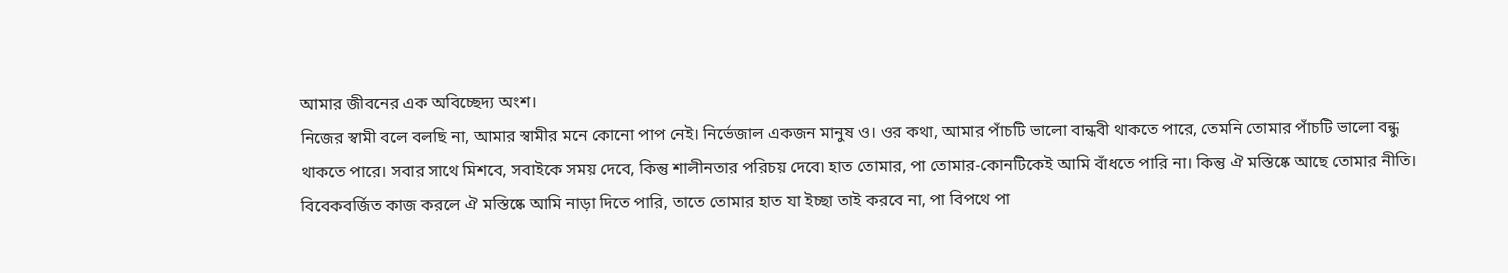আমার জীবনের এক অবিচ্ছেদ্য অংশ।
নিজের স্বামী বলে বলছি না, আমার স্বামীর মনে কোনো পাপ নেই। নির্ভেজাল একজন মানুষ ও। ওর কথা, আমার পাঁচটি ভালো বান্ধবী থাকতে পারে, তেমনি তোমার পাঁচটি ভালো বন্ধু থাকতে পারে। সবার সাথে মিশবে, সবাইকে সময় দেবে, কিন্তু শালীনতার পরিচয় দেবে৷ হাত তোমার, পা তোমার-কোনটিকেই আমি বাঁধতে পারি না। কিন্তু ঐ মস্তিষ্কে আছে তোমার নীতি। বিবেকবর্জিত কাজ করলে ঐ মস্তিষ্কে আমি নাড়া দিতে পারি, তাতে তোমার হাত যা ইচ্ছা তাই করবে না, পা বিপথে পা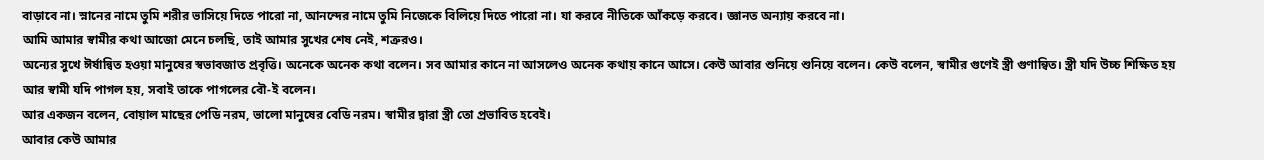বাড়াবে না। স্নানের নামে তুমি শরীর ভাসিয়ে দিতে পারো না, আনন্দের নামে তুমি নিজেকে বিলিয়ে দিতে পারো না। যা করবে নীতিকে আঁকড়ে করবে। জ্ঞানত অন্যায় করবে না।
আমি আমার স্বামীর কথা আজো মেনে চলছি, তাই আমার সুখের শেষ নেই, শত্রুরও।
অন্যের সুখে ঈর্ষান্বিত হওয়া মানুষের স্বভাবজাত প্রবৃত্তি। অনেকে অনেক কথা বলেন। সব আমার কানে না আসলেও অনেক কথায় কানে আসে। কেউ আবার শুনিয়ে শুনিয়ে বলেন। কেউ বলেন, স্বামীর গুণেই স্ত্রী গুণান্বিত। স্ত্রী যদি উচ্চ শিক্ষিত হয় আর স্বামী যদি পাগল হয়, সবাই তাকে পাগলের বৌ-ই বলেন।
আর একজন বলেন, বোয়াল মাছের পেডি নরম, ভালো মানুষের বেডি নরম। স্বামীর দ্বারা স্ত্রী তো প্রভাবিত হবেই।
আবার কেউ আমার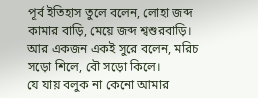পূর্ব ইতিহাস তুলে বলেন, লোহা জব্দ কামার বাড়ি, মেয়ে জব্দ শ্বশুরবাড়ি।
আর একজন একই সুরে বলেন, মরিচ সড়ো শিলে, বৌ সড়ো কিলে।
যে যায় বলুক না কেনো আমার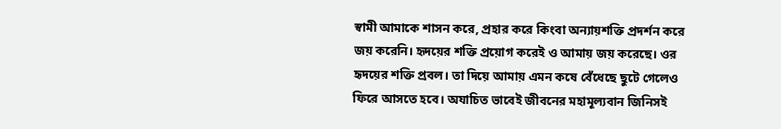স্বামী আমাকে শাসন করে, প্রহার করে কিংবা অন্যায়শক্তি প্রদর্শন করে জয় করেনি। হৃদয়ের শক্তি প্রয়োগ করেই ও আমায় জয় করেছে। ওর হৃদয়ের শক্তি প্রবল। তা দিয়ে আমায় এমন কষে বেঁধেছে ছুটে গেলেও ফিরে আসতে হবে। অযাচিত ভাবেই জীবনের মহামূল্যবান জিনিসই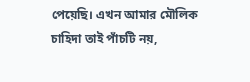পেয়েছি। এখন আমার মৌলিক চাহিদা তাই পাঁচটি নয়,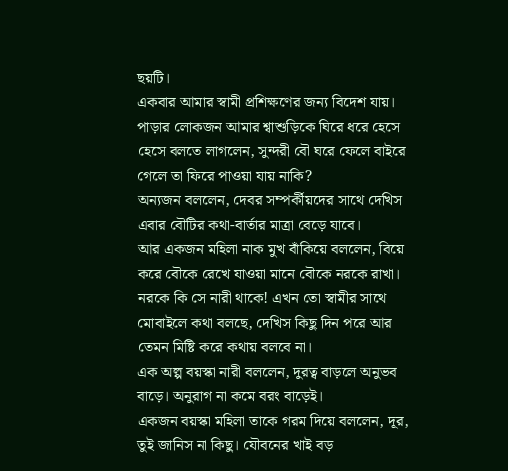ছয়টি।
একবার আমার স্বামী প্রশিক্ষণের জন্য বিদেশ যায়। পাড়ার লোকজন আমার শ্বাশুড়িকে ঘিরে ধরে হেসে হেসে বলতে লাগলেন, সুন্দরী বৌ ঘরে ফেলে বাইরে গেলে তা ফিরে পাওয়া যায় নাকি?
অন্যজন বললেন, দেবর সম্পর্কীয়দের সাথে দেখিস এবার বৌটির কথা-বার্তার মাত্রা বেড়ে যাবে।
আর একজন মহিলা নাক মুখ বাঁকিয়ে বললেন, বিয়ে করে বৌকে রেখে যাওয়া মানে বৌকে নরকে রাখা। নরকে কি সে নারী থাকে! এখন তো স্বামীর সাথে মোবাইলে কথা বলছে, দেখিস কিছু দিন পরে আর তেমন মিষ্টি করে কথায় বলবে না।
এক অল্প বয়স্কা নারী বললেন, দুরত্ব বাড়লে অনুভব বাড়ে। অনুরাগ না কমে বরং বাড়েই।
একজন বয়স্কা মহিলা তাকে গরম দিয়ে বললেন, দূর, তুই জানিস না কিছু। যৌবনের খাই বড়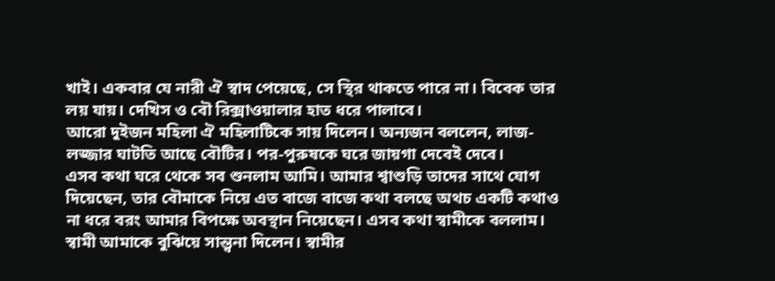খাই। একবার যে নারী ঐ স্বাদ পেয়েছে, সে স্থির থাকতে পারে না। বিবেক তার লয় যায়। দেখিস ও বৌ রিক্সাওয়ালার হাত ধরে পালাবে।
আরো দুইজন মহিলা ঐ মহিলাটিকে সায় দিলেন। অন্যজন বললেন, লাজ-লজ্জার ঘাটতি আছে বৌটির। পর-পুরুষকে ঘরে জায়গা দেবেই দেবে।
এসব কথা ঘরে থেকে সব শুনলাম আমি। আমার শ্বাশুড়ি তাদের সাথে যোগ দিয়েছেন, তার বৌমাকে নিয়ে এত বাজে বাজে কথা বলছে অথচ একটি কথাও না ধরে বরং আমার বিপক্ষে অবস্থান নিয়েছেন। এসব কথা স্বামীকে বললাম। স্বামী আমাকে বুঝিয়ে সান্ত্বনা দিলেন। স্বামীর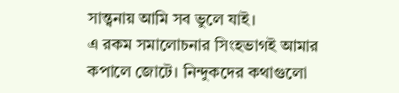সান্ত্বনায় আমি সব ভুলে যাই।
এ রকম সমালোচনার সিংহভাগই আমার কপালে জোটে। নিন্দুকদের কথাগুলো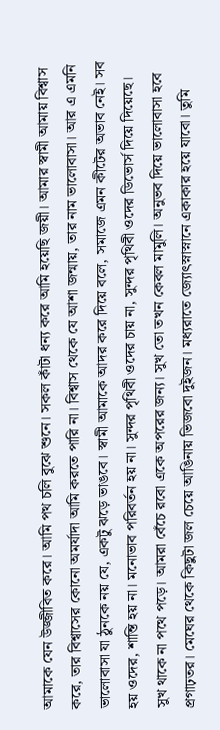আমাকে যেন উজ্জীবিত করে। আমি পথ চলি বুঝে শুনে। সকল কাঁটা ধন্য করে আমি হয়েছি জয়ী। আমার স্বামী আমায় বিশ্বাস করে, তার বিশ্বাসের কোনো অমর্যাদা আমি করতে পারি না। বিশ্বাস থেকে যে আশা জন্মায়, তার নাম ভালোবাসা। আর এ এমনি ভালোবাসা যা ঠুনকে নয় যে, একটু ঝড়ে ভাঙবে। স্বামী আমাকে আদর করে দিয়ে বলে, সমাজে এমন কীটের অভাব নেই। সব হয় ওদের, শান্তি হয় না। মনোভাব পরিবর্তন হয় না। সুন্দর পৃথিবী ওদের চায় না, সুন্দর পৃথিবী ওদের ডিভোর্স দিয়ে দিয়েছে। সুখ থাকে না পথে পড়ে। আমরা বেঁচে রবো একে অপরের জন্য। সুখ তো তখন কেবল মামুলি। অনুভব দিয়ে ভালোবাসা হবে প্রগাঢ়তর। মেঘের থেকে কিছুটা জল চেয়ে আঙিনায় ভিজবো দুইজন। মধ্যরাতে জ্যোৎস্নাস্নানে একাকার হয়ে যাবো। তুমি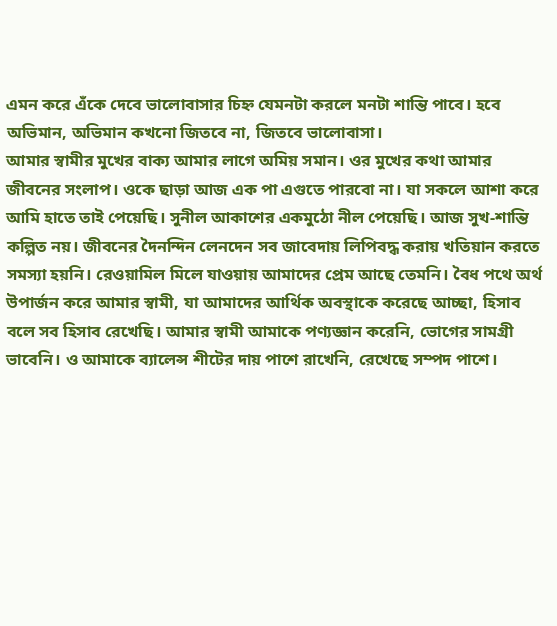এমন করে এঁকে দেবে ভালোবাসার চিহ্ন যেমনটা করলে মনটা শান্তি পাবে। হবে অভিমান, অভিমান কখনো জিতবে না, জিতবে ভালোবাসা।
আমার স্বামীর মুখের বাক্য আমার লাগে অমিয় সমান। ওর মুখের কথা আমার জীবনের সংলাপ। ওকে ছাড়া আজ এক পা এগুতে পারবো না। যা সকলে আশা করে আমি হাতে তাই পেয়েছি। সুনীল আকাশের একমুঠো নীল পেয়েছি। আজ সুখ-শান্তি কল্পিত নয়। জীবনের দৈনন্দিন লেনদেন সব জাবেদায় লিপিবদ্ধ করায় খতিয়ান করতে সমস্যা হয়নি। রেওয়ামিল মিলে যাওয়ায় আমাদের প্রেম আছে তেমনি। বৈধ পথে অর্থ উপার্জন করে আমার স্বামী, যা আমাদের আর্থিক অবস্থাকে করেছে আচ্ছা, হিসাব বলে সব হিসাব রেখেছি। আমার স্বামী আমাকে পণ্যজ্ঞান করেনি, ভোগের সামগ্রী ভাবেনি। ও আমাকে ব্যালেন্স শীটের দায় পাশে রাখেনি, রেখেছে সম্পদ পাশে।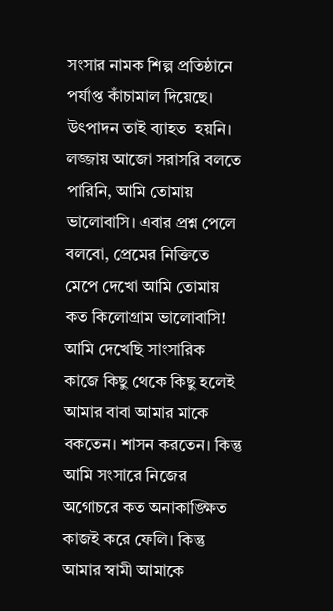সংসার নামক শিল্প প্রতিষ্ঠানে পর্যাপ্ত কাঁচামাল দিয়েছে। উৎপাদন তাই ব্যাহত  হয়নি। লজ্জায় আজো সরাসরি বলতে পারিনি, আমি তোমায় ভালোবাসি। এবার প্রশ্ন পেলে বলবো, প্রেমের নিক্তিতে মেপে দেখো আমি তোমায় কত কিলোগ্রাম ভালোবাসি!
আমি দেখেছি সাংসারিক কাজে কিছু থেকে কিছু হলেই আমার বাবা আমার মাকে বকতেন। শাসন করতেন। কিন্তু আমি সংসারে নিজের অগোচরে কত অনাকাঙ্ক্ষিত কাজই করে ফেলি। কিন্তু আমার স্বামী আমাকে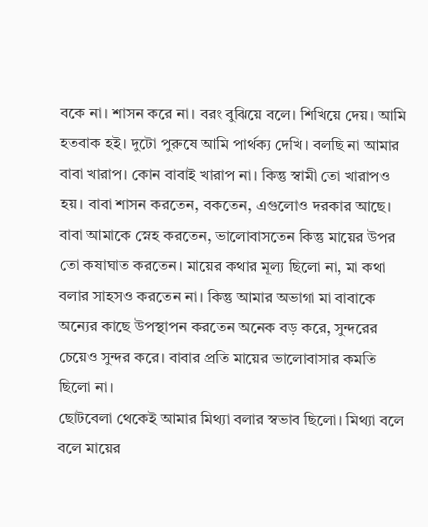বকে না। শাসন করে না। বরং বুঝিয়ে বলে। শিখিয়ে দেয়। আমি হতবাক হই। দুটো পুরুষে আমি পার্থক্য দেখি। বলছি না আমার বাবা খারাপ। কোন বাবাই খারাপ না। কিন্তু স্বামী তো খারাপও হয়। বাবা শাসন করতেন, বকতেন, এগুলোও দরকার আছে। বাবা আমাকে স্নেহ করতেন, ভালোবাসতেন কিন্তু মায়ের উপর তো কষাঘাত করতেন। মায়ের কথার মূল্য ছিলো না, মা কথা বলার সাহসও করতেন না। কিন্তু আমার অভাগা মা বাবাকে অন্যের কাছে উপস্থাপন করতেন অনেক বড় করে, সুন্দরের চেয়েও সুন্দর করে। বাবার প্রতি মায়ের ভালোবাসার কমতি ছিলো না।
ছোটবেলা থেকেই আমার মিথ্যা বলার স্বভাব ছিলো। মিথ্যা বলে বলে মায়ের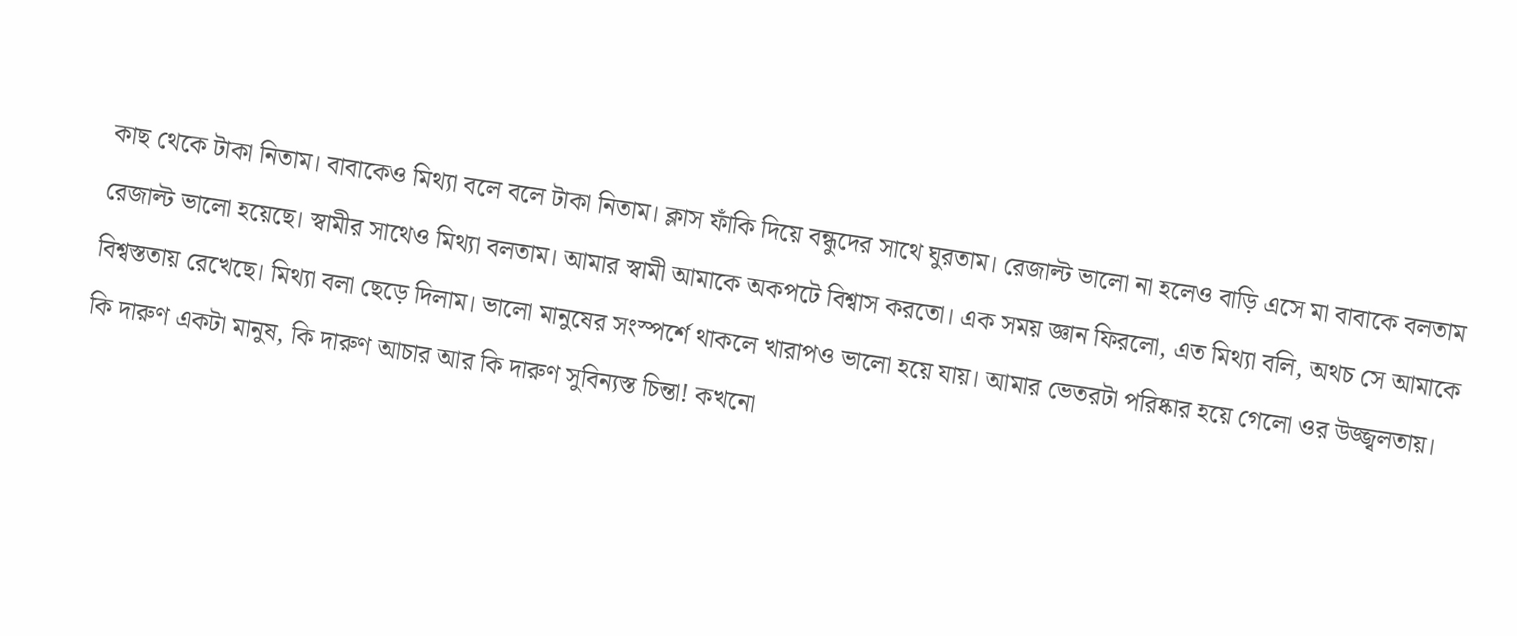কাছ থেকে টাকা নিতাম। বাবাকেও মিথ্যা বলে বলে টাকা নিতাম। ক্লাস ফাঁকি দিয়ে বন্ধুদের সাথে ঘুরতাম। রেজাল্ট ভালো না হলেও বাড়ি এসে মা বাবাকে বলতাম রেজাল্ট ভালো হয়েছে। স্বামীর সাথেও মিথ্যা বলতাম। আমার স্বামী আমাকে অকপটে বিশ্বাস করতো। এক সময় জ্ঞান ফিরলো, এত মিথ্যা বলি, অথচ সে আমাকে বিশ্বস্ততায় রেখেছে। মিথ্যা বলা ছেড়ে দিলাম। ভালো মানুষের সংস্পর্শে থাকলে খারাপও ভালো হয়ে যায়। আমার ভেতরটা পরিষ্কার হয়ে গেলো ওর উজ্জ্বলতায়। কি দারুণ একটা মানুষ, কি দারুণ আচার আর কি দারুণ সুবিন্যস্ত চিন্তা! কখনো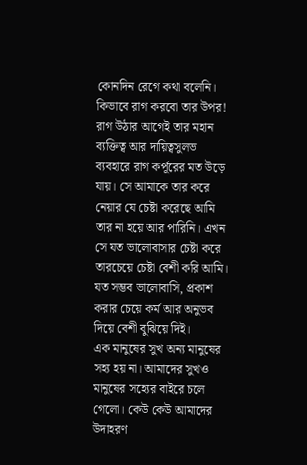কোনদিন রেগে কথা বলেনি। কিভাবে রাগ করবো তার উপর! রাগ উঠার আগেই তার মহান ব্যক্তিত্ব আর দায়িত্বসুলভ ব্যবহারে রাগ কর্পূরের মত উড়ে যায়। সে আমাকে তার করে নেয়ার যে চেষ্টা করেছে আমি তার না হয়ে আর পারিনি। এখন সে যত ভালোবাসার চেষ্টা করে তারচেয়ে চেষ্টা বেশী করি আমি। যত সম্ভব ভালোবাসি, প্রকাশ করার চেয়ে কর্ম আর অনুভব দিয়ে বেশী বুঝিয়ে দিই।
এক মানুষের সুখ অন্য মানুষের সহ্য হয় না। আমাদের সুখও মানুষের সহ্যের বাইরে চলে গেলো। কেউ কেউ আমাদের উদাহরণ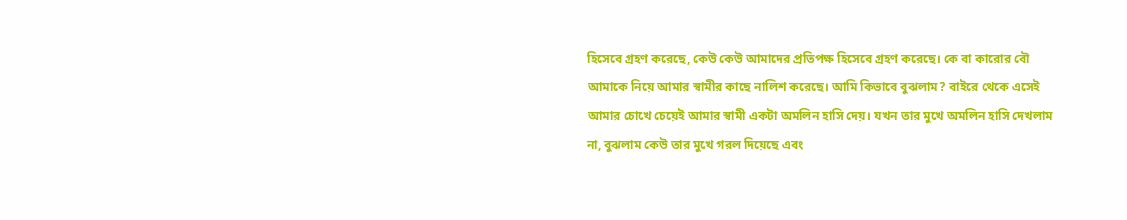হিসেবে গ্রহণ করেছে, কেউ কেউ আমাদের প্রতিপক্ষ হিসেবে গ্রহণ করেছে। কে বা কারোর বৌ আমাকে নিয়ে আমার স্বামীর কাছে নালিশ করেছে। আমি কিভাবে বুঝলাম? বাইরে থেকে এসেই আমার চোখে চেয়েই আমার স্বামী একটা অমলিন হাসি দেয়। যখন তার মুখে অমলিন হাসি দেখলাম না, বুঝলাম কেউ তার মুখে গরল দিয়েছে এবং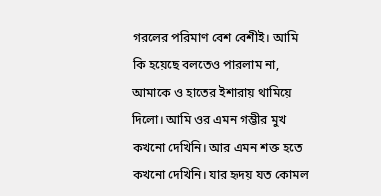গরলের পরিমাণ বেশ বেশীই। আমি কি হয়েছে বলতেও পারলাম না, আমাকে ও হাতের ইশারায় থামিয়ে দিলো। আমি ওর এমন গম্ভীর মুখ কখনো দেখিনি। আর এমন শক্ত হতে কখনো দেখিনি। যার হৃদয় যত কোমল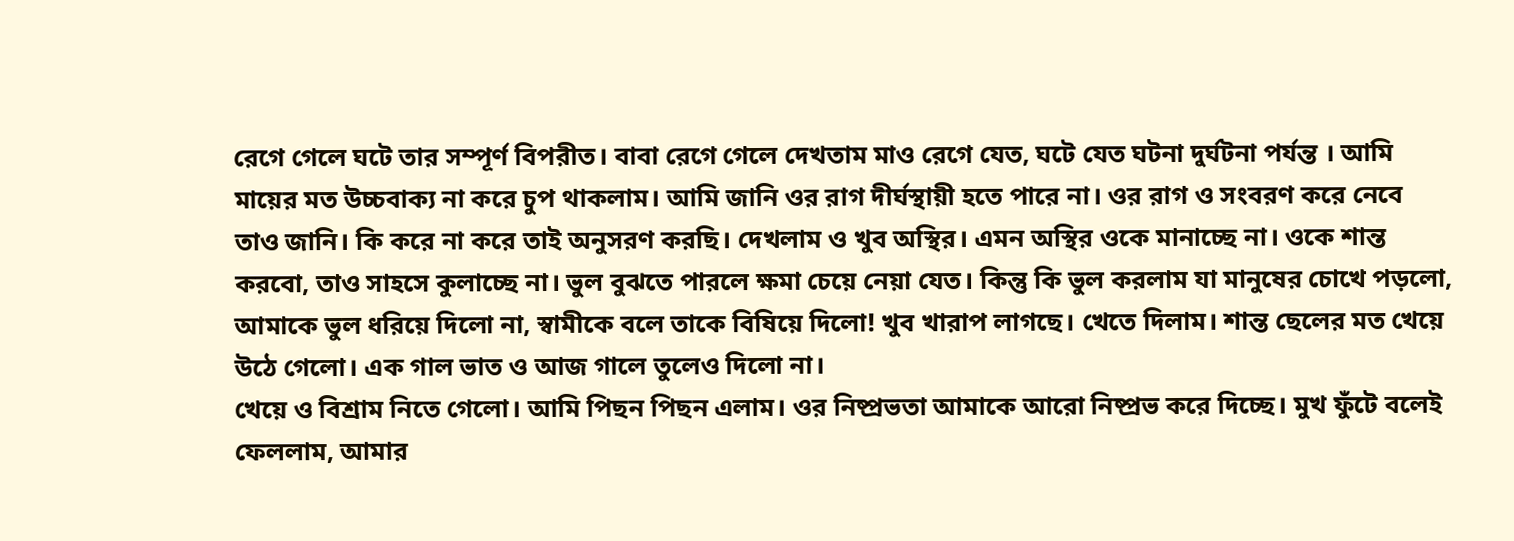রেগে গেলে ঘটে তার সম্পূর্ণ বিপরীত। বাবা রেগে গেলে দেখতাম মাও রেগে যেত, ঘটে যেত ঘটনা দুর্ঘটনা পর্যন্ত । আমি মায়ের মত উচ্চবাক্য না করে চুপ থাকলাম। আমি জানি ওর রাগ দীর্ঘস্থায়ী হতে পারে না। ওর রাগ ও সংবরণ করে নেবে তাও জানি। কি করে না করে তাই অনুসরণ করছি। দেখলাম ও খুব অস্থির। এমন অস্থির ওকে মানাচ্ছে না। ওকে শান্ত করবো, তাও সাহসে কুলাচ্ছে না। ভুল বুঝতে পারলে ক্ষমা চেয়ে নেয়া যেত। কিন্তু কি ভুল করলাম যা মানুষের চোখে পড়লো, আমাকে ভুল ধরিয়ে দিলো না, স্বামীকে বলে তাকে বিষিয়ে দিলো! খুব খারাপ লাগছে। খেতে দিলাম। শান্ত ছেলের মত খেয়ে উঠে গেলো। এক গাল ভাত ও আজ গালে তুলেও দিলো না।
খেয়ে ও বিশ্রাম নিতে গেলো। আমি পিছন পিছন এলাম। ওর নিষ্প্রভতা আমাকে আরো নিষ্প্রভ করে দিচ্ছে। মুখ ফুঁটে বলেই ফেললাম, আমার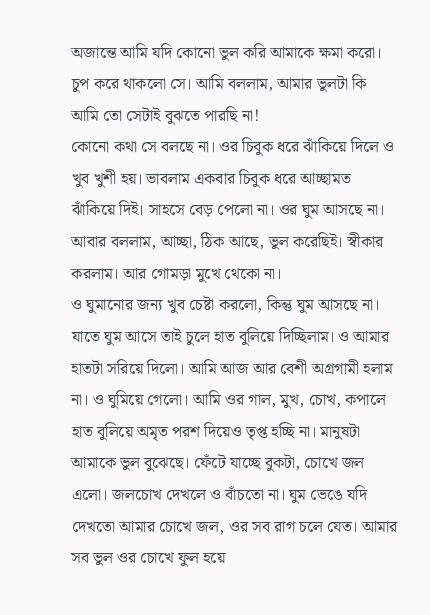অজান্তে আমি যদি কোনো ভুল করি আমাকে ক্ষমা করো।
চুপ করে থাকলো সে। আমি বললাম, আমার ভুলটা কি আমি তো সেটাই বুঝতে পারছি না!
কোনো কথা সে বলছে না। ওর চিবুক ধরে ঝাঁকিয়ে দিলে ও খুব খুশী হয়। ভাবলাম একবার চিবুক ধরে আচ্ছামত ঝাঁকিয়ে দিই। সাহসে বেড় পেলো না। ওর ঘুম আসছে না। আবার বললাম, আচ্ছা, ঠিক আছে, ভুল করেছিই। স্বীকার করলাম। আর গোমড়া মুখে থেকো না।
ও ঘুমানোর জন্য খুব চেষ্টা করলো, কিন্তু ঘুম আসছে না। যাতে ঘুম আসে তাই চুলে হাত বুলিয়ে দিচ্ছিলাম। ও আমার হাতটা সরিয়ে দিলো। আমি আজ আর বেশী অগ্রগামী হলাম না। ও ঘুমিয়ে গেলো। আমি ওর গাল, মুখ, চোখ, কপালে হাত বুলিয়ে অমৃত পরশ দিয়েও তৃপ্ত হচ্ছি না। মানুষটা আমাকে ভুল বুঝেছে। ফেঁটে যাচ্ছে বুকটা, চোখে জল এলো। জলচোখ দেখলে ও বাঁচতো না। ঘুম ভেঙে যদি দেখতো আমার চোখে জল, ওর সব রাগ চলে যেত। আমার সব ভুল ওর চোখে ফুল হয়ে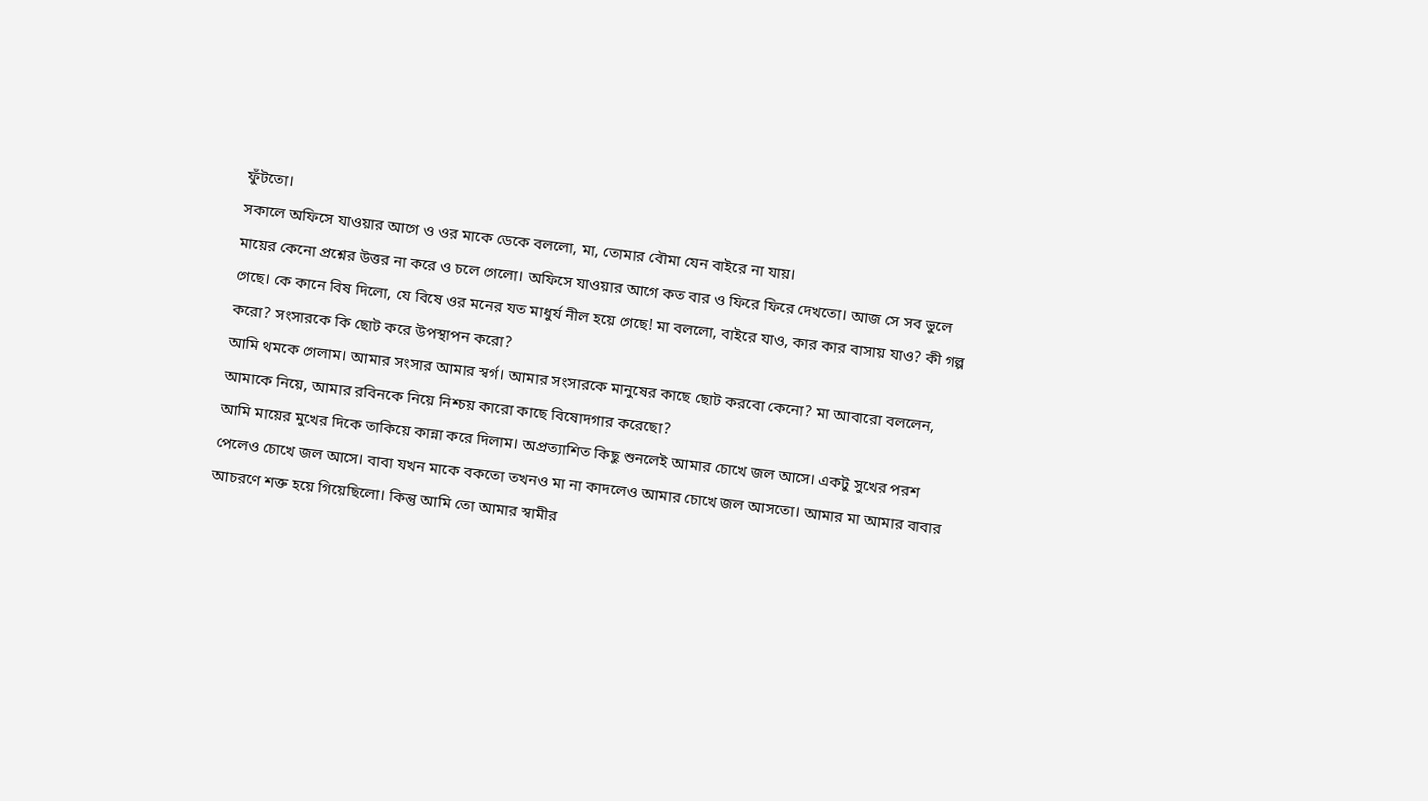ফুঁটতো।
সকালে অফিসে যাওয়ার আগে ও ওর মাকে ডেকে বললো, মা, তোমার বৌমা যেন বাইরে না যায়।
মায়ের কেনো প্রশ্নের উত্তর না করে ও চলে গেলো। অফিসে যাওয়ার আগে কত বার ও ফিরে ফিরে দেখতো। আজ সে সব ভুলে গেছে। কে কানে বিষ দিলো, যে বিষে ওর মনের যত মাধুর্য নীল হয়ে গেছে! মা বললো, বাইরে যাও, কার কার বাসায় যাও? কী গল্প করো? সংসারকে কি ছোট করে উপস্থাপন করো?
আমি থমকে গেলাম। আমার সংসার আমার স্বর্গ। আমার সংসারকে মানুষের কাছে ছোট করবো কেনো? মা আবারো বললেন, আমাকে নিয়ে, আমার রবিনকে নিয়ে নিশ্চয় কারো কাছে বিষোদগার করেছো?
আমি মায়ের মুখের দিকে তাকিয়ে কান্না করে দিলাম। অপ্রত্যাশিত কিছু শুনলেই আমার চোখে জল আসে। একটু সুখের পরশ পেলেও চোখে জল আসে। বাবা যখন মাকে বকতো তখনও মা না কাদলেও আমার চোখে জল আসতো। আমার মা আমার বাবার আচরণে শক্ত হয়ে গিয়েছিলো। কিন্তু আমি তো আমার স্বামীর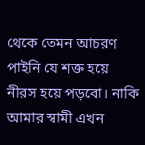থেকে তেমন আচরণ পাইনি যে শক্ত হয়ে নীরস হয়ে পড়বো। নাকি আমার স্বামী এখন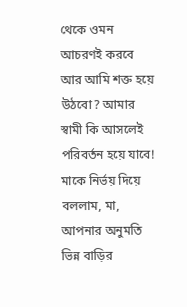থেকে ওমন আচরণই করবে আর আমি শক্ত হয়ে উঠবো? আমার স্বামী কি আসলেই পরিবর্তন হয়ে যাবে! মাকে নির্ভয় দিয়ে বললাম, মা, আপনার অনুমতি ভিন্ন বাড়ির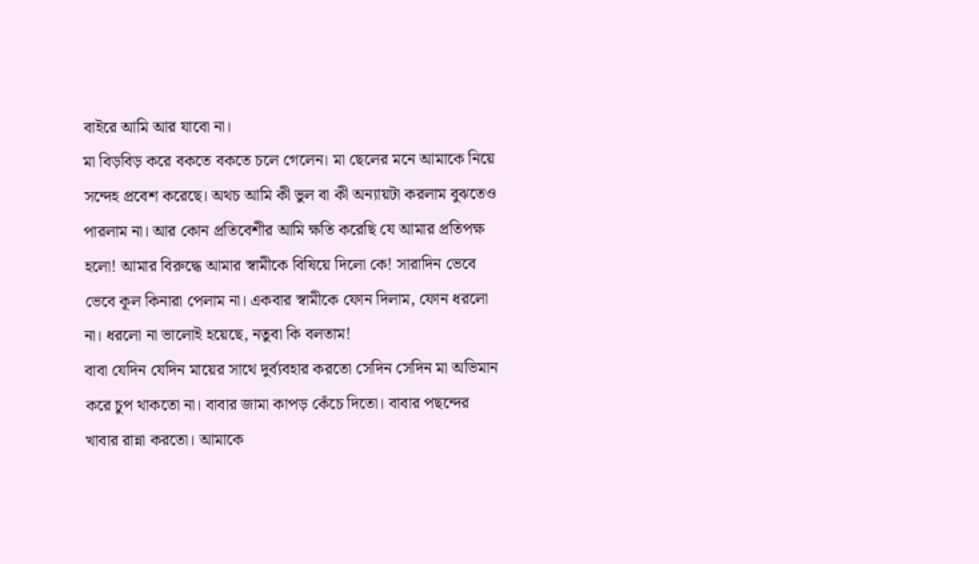বাইরে আমি আর যাবো না।
মা বিড়বিড় করে বকতে বকতে চলে গেলেন। মা ছেলের মনে আমাকে নিয়ে সন্দেহ প্রবেশ করেছে। অথচ আমি কী ভুল বা কী অন্যায়টা করলাম বুঝতেও পারলাম না। আর কোন প্রতিবেশীর আমি ক্ষতি করেছি যে আমার প্রতিপক্ষ হলো! আমার বিরুদ্ধে আমার স্বামীকে বিষিয়ে দিলো কে! সারাদিন ভেবে ভেবে কূল কিনারা পেলাম না। একবার স্বামীকে ফোন দিলাম, ফোন ধরলো না। ধরলো না ভালোই হয়েছে, নতুবা কি বলতাম!
বাবা যেদিন যেদিন মায়ের সাথে দুর্ব্যবহার করতো সেদিন সেদিন মা অভিমান করে চুপ থাকতো না। বাবার জামা কাপড় কেঁচে দিতো। বাবার পছন্দের খাবার রান্না করতো। আমাকে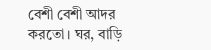বেশী বেশী আদর করতো। ঘর, বাড়ি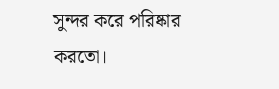সুন্দর করে পরিষ্কার করতো।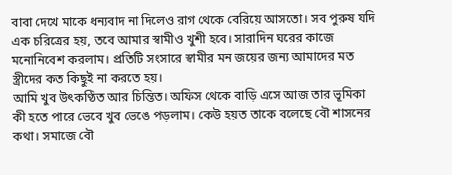বাবা দেখে মাকে ধন্যবাদ না দিলেও রাগ থেকে বেরিয়ে আসতো। সব পুরুষ যদি এক চরিত্রের হয়, তবে আমার স্বামীও খুশী হবে। সারাদিন ঘরের কাজে মনোনিবেশ করলাম। প্রতিটি সংসারে স্বামীর মন জয়ের জন্য আমাদের মত স্ত্রীদের কত কিছুই না করতে হয়।
আমি খুব উৎকণ্ঠিত আর চিন্তিত। অফিস থেকে বাড়ি এসে আজ তার ভূমিকা কী হতে পারে ভেবে খুব ভেঙে পড়লাম। কেউ হয়ত তাকে বলেছে বৌ শাসনের কথা। সমাজে বৌ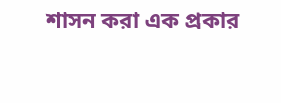শাসন করা এক প্রকার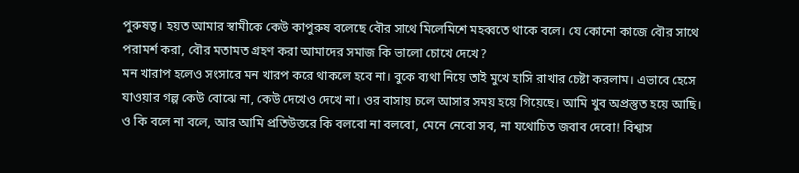পুরুষত্ব। হয়ত আমার স্বামীকে কেউ কাপুরুষ বলেছে বৌর সাথে মিলেমিশে মহব্বতে থাকে বলে। যে কোনো কাজে বৌর সাথে পরামর্শ করা, বৌর মতামত গ্রহণ করা আমাদের সমাজ কি ভালো চোখে দেখে?
মন খারাপ হলেও সংসারে মন খারপ করে থাকলে হবে না। বুকে ব্যথা নিয়ে তাই মুখে হাসি রাখার চেষ্টা করলাম। এভাবে হেসে যাওয়ার গল্প কেউ বোঝে না, কেউ দেখেও দেখে না। ওর বাসায় চলে আসার সময় হয়ে গিয়েছে। আমি খুব অপ্রস্তুত হয়ে আছি। ও কি বলে না বলে, আর আমি প্রতিউত্তরে কি বলবো না বলবো, মেনে নেবো সব, না যথোচিত জবাব দেবো! বিশ্বাস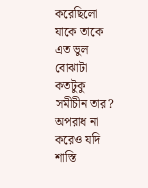করেছিলো যাকে তাকে এত ভুল বোঝাটা কতটুকু সমীচীন তার? অপরাধ না করেও যদি শাস্তি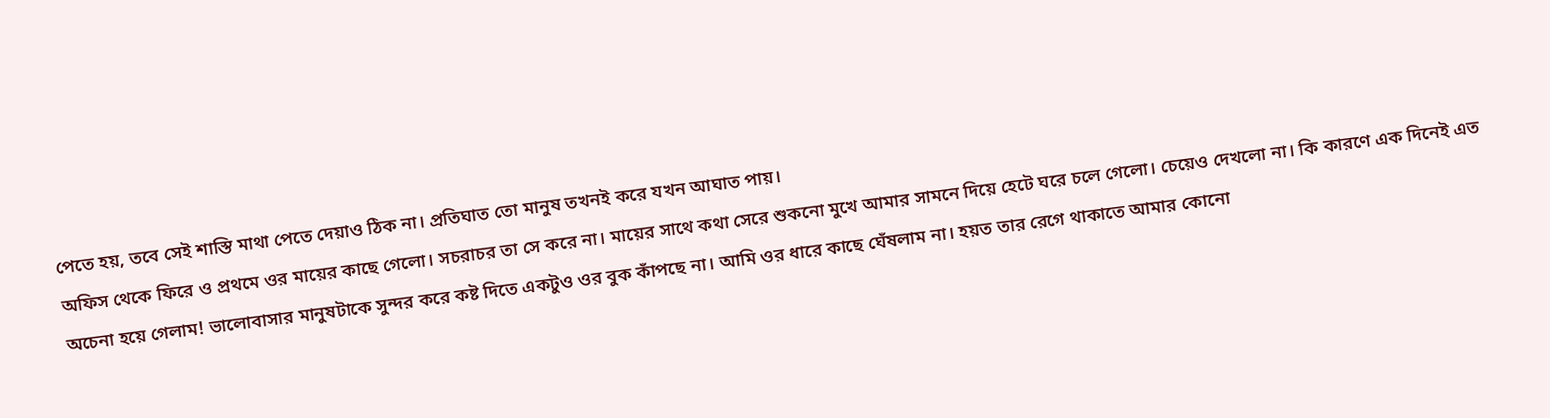পেতে হয়, তবে সেই শাস্তি মাথা পেতে দেয়াও ঠিক না। প্রতিঘাত তো মানুষ তখনই করে যখন আঘাত পায়।
অফিস থেকে ফিরে ও প্রথমে ওর মায়ের কাছে গেলো। সচরাচর তা সে করে না। মায়ের সাথে কথা সেরে শুকনো মুখে আমার সামনে দিয়ে হেটে ঘরে চলে গেলো। চেয়েও দেখলো না। কি কারণে এক দিনেই এত অচেনা হয়ে গেলাম! ভালোবাসার মানুষটাকে সুন্দর করে কষ্ট দিতে একটুও ওর বুক কাঁপছে না। আমি ওর ধারে কাছে ঘেঁষলাম না। হয়ত তার রেগে থাকাতে আমার কোনো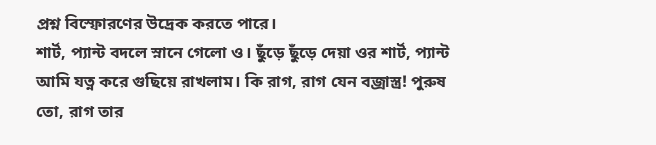প্রশ্ন বিস্ফোরণের উদ্রেক করতে পারে।
শার্ট, প্যান্ট বদলে স্নানে গেলো ও। ছুঁড়ে ছুঁড়ে দেয়া ওর শার্ট, প্যান্ট আমি যত্ন করে গুছিয়ে রাখলাম। কি রাগ, রাগ যেন বজ্রাস্ত্র! পুরুষ তো, রাগ তার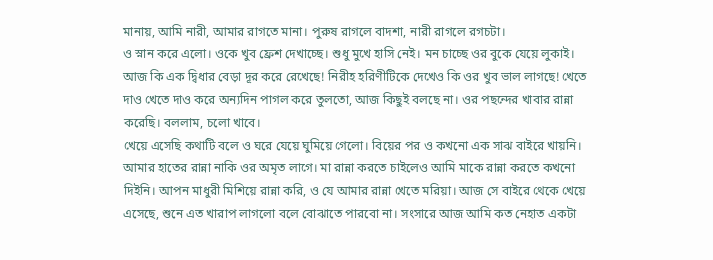মানায়, আমি নারী, আমার রাগতে মানা। পুরুষ রাগলে বাদশা, নারী রাগলে রগচটা।
ও স্নান করে এলো। ওকে খুব ফ্রেশ দেখাচ্ছে। শুধু মুখে হাসি নেই। মন চাচ্ছে ওর বুকে যেয়ে লুকাই। আজ কি এক দ্বিধার বেড়া দূর করে রেখেছে! নিরীহ হরিণীটিকে দেখেও কি ওর খুব ভাল লাগছে! খেতে দাও খেতে দাও করে অন্যদিন পাগল করে তুলতো, আজ কিছুই বলছে না। ওর পছন্দের খাবার রান্না করেছি। বললাম, চলো খাবে।
খেয়ে এসেছি কথাটি বলে ও ঘরে যেয়ে ঘুমিয়ে গেলো। বিয়ের পর ও কখনো এক সাঝ বাইরে খায়নি। আমার হাতের রান্না নাকি ওর অমৃত লাগে। মা রান্না করতে চাইলেও আমি মাকে রান্না করতে কখনো দিইনি। আপন মাধুরী মিশিয়ে রান্না করি, ও যে আমার রান্না খেতে মরিয়া। আজ সে বাইরে থেকে খেয়ে এসেছে, শুনে এত খারাপ লাগলো বলে বোঝাতে পারবো না। সংসারে আজ আমি কত নেহাত একটা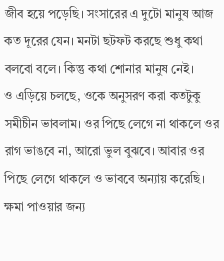জীব হয়ে পড়েছি। সংসারের এ দুটো মানুষ আজ কত দূরের যেন। মনটা ছটফট করছে শুধু কথা বলবো বলে। কিন্তু কথা শোনার মানুষ নেই।
ও এড়িয়ে চলছে, ওকে অনুসরণ করা কতটুকু সমীচীন ভাবলাম। ওর পিছে লেগে না থাকলে ওর রাগ ভাঙবে না, আরো ভুল বুঝবে। আবার ওর পিছে লেগে থাকলে ও ভাববে অন্যায় করেছি। ক্ষমা পাওয়ার জন্য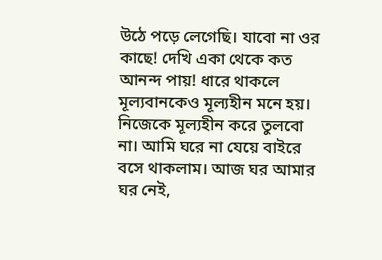উঠে পড়ে লেগেছি। যাবো না ওর কাছে! দেখি একা থেকে কত আনন্দ পায়! ধারে থাকলে মূল্যবানকেও মূল্যহীন মনে হয়। নিজেকে মূল্যহীন করে তুলবো না। আমি ঘরে না যেয়ে বাইরে বসে থাকলাম। আজ ঘর আমার ঘর নেই,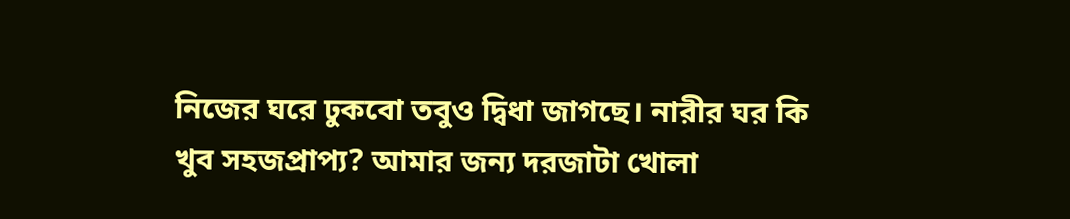নিজের ঘরে ঢুকবো তবুও দ্বিধা জাগছে। নারীর ঘর কি খুব সহজপ্রাপ্য? আমার জন্য দরজাটা খোলা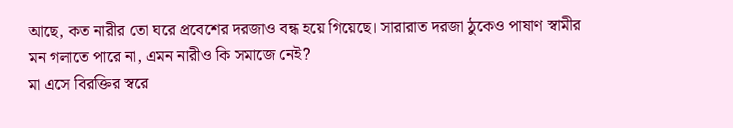আছে, কত নারীর তো ঘরে প্রবেশের দরজাও বন্ধ হয়ে গিয়েছে। সারারাত দরজা ঠুকেও পাষাণ স্বামীর মন গলাতে পারে না, এমন নারীও কি সমাজে নেই?
মা এসে বিরক্তির স্বরে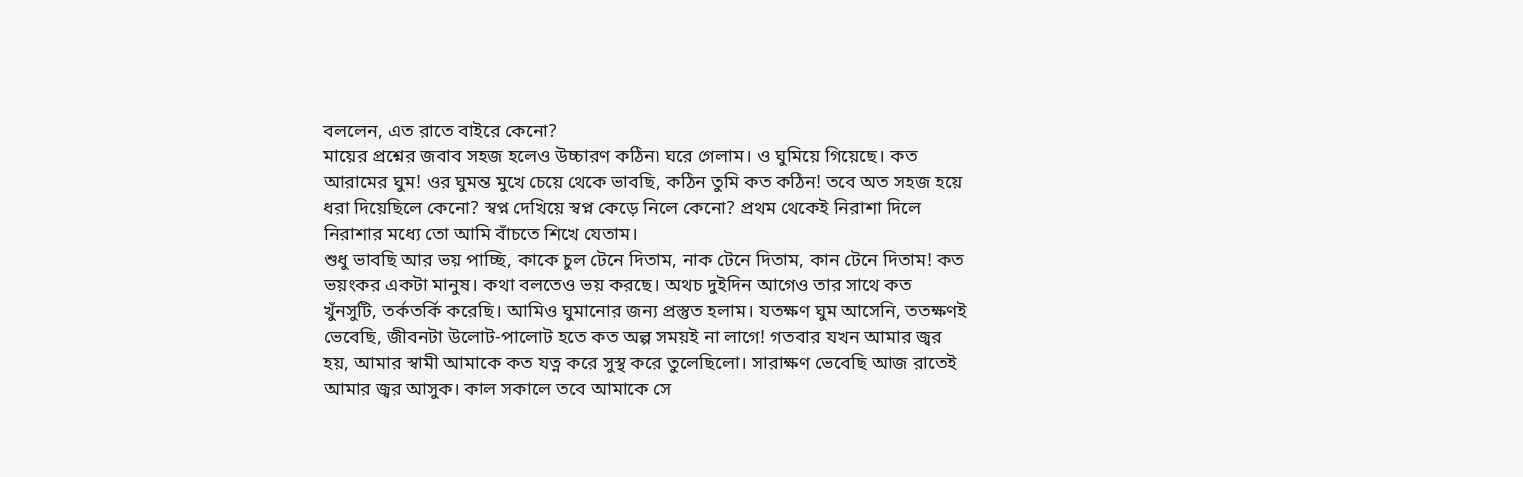বললেন, এত রাতে বাইরে কেনো?
মায়ের প্রশ্নের জবাব সহজ হলেও উচ্চারণ কঠিন৷ ঘরে গেলাম। ও ঘুমিয়ে গিয়েছে। কত আরামের ঘুম! ওর ঘুমন্ত মুখে চেয়ে থেকে ভাবছি, কঠিন তুমি কত কঠিন! তবে অত সহজ হয়ে ধরা দিয়েছিলে কেনো? স্বপ্ন দেখিয়ে স্বপ্ন কেড়ে নিলে কেনো? প্রথম থেকেই নিরাশা দিলে নিরাশার মধ্যে তো আমি বাঁচতে শিখে যেতাম।
শুধু ভাবছি আর ভয় পাচ্ছি, কাকে চুল টেনে দিতাম, নাক টেনে দিতাম, কান টেনে দিতাম! কত ভয়ংকর একটা মানুষ। কথা বলতেও ভয় করছে। অথচ দুইদিন আগেও তার সাথে কত খুঁনসুটি, তর্কতর্কি করেছি। আমিও ঘুমানোর জন্য প্রস্তুত হলাম। যতক্ষণ ঘুম আসেনি, ততক্ষণই ভেবেছি, জীবনটা উলোট-পালোট হতে কত অল্প সময়ই না লাগে! গতবার যখন আমার জ্বর হয়, আমার স্বামী আমাকে কত যত্ন করে সুস্থ করে তুলেছিলো। সারাক্ষণ ভেবেছি আজ রাতেই আমার জ্বর আসুক। কাল সকালে তবে আমাকে সে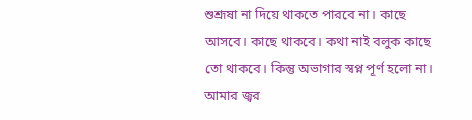শুশ্রূষা না দিয়ে থাকতে পারবে না। কাছে আসবে। কাছে থাকবে। কথা নাই বলুক কাছে তো থাকবে। কিন্তু অভাগার স্বপ্ন পূর্ণ হলো না। আমার জ্বর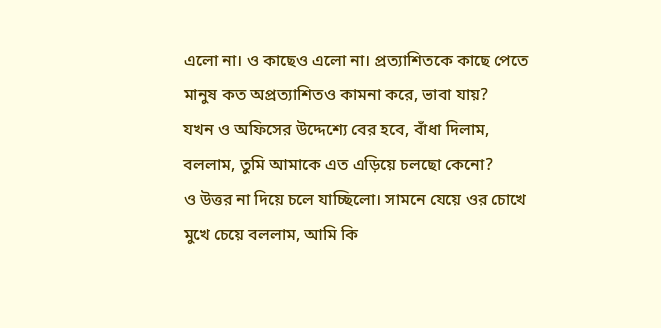এলো না। ও কাছেও এলো না। প্রত্যাশিতকে কাছে পেতে মানুষ কত অপ্রত্যাশিতও কামনা করে, ভাবা যায়?
যখন ও অফিসের উদ্দেশ্যে বের হবে, বাঁধা দিলাম, বললাম, তুমি আমাকে এত এড়িয়ে চলছো কেনো?
ও উত্তর না দিয়ে চলে যাচ্ছিলো। সামনে যেয়ে ওর চোখে মুখে চেয়ে বললাম, আমি কি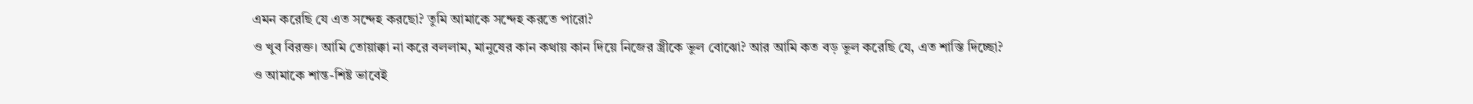এমন করেছি যে এত সন্দেহ করছো? তুমি আমাকে সন্দেহ করতে পারো?
ও খুব বিরক্ত। আমি তোয়াক্কা না করে বললাম, মানুষের কান কথায় কান দিয়ে নিজের স্ত্রীকে ভুল বোঝো? আর আমি কত বড় ভুল করেছি যে, এত শাস্তি দিচ্ছো?
ও আমাকে শান্ত-শিষ্ট ভাবেই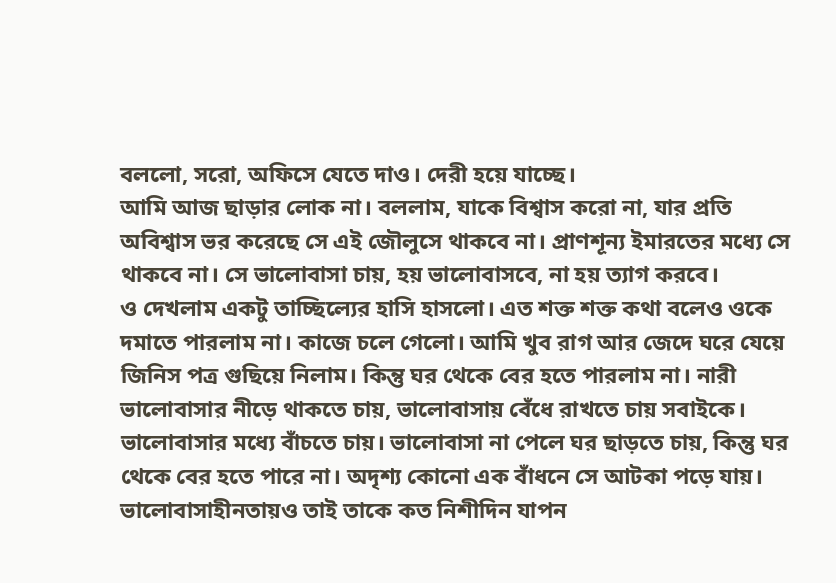বললো, সরো, অফিসে যেতে দাও। দেরী হয়ে যাচ্ছে।
আমি আজ ছাড়ার লোক না। বললাম, যাকে বিশ্বাস করো না, যার প্রতি অবিশ্বাস ভর করেছে সে এই জৌলুসে থাকবে না। প্রাণশূন্য ইমারতের মধ্যে সে থাকবে না। সে ভালোবাসা চায়, হয় ভালোবাসবে, না হয় ত্যাগ করবে।
ও দেখলাম একটু তাচ্ছিল্যের হাসি হাসলো। এত শক্ত শক্ত কথা বলেও ওকে দমাতে পারলাম না। কাজে চলে গেলো। আমি খুব রাগ আর জেদে ঘরে যেয়ে জিনিস পত্র গুছিয়ে নিলাম। কিন্তু ঘর থেকে বের হতে পারলাম না। নারী ভালোবাসার নীড়ে থাকতে চায়, ভালোবাসায় বেঁধে রাখতে চায় সবাইকে। ভালোবাসার মধ্যে বাঁচতে চায়। ভালোবাসা না পেলে ঘর ছাড়তে চায়, কিন্তু ঘর থেকে বের হতে পারে না। অদৃশ্য কোনো এক বাঁধনে সে আটকা পড়ে যায়। ভালোবাসাহীনতায়ও তাই তাকে কত নিশীদিন যাপন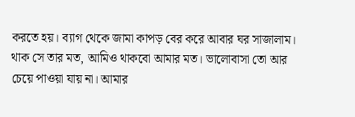করতে হয়। ব্যাগ থেকে জামা কাপড় বের করে আবার ঘর সাজালাম। থাক সে তার মত, আমিও থাকবো আমার মত। ভালোবাসা তো আর চেয়ে পাওয়া যায় না। আমার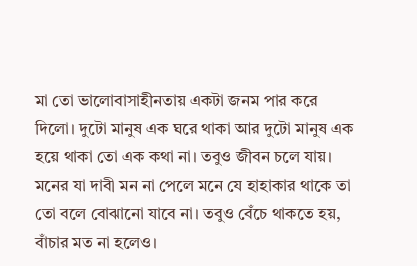মা তো ভালোবাসাহীনতায় একটা জনম পার করে দিলো। দুটো মানুষ এক ঘরে থাকা আর দুটো মানুষ এক হয়ে থাকা তো এক কথা না। তবুও জীবন চলে যায়। মনের যা দাবী মন না পেলে মনে যে হাহাকার থাকে তা তো বলে বোঝানো যাবে না। তবুও বেঁচে থাকতে হয়, বাঁচার মত না হলেও।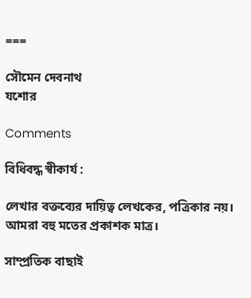===

সৌমেন দেবনাথ
যশোর

Comments

বিধিবদ্ধ স্বীকার্য :

লেখার বক্তব্যের দায়িত্ব লেখকের, পত্রিকার নয়। আমরা বহু মতের প্রকাশক মাত্র।

সাম্প্রতিক বাছাই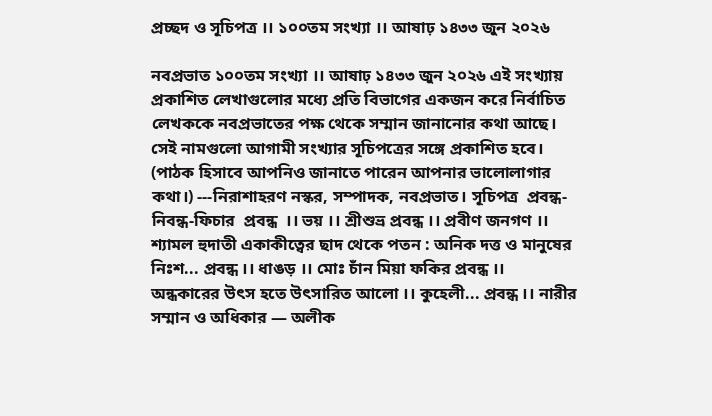প্রচ্ছদ ও সূচিপত্র ।। ১০০তম সংখ্যা ।। আষাঢ় ১৪৩৩ জুন ২০২৬

নবপ্রভাত ১০০তম সংখ্যা ।। আষাঢ় ১৪৩৩ জুন ২০২৬ এই সংখ্যায় প্রকাশিত লেখাগুলোর মধ্যে প্রতি বিভাগের একজন করে নির্বাচিত লেখককে নবপ্রভাতের পক্ষ থেকে সম্মান জানানোর কথা আছে। সেই নামগুলো আগামী সংখ্যার সূচিপত্রের সঙ্গে প্রকাশিত হবে। (পাঠক হিসাবে আপনিও জানাতে পারেন আপনার ভালোলাগার কথা।) ---নিরাশাহরণ নস্কর, সম্পাদক, নবপ্রভাত। সূচিপত্র  প্রবন্ধ-নিবন্ধ-ফিচার  প্রবন্ধ  ।। ভয় ।। শ্রীশুভ্র প্রবন্ধ ।। প্রবীণ জনগণ ।। শ্যামল হুদাতী একাকীত্বের ছাদ থেকে পতন : অনিক দত্ত ও মানুষের নিঃশ... প্রবন্ধ ।। ধাঙড় ।। মোঃ চাঁন মিয়া ফকির প্রবন্ধ ।। অন্ধকারের উৎস হতে উৎসারিত আলো ।। কুহেলী... প্রবন্ধ ।। নারীর সম্মান ও অধিকার — অলীক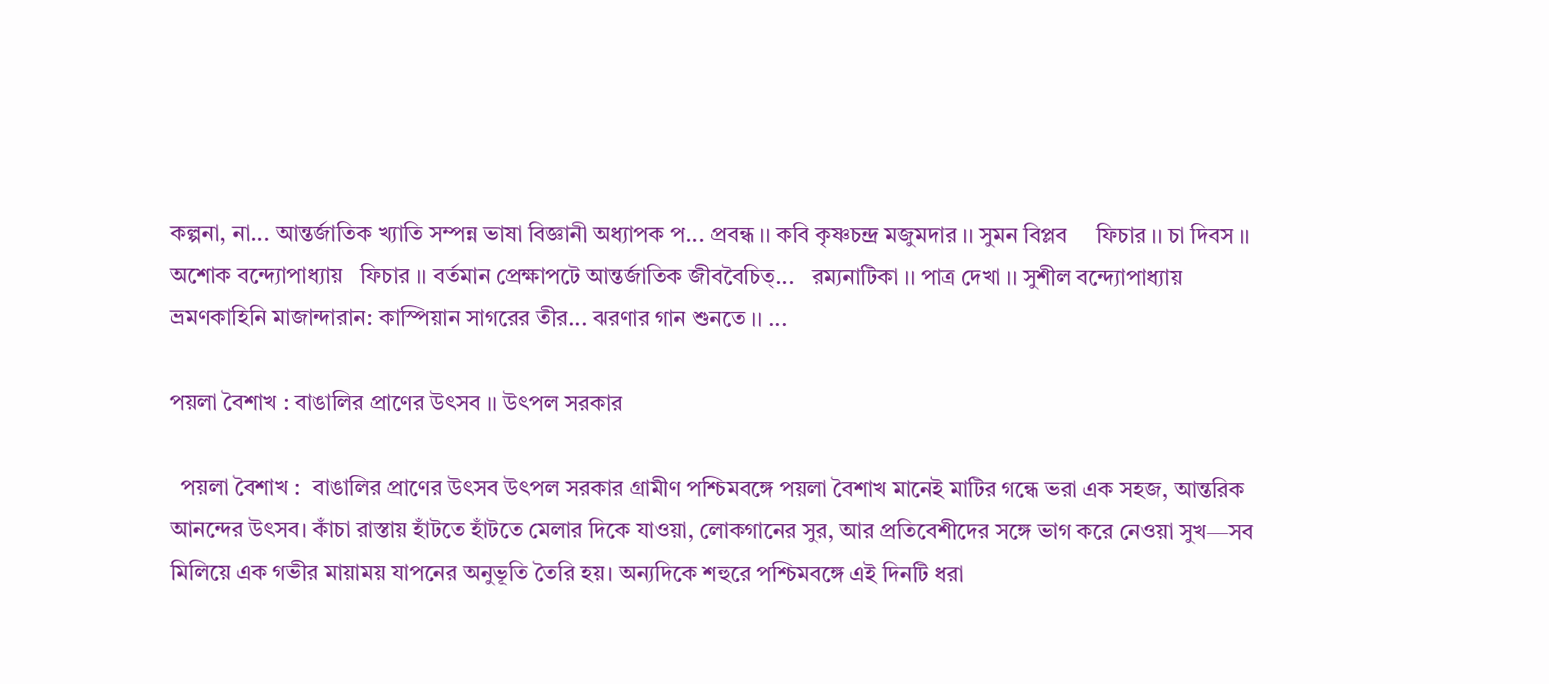কল্পনা, না... আন্তর্জাতিক খ্যাতি সম্পন্ন ভাষা বিজ্ঞানী অধ্যাপক প... প্রবন্ধ ।। কবি কৃষ্ণচন্দ্র মজুমদার ।। সুমন বিপ্লব     ফিচার ।। চা দিবস ।। অশোক বন্দ্যোপাধ্যায়   ফিচার ।। বর্তমান প্রেক্ষাপটে আন্তর্জাতিক জীববৈচিত্...   রম্যনাটিকা ।। পাত্র দেখা ।। সুশীল বন্দ্যোপাধ্যায়   ভ্রমণকাহিনি মাজান্দারান: কাস্পিয়ান সাগরের তীর... ঝরণার গান শুনতে ।। ...

পয়লা বৈশাখ : বাঙালির প্রাণের উৎসব ।। উৎপল সরকার

  পয়লা বৈশাখ :  বাঙালির প্রাণের উৎসব উৎপল সরকার গ্রামীণ পশ্চিমবঙ্গে পয়লা বৈশাখ মানেই মাটির গন্ধে ভরা এক সহজ, আন্তরিক আনন্দের উৎসব। কাঁচা রাস্তায় হাঁটতে হাঁটতে মেলার দিকে যাওয়া, লোকগানের সুর, আর প্রতিবেশীদের সঙ্গে ভাগ করে নেওয়া সুখ—সব মিলিয়ে এক গভীর মায়াময় যাপনের অনুভূতি তৈরি হয়। অন্যদিকে শহুরে পশ্চিমবঙ্গে এই দিনটি ধরা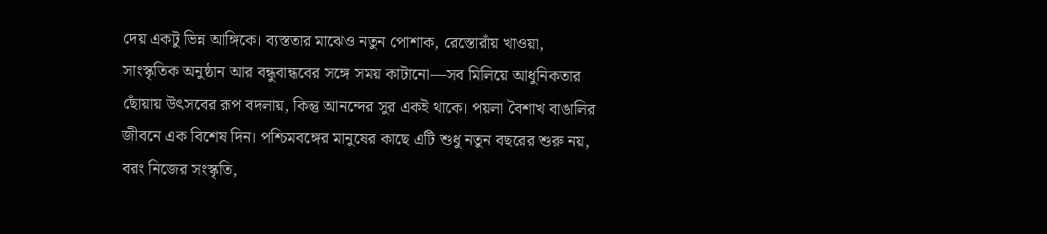দেয় একটু ভিন্ন আঙ্গিকে। ব্যস্ততার মাঝেও নতুন পোশাক, রেস্তোরাঁয় খাওয়া, সাংস্কৃতিক অনুষ্ঠান আর বন্ধুবান্ধবের সঙ্গে সময় কাটানো—সব মিলিয়ে আধুনিকতার ছোঁয়ায় উৎসবের রূপ বদলায়, কিন্তু আনন্দের সুর একই থাকে। পয়লা বৈশাখ বাঙালির জীবনে এক বিশেষ দিন। পশ্চিমবঙ্গের মানুষের কাছে এটি শুধু নতুন বছরের শুরু নয়, বরং নিজের সংস্কৃতি,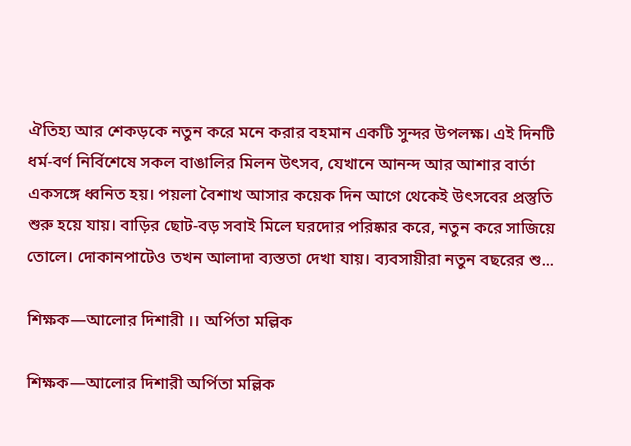ঐতিহ্য আর শেকড়কে নতুন করে মনে করার বহমান একটি সুন্দর উপলক্ষ। এই দিনটি ধর্ম-বর্ণ নির্বিশেষে সকল বাঙালির মিলন উৎসব, যেখানে আনন্দ আর আশার বার্তা একসঙ্গে ধ্বনিত হয়। পয়লা বৈশাখ আসার কয়েক দিন আগে থেকেই উৎসবের প্রস্তুতি শুরু হয়ে যায়। বাড়ির ছোট-বড় সবাই মিলে ঘরদোর পরিষ্কার করে, নতুন করে সাজিয়ে তোলে। দোকানপাটেও তখন আলাদা ব্যস্ততা দেখা যায়। ব্যবসায়ীরা নতুন বছরের শু...

শিক্ষক—আলোর দিশারী ।। অর্পিতা মল্লিক

শিক্ষক—আলোর দিশারী অর্পিতা মল্লিক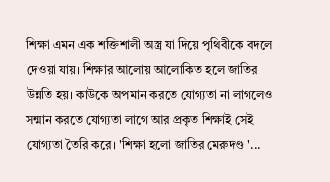শিক্ষা এমন এক শক্তিশালী অস্ত্র যা দিয়ে পৃথিবীকে বদলে দেওয়া যায়। শিক্ষার আলোয় আলোকিত হলে জাতির উন্নতি হয়। কাউকে অপমান করতে যোগ্যতা না লাগলেও সন্মান করতে যোগ্যতা লাগে আর প্রকৃত শিক্ষাই সেই যোগ্যতা তৈরি করে। 'শিক্ষা হলো জাতির মেরুদণ্ড '...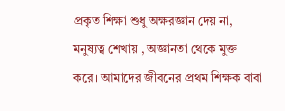প্রকৃত শিক্ষা শুধু অক্ষরজ্ঞান দেয় না, মনুষ্যত্ব শেখায় , অজ্ঞানতা থেকে মুক্ত করে। আমাদের জীবনের প্রথম শিক্ষক বাবা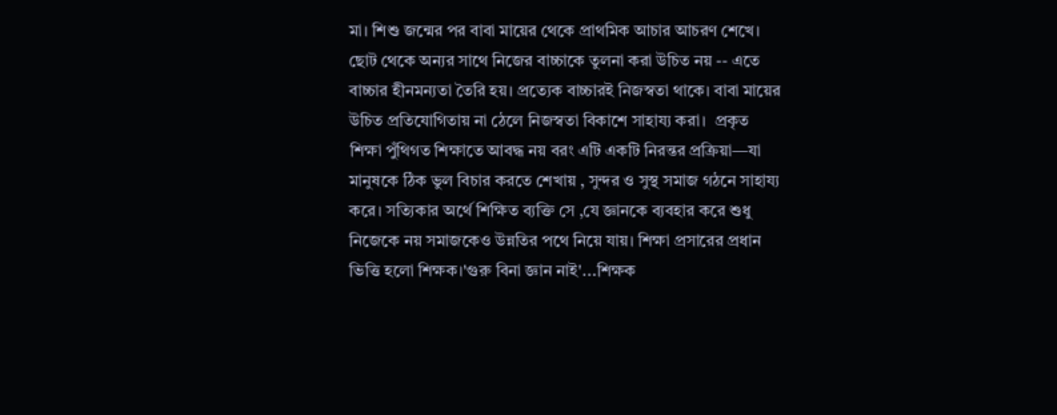মা। শিশু জন্মের পর বাবা মায়ের থেকে প্রাথমিক আচার আচরণ শেখে। ছোট থেকে অন্যর সাথে নিজের বাচ্চাকে তুলনা করা উচিত নয় -- এতে বাচ্চার হীনমন্যতা তৈরি হয়। প্রত্যেক বাচ্চার‌ই নিজস্বতা থাকে। বাবা মায়ের উচিত প্রতিযোগিতায় না ঠেলে নিজস্বতা বিকাশে সাহায্য করা।  প্রকৃত শিক্ষা পুঁথিগত শিক্ষাতে আবদ্ধ নয় বরং এটি একটি নিরন্তর প্রক্রিয়া—যা মানুষকে ঠিক ভুল বিচার করতে শেখায় , সুন্দর ও সুস্থ সমাজ গঠনে সাহায্য করে। সত্যিকার অর্থে শিক্ষিত ব্যক্তি সে ,যে জ্ঞানকে ব্যবহার করে শুধু নিজেকে নয় সমাজকেও উন্নতির পথে নিয়ে যায়। শিক্ষা প্রসারের প্রধান ভিত্তি হলো শিক্ষক।'গুরু বিনা জ্ঞান নাই'...শিক্ষক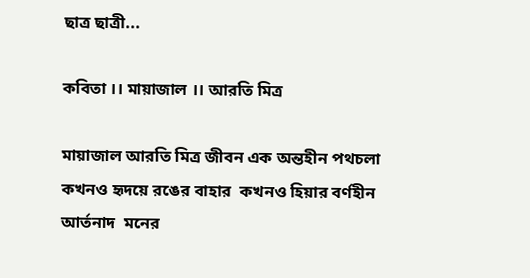ছাত্র ছাত্রী...

কবিতা ।। মায়াজাল ।। আরতি মিত্র

মায়াজাল আরতি মিত্র জীবন এক অন্তহীন পথচলা কখনও হৃদয়ে রঙের বাহার  কখনও হিয়ার বর্ণহীন আর্তনাদ  মনের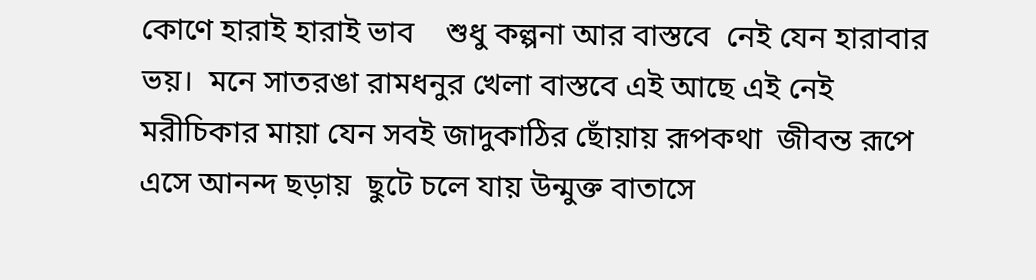কোণে হারাই হারাই ভাব    শুধু কল্পনা আর বাস্তবে  নেই যেন হারাবার ভয়।  মনে সাতরঙা রামধনুর খেলা বাস্তবে এই আছে এই নেই  মরীচিকার মায়া যেন সবই জাদুকাঠির ছোঁয়ায় রূপকথা  জীবন্ত রূপে এসে আনন্দ ছড়ায়  ছুটে চলে যায় উন্মুক্ত বাতাসে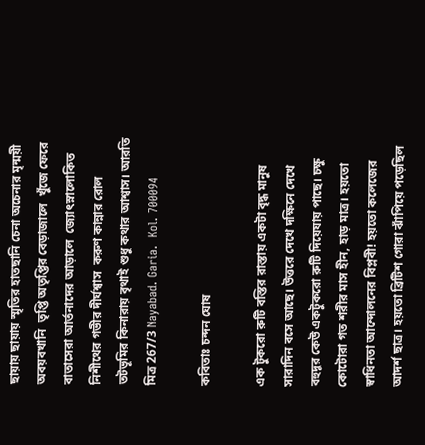ছায়ায় ছায়ায় স্মৃতির হাতছানি চেনা অচেনার মৃন্ময়ী অবয়বখানি  তৃপ্তি অতৃপ্তির বেড়াজালে  খুঁজে ফেরে বাতাসেরা আর্তনাদের আড়ালে  জ্যোৎস্নালোকিত নিশীথের গভীর দীর্ঘশ্বাস  করুণ কান্নার রোল তটভূমির কিনারায় বৃথাই শুধু কথার আশ্বাস। আরতি মিত্র 267/3 Nayabad. Garia.  Kol. 700094

কবিতাঃ চন্দন ঘোষ

এক টুকরো রুটি বস্তির রাস্তায় একটা বৃদ্ধ মানুষ সারাদিন বসে আছে। উত্তরে দেখে দক্ষিনে দেখে বহুদূর কেউ একটুকরো রুটি দিয়েযায় পাছে। চক্ষু কোটোরা গত শরীর মাস হীন, হাড় মাত্র। হয়তো স্বাধিনতা আন্দোলনের বিপ্লবী! হয়তো কলেজের আদর্শ ছাত্র। হয়তো ব্রিটিশ গোরা ঝাঁপিয়ে পড়েছিল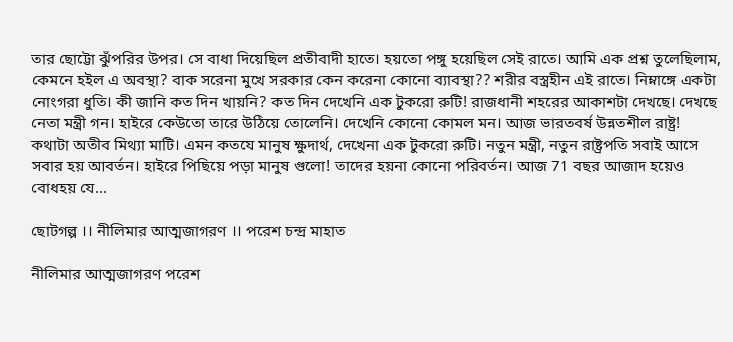তার ছোট্টো ঝুঁপরির উপর। সে বাধা দিয়েছিল প্রতীবাদী হাতে। হয়তো পঙ্গু হয়েছিল সেই রাতে। আমি এক প্রশ্ন তুলেছিলাম, কেমনে হইল এ অবস্থা? বাক সরেনা মুখে সরকার কেন করেনা কোনো ব্যাবস্থা?? শরীর বস্ত্রহীন এই রাতে। নিম্নাঙ্গে একটা নোংগরা ধুতি। কী জানি কত দিন খায়নি? কত দিন দেখেনি এক টুকরো রুটি! রাজধানী শহরের আকাশটা দেখছে। দেখছে নেতা মন্ত্রী গন। হাইরে কেউতো তারে উঠিয়ে তোলেনি। দেখেনি কোনো কোমল মন। আজ ভারতবর্ষ উন্নতশীল রাষ্ট্র!   কথাটা অতীব মিথ্যা মাটি। এমন কতযে মানুষ ক্ষুদার্থ, দেখেনা এক টুকরো রুটি। নতুন মন্ত্রী, নতুন রাষ্ট্রপতি সবাই আসে সবার হয় আবর্তন। হাইরে পিছিয়ে পড়া মানুষ গুলো! তাদের হয়না কোনো পরিবর্তন। আজ 71 বছর আজাদ হয়েও  বোধহয় যে...

ছোটগল্প ।। নীলিমার আত্মজাগরণ ।। পরেশ চন্দ্র মাহাত

নীলিমার আত্মজাগরণ পরেশ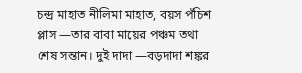চন্দ্র মাহাত নীলিমা মাহাত, বয়স পঁচিশ প্লাস —তার বাবা মায়ের পঞ্চম তথা শেষ সন্তান। দুই দাদা —বড়দাদা শঙ্কর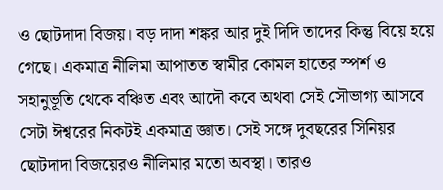ও ছোটদাদা বিজয়। বড় দাদা শঙ্কর আর দুই দিদি তাদের কিন্তু বিয়ে হয়ে গেছে। একমাত্র নীলিমা আপাতত স্বামীর কোমল হাতের স্পর্শ ও সহানুভূতি থেকে বঞ্চিত এবং আদৌ কবে অথবা সেই সৌভাগ্য আসবে সেটা ঈশ্বরের নিকটই একমাত্র জ্ঞাত। সেই সঙ্গে দুবছরের সিনিয়র ছোটদাদা বিজয়েরও নীলিমার মতো অবস্থা। তারও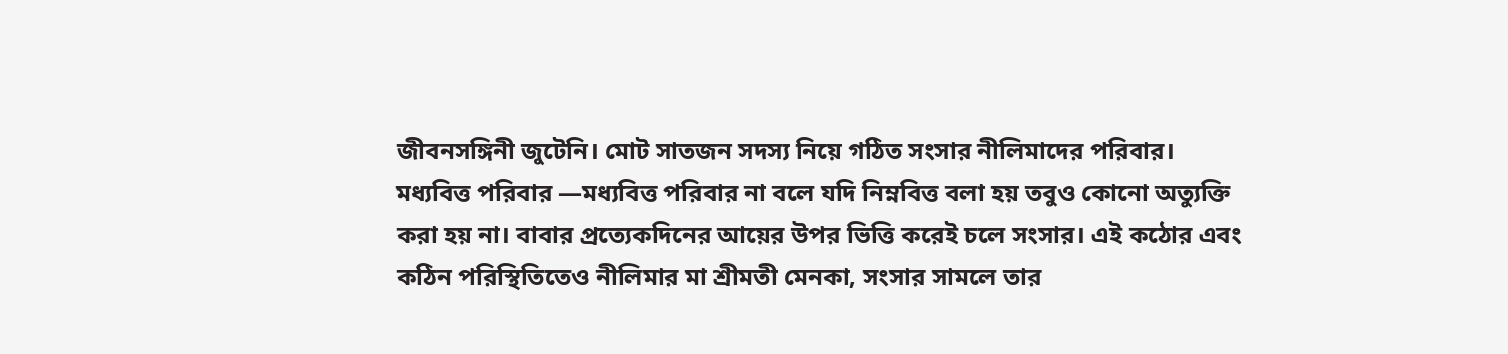জীবনসঙ্গিনী জুটেনি। মোট সাতজন সদস্য নিয়ে গঠিত সংসার নীলিমাদের পরিবার। মধ্যবিত্ত পরিবার —মধ্যবিত্ত পরিবার না বলে যদি নিম্নবিত্ত বলা হয় তবুও কোনো অত্যুক্তি করা হয় না। বাবার প্রত্যেকদিনের আয়ের উপর ভিত্তি করেই চলে সংসার। এই কঠোর এবং কঠিন পরিস্থিতিতেও নীলিমার মা শ্রীমতী মেনকা‚ সংসার সামলে তার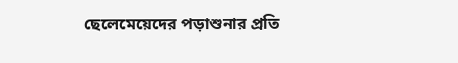ছেলেমেয়েদের পড়াশুনার প্রতি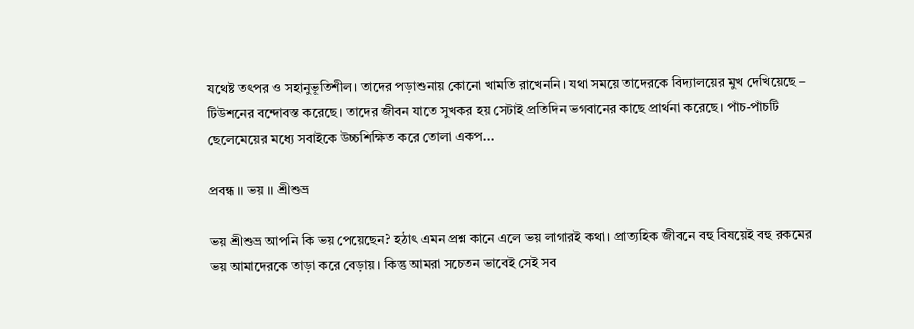যথেষ্ট তৎপর ও সহানুভূতিশীল। তাদের পড়াশুনায় কোনো খামতি রাখেননি। যথা সময়ে তাদেরকে বিদ্যালয়ের মুখ দেখিয়েছে – টিউশনের বন্দোবস্ত করেছে। তাদের জীবন যাতে সুখকর হয় সেটাই প্রতিদিন ভগবানের কাছে প্রার্থনা করেছে। পাঁচ-পাঁচটি ছেলেমেয়ের মধ্যে সবাইকে উচ্চশিক্ষিত করে তোলা একপ...

প্রবন্ধ ।। ভয় ।। শ্রীশুভ্র

ভয় শ্রীশুভ্র আপনি কি ভয় পেয়েছেন? হঠাৎ এমন প্রশ্ন কানে এলে ভয় লাগারই কথা। প্রাত্যহিক জীবনে বহু বিষয়েই বহু রকমের ভয় আমাদেরকে তাড়া করে বেড়ায়। কিন্তু আমরা সচেতন ভাবেই সেই সব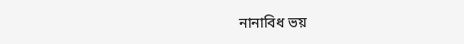নানাবিধ ভয়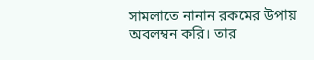সামলাতে নানান রকমের উপায় অবলম্বন করি। তার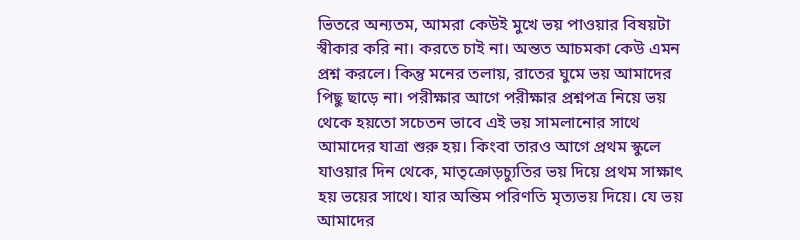ভিতরে অন্যতম, আমরা কেউই মুখে ভয় পাওয়ার বিষয়টা স্বীকার করি না। করতে চাই না। অন্তত আচমকা কেউ এমন প্রশ্ন করলে। কিন্তু মনের তলায়, রাতের ঘুমে ভয় আমাদের পিছু ছাড়ে না। পরীক্ষার আগে পরীক্ষার প্রশ্নপত্র নিয়ে ভয় থেকে হয়তো সচেতন ভাবে এই ভয় সামলানোর সাথে আমাদের যাত্রা শুরু হয়। কিংবা তারও আগে প্রথম স্কুলে যাওয়ার দিন থেকে, মাতৃক্রোড়চ্যুতির ভয় দিয়ে প্রথম সাক্ষাৎ হয় ভয়ের সাথে। যার অন্তিম পরিণতি মৃত্যভয় দিয়ে। যে ভয় আমাদের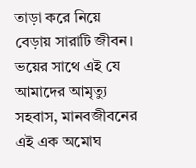তাড়া করে নিয়ে বেড়ায় সারাটি জীবন। ভয়ের সাথে এই যে আমাদের আমৃত্যু সহবাস, মানবজীবনের এই এক অমোঘ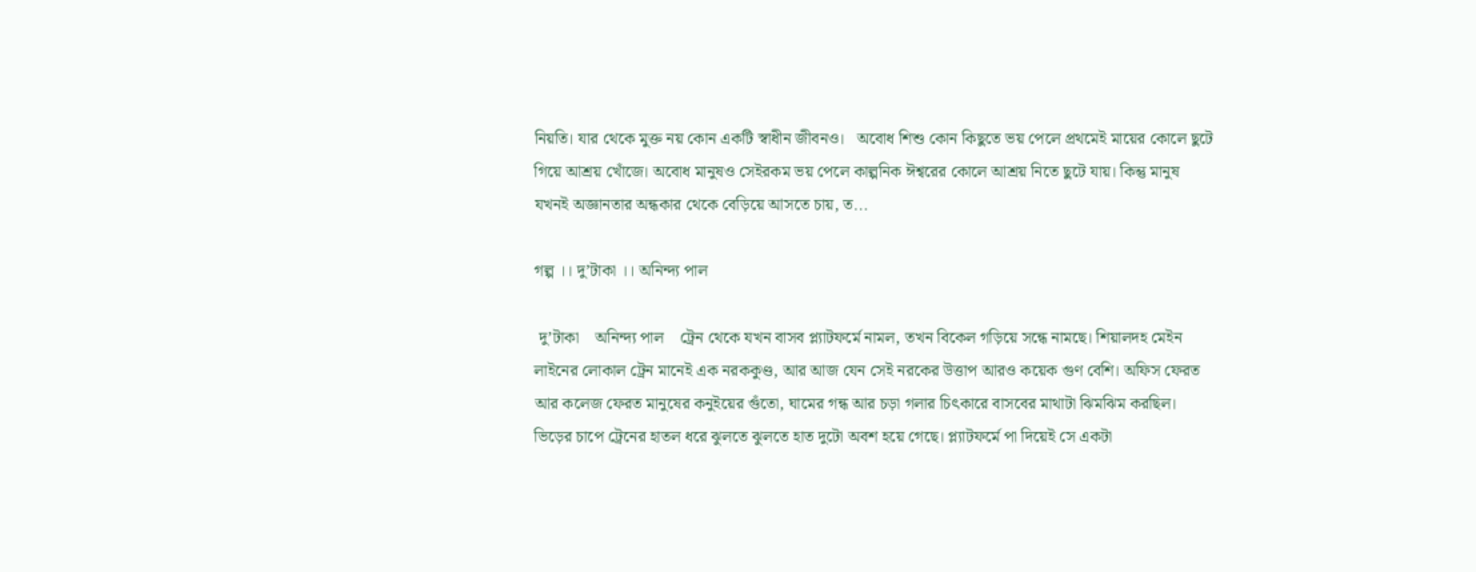নিয়তি। যার থেকে মুক্ত নয় কোন একটি স্বাধীন জীবনও।   অবোধ শিশু কোন কিছুতে ভয় পেলে প্রথমেই মায়ের কোলে ছুটে গিয়ে আশ্রয় খোঁজে। অবোধ মানুষও সেইরকম ভয় পেলে কাল্পনিক ঈশ্বরের কোলে আশ্রয় নিতে ছুটে যায়। কিন্তু মানুষ যখনই অজ্ঞানতার অন্ধকার থেকে বেড়িয়ে আসতে চায়, ত...

গল্প ।। দু’টাকা ।। অনিন্দ্য পাল

 দু’টাকা    অনিন্দ্য পাল    ট্রেন থেকে যখন বাসব প্ল্যাটফর্মে নামল, তখন বিকেল গড়িয়ে সন্ধে নামছে। শিয়ালদহ মেইন লাইনের লোকাল ট্রেন মানেই এক নরককুণ্ড, আর আজ যেন সেই নরকের উত্তাপ আরও কয়েক গুণ বেশি। অফিস ফেরত আর কলেজ ফেরত মানুষের কনুইয়ের গুঁতো, ঘামের গন্ধ আর চড়া গলার চিৎকারে বাসবের মাথাটা ঝিমঝিম করছিল। ভিড়ের চাপে ট্রেনের হাতল ধরে ঝুলতে ঝুলতে হাত দুটো অবশ হয়ে গেছে। প্ল্যাটফর্মে পা দিয়েই সে একটা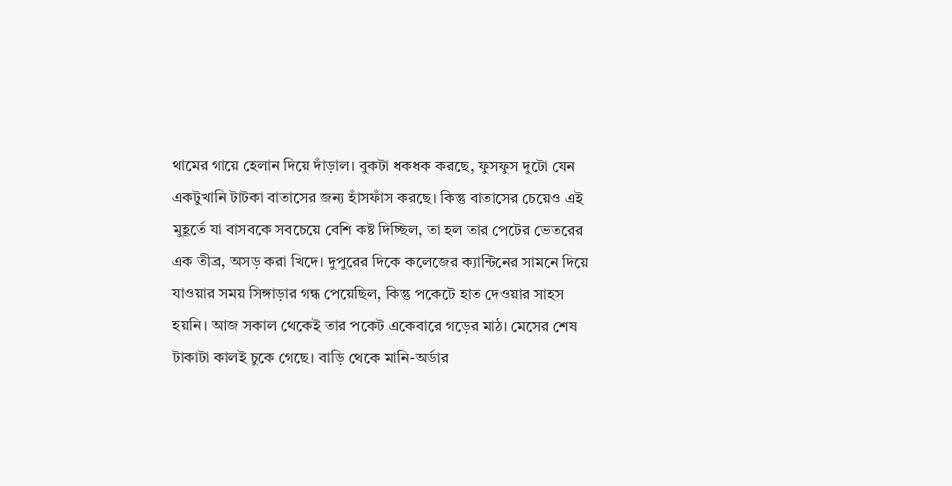থামের গায়ে হেলান দিয়ে দাঁড়াল। বুকটা ধকধক করছে, ফুসফুস দুটো যেন একটুখানি টাটকা বাতাসের জন্য হাঁসফাঁস করছে। কিন্তু বাতাসের চেয়েও এই মুহূর্তে যা বাসবকে সবচেয়ে বেশি কষ্ট দিচ্ছিল, তা হল তার পেটের ভেতরের এক তীব্র, অসড় করা খিদে। দুপুরের দিকে কলেজের ক্যান্টিনের সামনে দিয়ে যাওয়ার সময় সিঙ্গাড়ার গন্ধ পেয়েছিল, কিন্তু পকেটে হাত দেওয়ার সাহস হয়নি। আজ সকাল থেকেই তার পকেট একেবারে গড়ের মাঠ। মেসের শেষ টাকাটা কালই চুকে গেছে। বাড়ি থেকে মানি-অর্ডার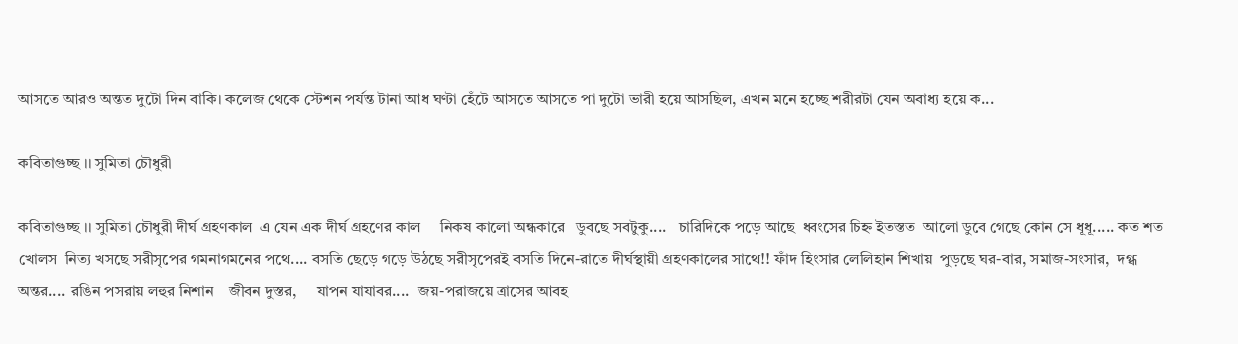আসতে আরও অন্তত দুটো দিন বাকি। কলেজ থেকে স্টেশন পর্যন্ত টানা আধ ঘণ্টা হেঁটে আসতে আসতে পা দুটো ভারী হয়ে আসছিল, এখন মনে হচ্ছে শরীরটা যেন অবাধ্য হয়ে ক...

কবিতাগুচ্ছ ।। সুমিতা চৌধুরী

কবিতাগুচ্ছ ।। সুমিতা চৌধুরী দীর্ঘ গ্রহণকাল  এ যেন এক দীর্ঘ গ্রহণের কাল     নিকষ কালো অন্ধকারে   ডুবছে সবটুকু....   চারিদিকে পড়ে আছে  ধ্বংসের চিহ্ন ইতস্তত  আলো ডুবে গেছে কোন সে ধূধূ..... কত শত খোলস  নিত্য খসছে সরীসৃপের গমনাগমনের পথে.... বসতি ছেড়ে গড়ে উঠছে সরীসৃপেরই বসতি দিনে-রাতে দীর্ঘস্থায়ী গ্রহণকালের সাথে!! ফাঁদ হিংসার লেলিহান শিখায়  পুড়ছে ঘর-বার, সমাজ-সংসার,  দগ্ধ অন্তর.... রঙিন পসরায় লহুর নিশান    জীবন দুস্তর,     যাপন যাযাবর....  জয়-পরাজয়ে ত্রাসের আবহ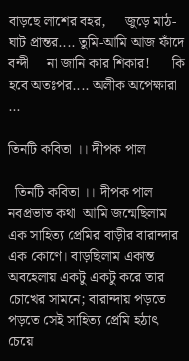বাড়ছে লাশের বহর,     জুড়ে মাঠ-ঘাট প্রান্তর.... তুমি-আমি আজ ফাঁদে বন্দী     না জানি কার শিকার!      কি হবে অতঃপর.... অলীক অপেক্ষারা  ...

তিনটি কবিতা ।। দীপক পাল

  তিনটি কবিতা ।। দীপক পাল নবপ্রভাত কথা  আমি জন্মেছিলাম এক সাহিত্য প্রেমির বাড়ীর বারান্দার এক কোণে। বাড়ছিলাম একান্ত অবহেলায় একটু একটু করে তার চোখের সামনে; বারান্দায় পড়তে পড়তে সেই সাহিত্য প্রেমি হঠাৎ চেয়ে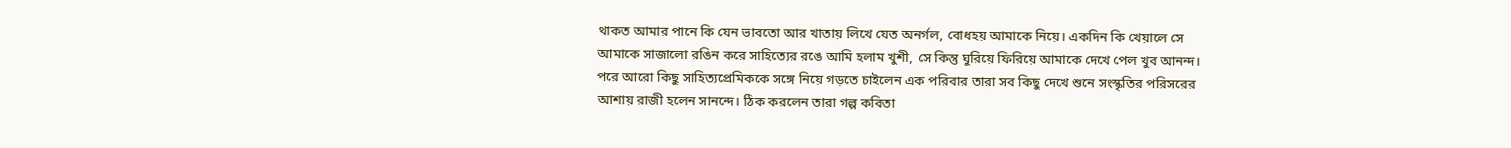থাকত আমার পানে কি যেন ভাবতো আর খাতায় লিখে যেত অনর্গল, বোধহয় আমাকে নিয়ে। একদিন কি খেয়ালে সে আমাকে সাজালো রঙিন করে সাহিত্যের রঙে আমি হলাম খুশী, সে কিন্তু ঘুরিয়ে ফিরিয়ে আমাকে দেখে পেল খুব আনন্দ। পরে আরো কিছু সাহিত্যপ্রেমিককে সঙ্গে নিয়ে গড়তে চাইলেন এক পরিবার তারা সব কিছু দেখে শুনে সংস্কৃতির পরিসরের আশায় রাজী হলেন সানন্দে। ঠিক করলেন তারা গল্প কবিতা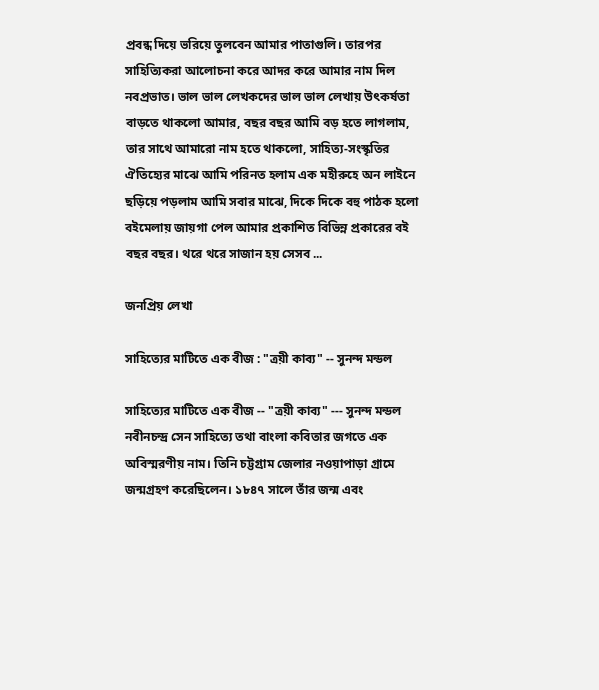প্রবন্ধ দিয়ে ভরিয়ে তুলবেন আমার পাতাগুলি। তারপর সাহিত্যিকরা আলোচনা করে আদর করে আমার নাম দিল নবপ্রভাত। ভাল ভাল লেখকদের ভাল ভাল লেখায় উৎকর্ষতা বাড়তে থাকলো আমার, বছর বছর আমি বড় হতে লাগলাম, তার সাথে আমারো নাম হতে থাকলো, সাহিত্য-সংস্কৃতির ঐতিহ্যের মাঝে আমি পরিনত হলাম এক মহীরুহে অন লাইনে ছড়িয়ে পড়লাম আমি সবার মাঝে, দিকে দিকে বহু পাঠক হলো বইমেলায় জায়গা পেল আমার প্রকাশিত বিভিন্ন প্রকারের বই বছর বছর। থরে থরে সাজান হয় সেসব ...

জনপ্রিয় লেখা

সাহিত্যের মাটিতে এক বীজ : "ত্রয়ী কাব্য" -- সুনন্দ মন্ডল

সাহিত্যের মাটিতে এক বীজ -- "ত্রয়ী কাব্য" --- সুনন্দ মন্ডল নবীনচন্দ্র সেন সাহিত্যে তথা বাংলা কবিতার জগতে এক অবিস্মরণীয় নাম। তিনি চট্টগ্রাম জেলার নওয়াপাড়া গ্রামে জন্মগ্রহণ করেছিলেন। ১৮৪৭ সালে তাঁর জন্ম এবং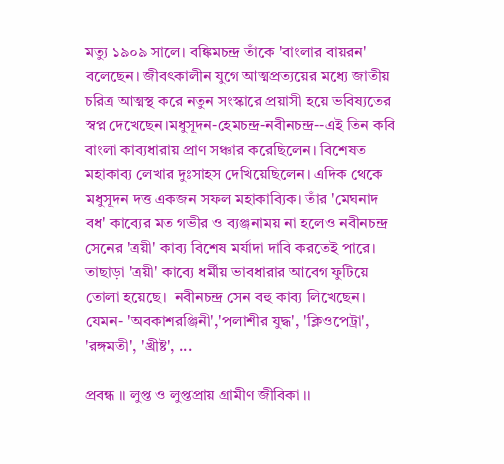মত্যু ১৯০৯ সালে। বঙ্কিমচন্দ্র তাঁকে 'বাংলার বায়রন' বলেছেন। জীবৎকালীন যুগে আত্মপ্রত্যয়ের মধ্যে জাতীয় চরিত্র আত্মস্থ করে নতুন সংস্কারে প্রয়াসী হয়ে ভবিষ্যতের স্বপ্ন দেখেছেন।মধুসূদন-হেমচন্দ্র-নবীনচন্দ্র--এই তিন কবি বাংলা কাব্যধারায় প্রাণ সঞ্চার করেছিলেন। বিশেষত মহাকাব্য লেখার দুঃসাহস দেখিয়েছিলেন। এদিক থেকে মধুসূদন দত্ত একজন সফল মহাকাব্যিক। তাঁর 'মেঘনাদ বধ' কাব্যের মত গভীর ও ব্যঞ্জনাময় না হলেও নবীনচন্দ্র সেনের 'ত্রয়ী' কাব্য বিশেষ মর্যাদা দাবি করতেই পারে। তাছাড়া 'ত্রয়ী' কাব্যে ধর্মীয় ভাবধারার আবেগ ফুটিয়ে তোলা হয়েছে।  নবীনচন্দ্র সেন বহু কাব্য লিখেছেন। যেমন- 'অবকাশরঞ্জিনী','পলাশীর যুদ্ধ', 'ক্লিওপেট্রা', 'রঙ্গমতী', 'খ্রীষ্ট', ...

প্রবন্ধ ।। লুপ্ত ও লুপ্তপ্রায় গ্রামীণ জীবিকা ।।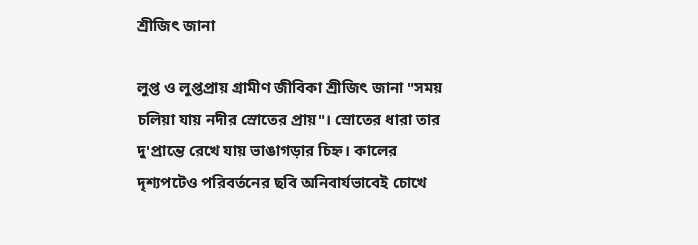শ্রীজিৎ জানা

লুপ্ত ও লুপ্তপ্রায় গ্রামীণ জীবিকা শ্রীজিৎ জানা "সময় চলিয়া যায় নদীর স্রোতের প্রায়"। স্রোতের ধারা তার দু'প্রান্তে রেখে যায় ভাঙাগড়ার চিহ্ন। কালের দৃশ্যপটেও পরিবর্তনের ছবি অনিবার্যভাবেই চোখে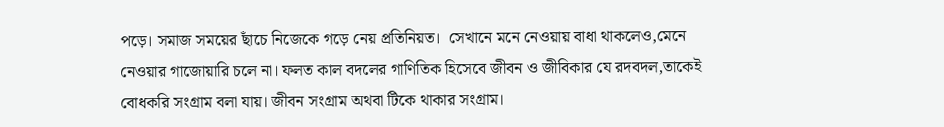পড়ে। সমাজ সময়ের ছাঁচে নিজেকে গড়ে নেয় প্রতিনিয়ত।  সেখানে মনে নেওয়ায় বাধা থাকলেও,মেনে নেওয়ার গাজোয়ারি চলে না। ফলত কাল বদলের গাণিতিক হিসেবে জীবন ও জীবিকার যে রদবদল,তাকেই বোধকরি সংগ্রাম বলা যায়। জীবন সংগ্রাম অথবা টিকে থাকার সংগ্রাম।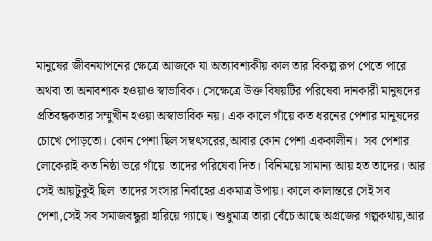মানুষের জীবনযাপনের ক্ষেত্রে আজকে যা অত্যাবশ্যকীয় কাল তার বিকল্প রূপ পেতে পারে অথবা তা অনাবশ্যক হওয়াও স্বাভাবিক। সেক্ষেত্রে উক্ত বিষয়টির পরিষেবা দানকারী মানুষদের প্রতিবন্ধকতার সম্মুখীন হওয়া অস্বাভাবিক নয়। এক কালে গাঁয়ে কত ধরনের পেশার মানুষদের চোখে পোড়তো। কোন পেশা ছিল সম্বৎসরের,আবার কোন পেশা এককালীন।  সব পেশার লোকেরাই কত নিষ্ঠা ভরে গাঁয়ে  তাদের পরিষেবা দিত। বিনিময়ে সামান্য আয় হত তাদের। আর সেই আয়টুকুই ছিল  তাদের সংসার নির্বাহের একমাত্র উপায়। কালে কালান্তরে সেই সব পেশা,সেই সব সমাজবন্ধুরা হারিয়ে গ্যাছে। শুধুমাত্র তারা বেঁচে আছে অগ্রজের গল্পকথায়,আর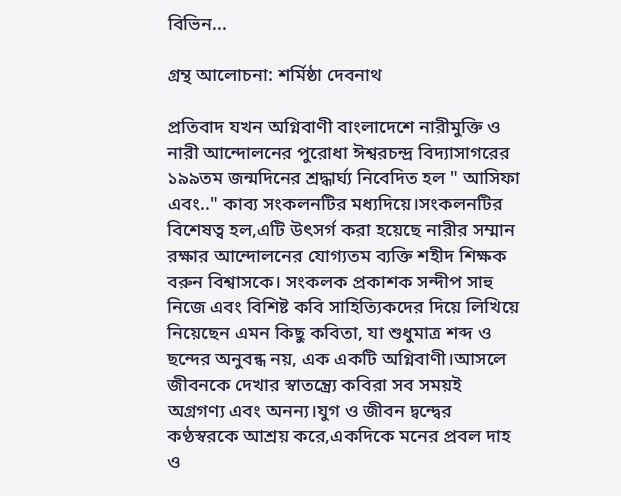বিভিন...

গ্রন্থ আলোচনা: শর্মিষ্ঠা দেবনাথ

প্রতিবাদ যখন অগ্নিবাণী বাংলাদেশে নারীমুক্তি ও নারী আন্দোলনের পুরোধা ঈশ্বরচন্দ্র বিদ্যাসাগরের ১৯৯তম জন্মদিনের শ্রদ্ধার্ঘ্য নিবেদিত হল " আসিফা এবং.." কাব্য সংকলনটির মধ্যদিয়ে।সংকলনটির বিশেষত্ব হল,এটি উৎসর্গ করা হয়েছে নারীর সম্মান রক্ষার আন্দোলনের যোগ্যতম ব্যক্তি শহীদ শিক্ষক বরুন বিশ্বাসকে। সংকলক প্রকাশক সন্দীপ সাহু নিজে এবং বিশিষ্ট কবি সাহিত্যিকদের দিয়ে লিখিয়ে নিয়েছেন এমন কিছু কবিতা, যা শুধুমাত্র শব্দ ও ছন্দের অনুবন্ধ নয়, এক একটি অগ্নিবাণী।আসলে জীবনকে দেখার স্বাতন্ত্র‍্যে কবিরা সব সময়ই অগ্রগণ্য এবং অনন্য।যুগ ও জীবন দ্বন্দ্বের কণ্ঠস্বরকে আশ্রয় করে,একদিকে মনের প্রবল দাহ ও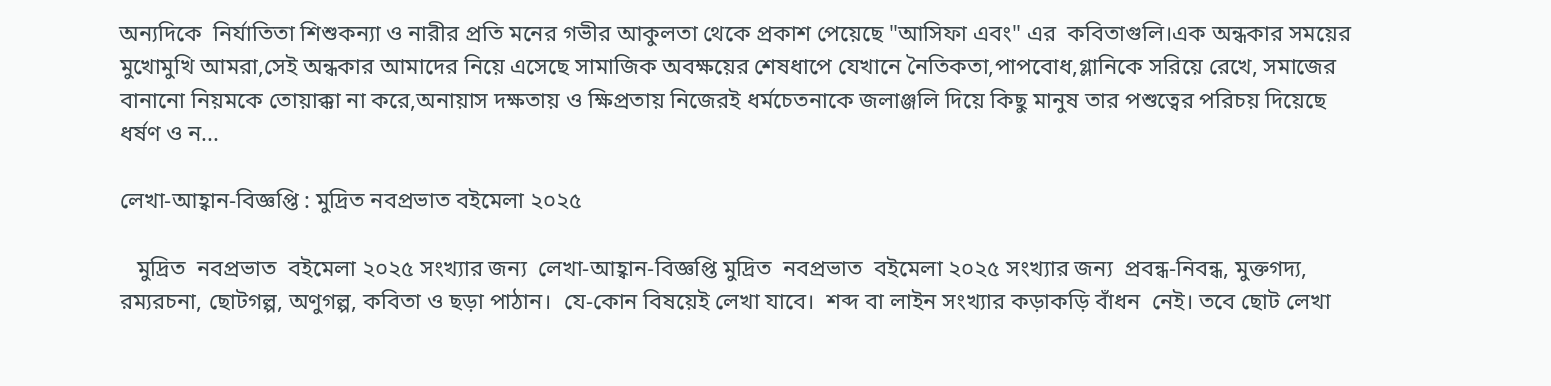অন্যদিকে  নির্যাতিতা শিশুকন্যা ও নারীর প্রতি মনের গভীর আকুলতা থেকে প্রকাশ পেয়েছে "আসিফা এবং" এর  কবিতাগুলি।এক অন্ধকার সময়ের মুখোমুখি আমরা,সেই অন্ধকার আমাদের নিয়ে এসেছে সামাজিক অবক্ষয়ের শেষধাপে যেখানে নৈতিকতা,পাপবোধ,গ্লানিকে সরিয়ে রেখে, সমাজের বানানো নিয়মকে তোয়াক্কা না করে,অনায়াস দক্ষতায় ও ক্ষিপ্রতায় নিজেরই ধর্মচেতনাকে জলাঞ্জলি দিয়ে কিছু মানুষ তার পশুত্বের পরিচয় দিয়েছে ধর্ষণ ও ন...

লেখা-আহ্বান-বিজ্ঞপ্তি : মুদ্রিত নবপ্রভাত বইমেলা ২০২৫

   মুদ্রিত  নবপ্রভাত  বইমেলা ২০২৫ সংখ্যার জন্য  লেখা-আহ্বান-বিজ্ঞপ্তি মুদ্রিত  নবপ্রভাত  বইমেলা ২০২৫ সংখ্যার জন্য  প্রবন্ধ-নিবন্ধ, মুক্তগদ্য, রম্যরচনা, ছোটগল্প, অণুগল্প, কবিতা ও ছড়া পাঠান।  যে-কোন বিষয়েই লেখা যাবে।  শব্দ বা লাইন সংখ্যার কড়াকড়ি বাঁধন  নেই। তবে ছোট লেখা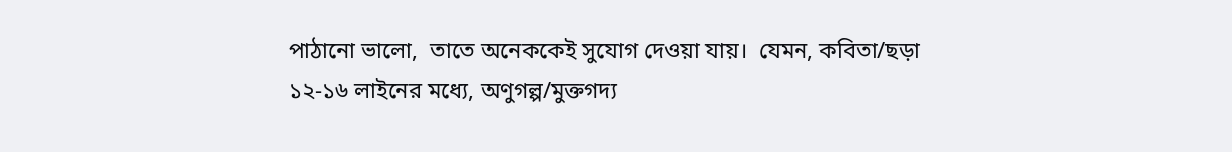পাঠানো ভালো,  তাতে অনেককেই সুযোগ দেওয়া যায়।  যেমন, কবিতা/ছড়া ১২-১৬ লাইনের মধ্যে, অণুগল্প/মুক্তগদ্য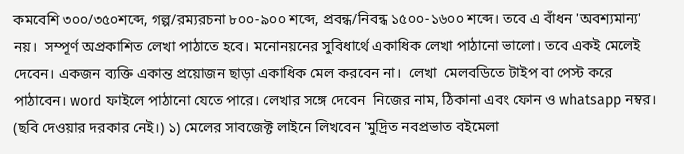কমবেশি ৩০০/৩৫০শব্দে, গল্প/রম্যরচনা ৮০০-৯০০ শব্দে, প্রবন্ধ/নিবন্ধ ১৫০০-১৬০০ শব্দে। তবে এ বাঁধন 'অবশ্যমান্য' নয়।  সম্পূর্ণ অপ্রকাশিত লেখা পাঠাতে হবে। মনোনয়নের সুবিধার্থে একাধিক লেখা পাঠানো ভালো। তবে একই মেলেই দেবেন। একজন ব্যক্তি একান্ত প্রয়োজন ছাড়া একাধিক মেল করবেন না।  লেখা  মেলবডিতে টাইপ বা পেস্ট করে পাঠাবেন। word ফাইলে পাঠানো যেতে পারে। লেখার সঙ্গে দেবেন  নিজের নাম, ঠিকানা এবং ফোন ও whatsapp নম্বর। (ছবি দেওয়ার দরকার নেই।) ১) মেলের সাবজেক্ট লাইনে লিখবেন 'মুদ্রিত নবপ্রভাত বইমেলা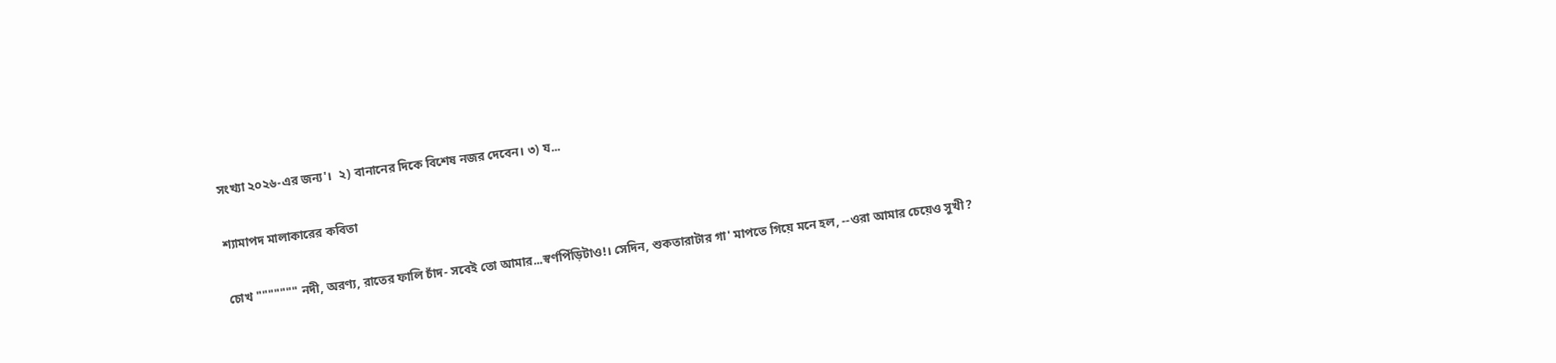সংখ্যা ২০২৬-এর জন্য'।  ২) বানানের দিকে বিশেষ নজর দেবেন। ৩) য...

শ্যামাপদ মালাকারের কবিতা

চোখ """"""" নদী, অরণ্য, রাতের ফালি চাঁদ- সবেই তো আমার...স্বর্ণপিঁড়িটাও!। সেদিন, শুকতারাটার গা' মাপতে গিয়ে মনে হল, --ওরা আমার চেয়েও সুখী?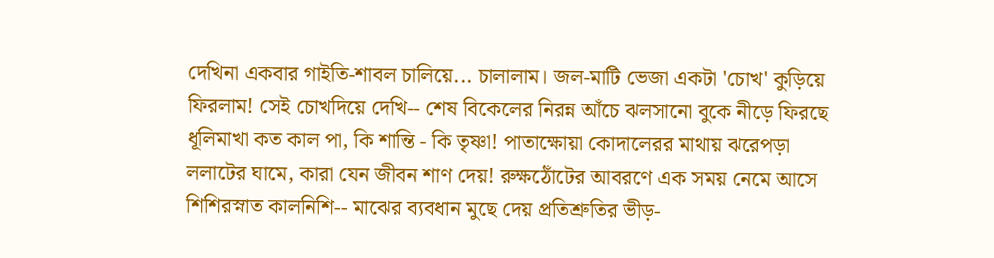দেখিনা একবার গাইতি-শাবল চালিয়ে... চালালাম। জল-মাটি ভেজা একটা 'চোখ' কুড়িয়ে ফিরলাম! সেই চোখদিয়ে দেখি-- শেষ বিকেলের নিরন্ন আঁচে ঝলসানো বুকে নীড়ে ফিরছে ধূলিমাখা কত কাল পা, কি শান্তি - কি তৃষ্ণা! পাতাক্ষোয়া কোদালেরর মাথায় ঝরেপড়া ললাটের ঘামে, কারা যেন জীবন শাণ দেয়! রুক্ষঠোঁটের আবরণে এক সময় নেমে আসে শিশিরস্নাত কালনিশি-- মাঝের ব্যবধান মুছে দেয় প্রতিশ্রুতির ভীড়-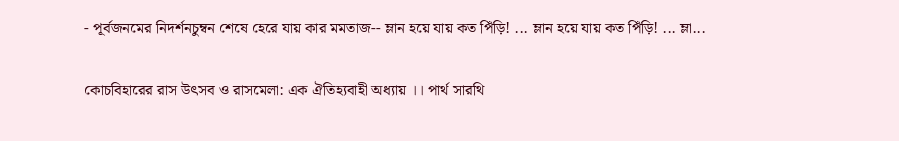- পূর্বজনমের নিদর্শনচুম্বন শেষে হেরে যায় কার মমতাজ-- ম্লান হয়ে যায় কত পিঁড়ি! ... ম্লান হয়ে যায় কত পিঁড়ি! ... ম্লা...

কোচবিহারের রাস উৎসব ও রাসমেলা: এক ঐতিহ্যবাহী অধ্যায় ।। পার্থ সারথি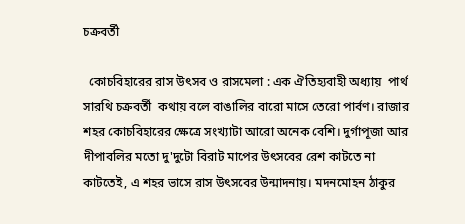চক্রবর্তী

  কোচবিহারের রাস উৎসব ও রাসমেলা : এক ঐতিহ্যবাহী অধ্যায়  পার্থ সারথি চক্রবর্তী  কথায় বলে বাঙালির বারো মাসে তেরো পার্বণ। রাজার শহর কোচবিহারের ক্ষেত্রে সংখ্যাটা আরো অনেক বেশি। দুর্গাপূজা আর দীপাবলির মতো দু'দুটো বিরাট মাপের উৎসবের রেশ কাটতে না কাটতেই, এ শহর ভাসে রাস উৎসবের উন্মাদনায়। মদনমোহন ঠাকুর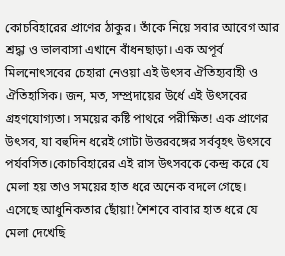কোচবিহারের প্রাণের ঠাকুর। তাঁকে নিয়ে সবার আবেগ আর শ্রদ্ধা ও ভালবাসা এখানে বাঁধনছাড়া। এক অপূর্ব মিলনোৎসবের চেহারা নেওয়া এই উৎসব ঐতিহ্যবাহী ও ঐতিহাসিক। জন, মত, সম্প্রদায়ের উর্ধে এই উৎসবের গ্রহণযোগ্যতা। সময়ের কষ্টি পাথরে পরীক্ষিত! এক প্রাণের উৎসব, যা বহুদিন ধরেই গোটা উত্তরবঙ্গের সর্ববৃহৎ উৎসবে পর্যবসিত।কোচবিহারের এই রাস উৎসবকে কেন্দ্র করে যে মেলা হয় তাও সময়ের হাত ধরে অনেক বদলে গেছে। এসেছে আধুনিকতার ছোঁয়া! শৈশবে বাবার হাত ধরে যে মেলা দেখেছি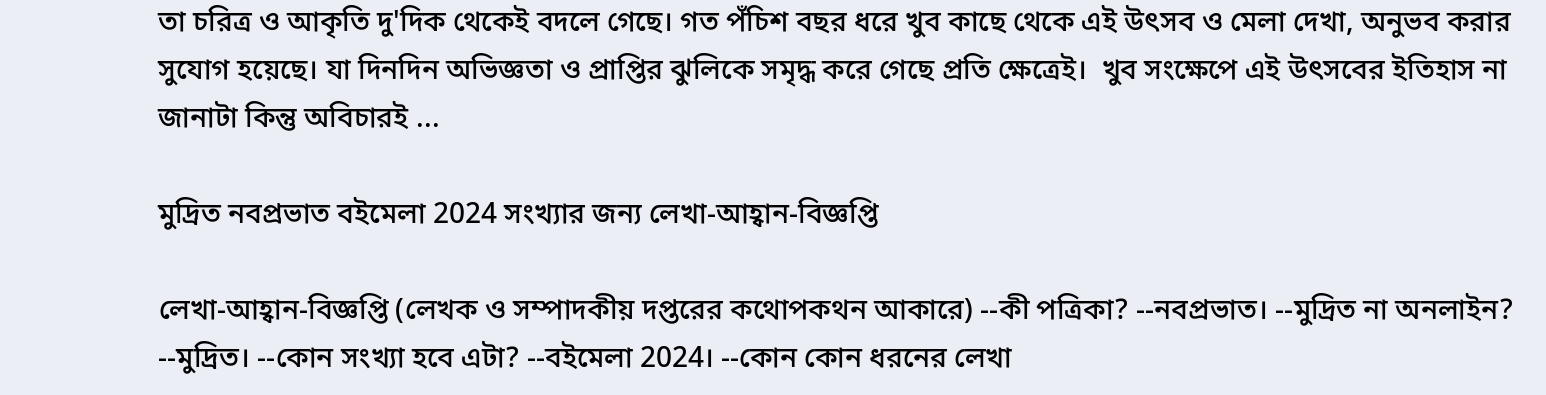তা চরিত্র ও আকৃতি দু'দিক থেকেই বদলে গেছে। গত পঁচিশ বছর ধরে খুব কাছে থেকে এই উৎসব ও মেলা দেখা, অনুভব করার সুযোগ হয়েছে। যা দিনদিন অভিজ্ঞতা ও প্রাপ্তির ঝুলিকে সমৃদ্ধ করে গেছে প্রতি ক্ষেত্রেই।  খুব সংক্ষেপে এই উৎসবের ইতিহাস না জানাটা কিন্তু অবিচারই ...

মুদ্রিত নবপ্রভাত বইমেলা 2024 সংখ্যার জন্য লেখা-আহ্বান-বিজ্ঞপ্তি

লেখা-আহ্বান-বিজ্ঞপ্তি (লেখক ও সম্পাদকীয় দপ্তরের কথোপকথন আকারে) --কী পত্রিকা? --নবপ্রভাত। --মুদ্রিত না অনলাইন? --মুদ্রিত। --কোন সংখ্যা হবে এটা? --বইমেলা 2024। --কোন কোন ধরনের লেখা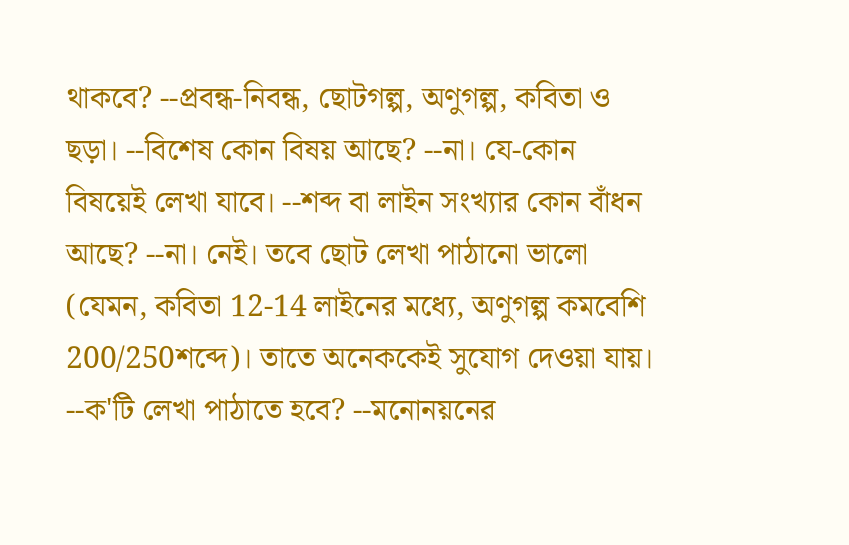থাকবে? --প্রবন্ধ-নিবন্ধ, ছোটগল্প, অণুগল্প, কবিতা ও ছড়া। --বিশেষ কোন বিষয় আছে? --না। যে-কোন বিষয়েই লেখা যাবে। --শব্দ বা লাইন সংখ্যার কোন বাঁধন আছে? --না। নেই। তবে ছোট লেখা পাঠানো ভালো (যেমন, কবিতা 12-14 লাইনের মধ্যে, অণুগল্প কমবেশি 200/250শব্দে)। তাতে অনেককেই সুযোগ দেওয়া যায়। --ক'টি লেখা পাঠাতে হবে? --মনোনয়নের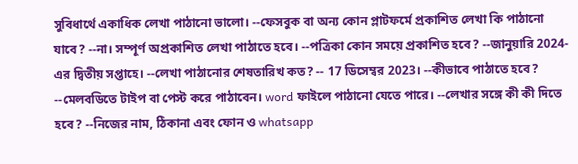সুবিধার্থে একাধিক লেখা পাঠানো ভালো। --ফেসবুক বা অন্য কোন প্লাটফর্মে প্রকাশিত লেখা কি পাঠানো যাবে? --না। সম্পূর্ণ অপ্রকাশিত লেখা পাঠাতে হবে। --পত্রিকা কোন সময়ে প্রকাশিত হবে? --জানুয়ারি 2024-এর দ্বিতীয় সপ্তাহে। --লেখা পাঠানোর শেষতারিখ কত? -- 17 ডিসেম্বর 2023। --কীভাবে পাঠাতে হবে? --মেলবডিতে টাইপ বা পেস্ট করে পাঠাবেন। word ফাইলে পাঠানো যেতে পারে। --লেখার সঙ্গে কী কী দিতে হবে? --নিজের নাম, ঠিকানা এবং ফোন ও whatsapp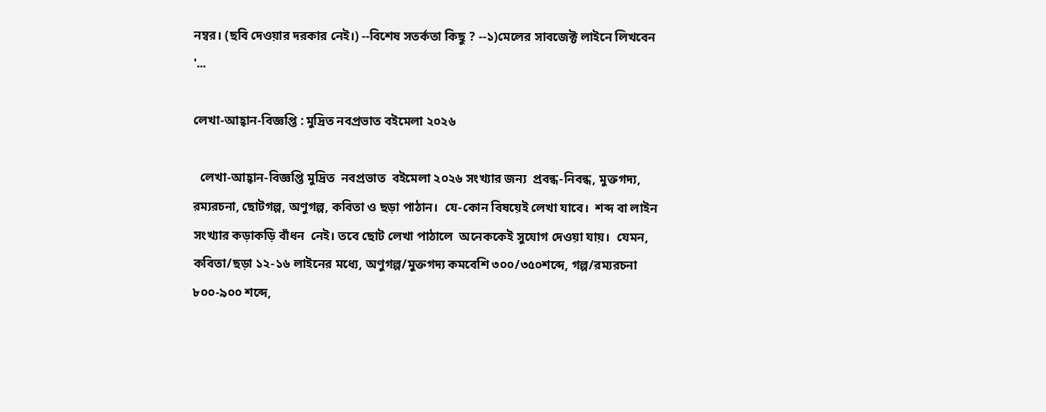নম্বর। (ছবি দেওয়ার দরকার নেই।) --বিশেষ সতর্কতা কিছু ? --১)মেলের সাবজেক্ট লাইনে লিখবেন '...

লেখা-আহ্বান-বিজ্ঞপ্তি : মুদ্রিত নবপ্রভাত বইমেলা ২০২৬

  লেখা-আহ্বান-বিজ্ঞপ্তি মুদ্রিত  নবপ্রভাত  বইমেলা ২০২৬ সংখ্যার জন্য  প্রবন্ধ-নিবন্ধ, মুক্তগদ্য, রম্যরচনা, ছোটগল্প, অণুগল্প, কবিতা ও ছড়া পাঠান।  যে-কোন বিষয়েই লেখা যাবে।  শব্দ বা লাইন সংখ্যার কড়াকড়ি বাঁধন  নেই। তবে ছোট লেখা পাঠালে  অনেককেই সুযোগ দেওয়া যায়।  যেমন, কবিতা/ছড়া ১২-১৬ লাইনের মধ্যে, অণুগল্প/মুক্তগদ্য কমবেশি ৩০০/৩৫০শব্দে, গল্প/রম্যরচনা ৮০০-৯০০ শব্দে,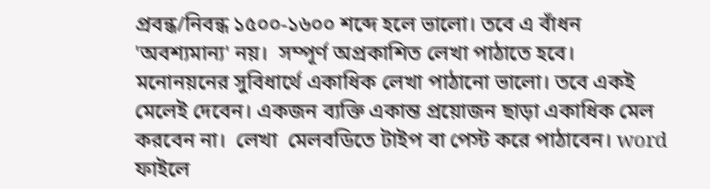প্রবন্ধ/নিবন্ধ ১৫০০-১৬০০ শব্দে হলে ভালো। তবে এ বাঁধন 'অবশ্যমান্য' নয়।  সম্পূর্ণ অপ্রকাশিত লেখা পাঠাতে হবে। মনোনয়নের সুবিধার্থে একাধিক লেখা পাঠানো ভালো। তবে একই মেলেই দেবেন। একজন ব্যক্তি একান্ত প্রয়োজন ছাড়া একাধিক মেল করবেন না।  লেখা  মেলবডিতে টাইপ বা পেস্ট করে পাঠাবেন। word ফাইলে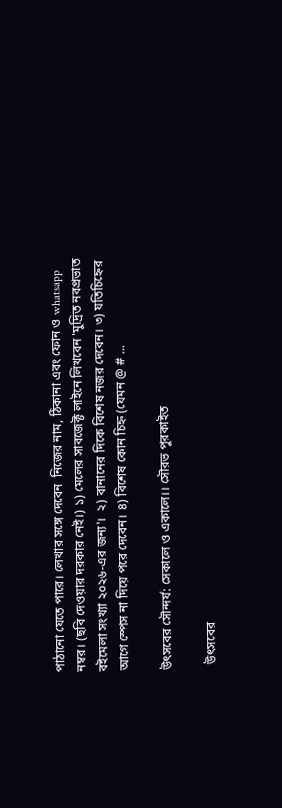পাঠানো যেতে পারে। লেখার সঙ্গে দেবেন  নিজের নাম, ঠিকানা এবং ফোন ও whatsapp নম্বর। (ছবি দেওয়ার দরকার নেই।) ১) মেলের সাবজেক্ট লাইনে লিখবেন 'মুদ্রিত নবপ্রভাত বইমেলা সংখ্যা ২০২৬-এর জন্য'।  ২) বানানের দিকে বিশেষ নজর দেবেন। ৩) যতিচিহ্নের আগে স্পেস না দিয়ে পরে দেবেন। ৪) বিশেষ কোন চিহ্ন (যেমন @ # ...

উৎসবের সৌন্দর্য: সেকালে ও একালে।। সৌরভ পুরকাইত

  উৎসবের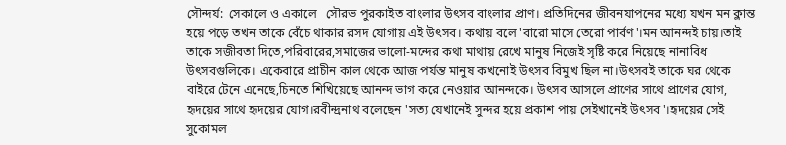সৌন্দর্য:  সেকালে ও একালে   সৌরভ পুরকাইত বাংলার উৎসব বাংলার প্রাণ। প্রতিদিনের জীবনযাপনের মধ্যে যখন মন ক্লান্ত হয়ে পড়ে তখন তাকে বেঁচে থাকার রসদ যোগায় এই উৎসব। কথায় বলে 'বারো মাসে তেরো পার্বণ'।মন আনন্দই চায়।তাই তাকে সজীবতা দিতে,পরিবারের,সমাজের ভালো-মন্দের কথা মাথায় রেখে মানুষ নিজেই সৃষ্টি করে নিয়েছে নানাবিধ উৎসবগুলিকে। একেবারে প্রাচীন কাল থেকে আজ পর্যন্ত মানুষ কখনোই উৎসব বিমুখ ছিল না।উৎসবই তাকে ঘর থেকে বাইরে টেনে এনেছে,চিনতে শিখিয়েছে আনন্দ ভাগ করে নেওয়ার আনন্দকে। উৎসব আসলে প্রাণের সাথে প্রাণের যোগ, হৃদয়ের সাথে হৃদয়ের যোগ।রবীন্দ্রনাথ বলেছেন 'সত্য যেখানেই সুন্দর হয়ে প্রকাশ পায় সেইখানেই উৎসব'।হৃদয়ের সেই সুকোমল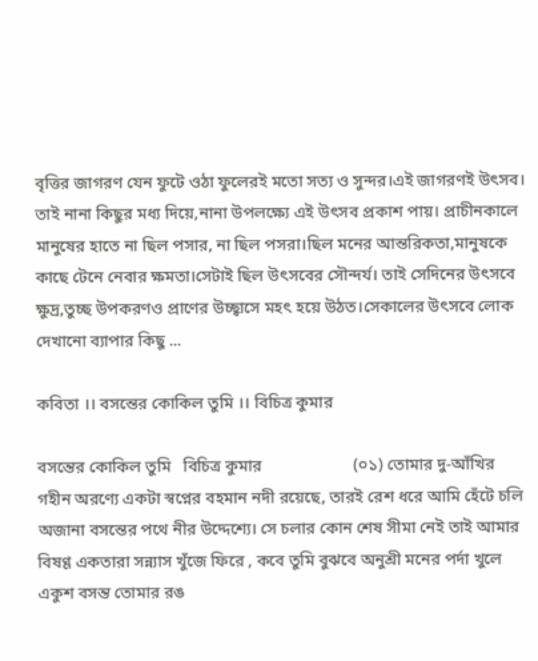বৃত্তির জাগরণ যেন ফুটে ওঠা ফুলেরই মতো সত্য ও সুন্দর।এই জাগরণই উৎসব। তাই নানা কিছুর মধ্য দিয়ে,নানা উপলক্ষ্যে এই উৎসব প্রকাশ পায়। প্রাচীনকালে মানুষের হাতে না ছিল পসার, না ছিল পসরা।ছিল মনের আন্তরিকতা,মানুষকে কাছে টেনে নেবার ক্ষমতা।সেটাই ছিল উৎসবের সৌন্দর্য। তাই সেদিনের উৎসবে ক্ষুদ্র,তুচ্ছ উপকরণও প্রাণের উচ্ছ্বাসে মহৎ হয়ে উঠত।সেকালের উৎসবে লোক দেখানো ব্যাপার কিছু ...

কবিতা ।। বসন্তের কোকিল তুমি ।। বিচিত্র কুমার

বসন্তের কোকিল তুমি   বিচিত্র কুমার                      (০১) তোমার দু-আঁখির গহীন অরণ্যে একটা স্বপ্নের বহমান নদী রয়েছে, তারই রেশ ধরে আমি হেঁটে চলি অজানা বসন্তের পথে নীর উদ্দেশ্যে। সে চলার কোন শেষ সীমা নেই তাই আমার বিষণ্ণ একতারা সন্ন্যাস খুঁজে ফিরে , কবে তুমি বুঝবে অনুশ্রী মনের পর্দা খুলে একুশ বসন্ত তোমার রঙ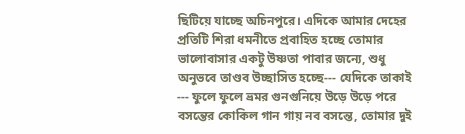ছিটিয়ে যাচ্ছে অচিনপুরে। এদিকে আমার দেহের প্রতিটি শিরা ধমনীতে প্রবাহিত হচ্ছে তোমার ভালোবাসার একটু উষ্ণতা পাবার জন্যে, শুধু অনুভবে তাণ্ডব উচ্ছাসিত হচ্ছে--- যেদিকে তাকাই --- ফুলে ফুলে ভ্রমর গুনগুনিয়ে উড়ে উড়ে পরে বসন্তের কোকিল গান গায় নব বসন্তে, তোমার দুই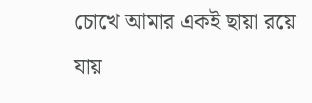চোখে আমার একই ছায়া রয়ে যায়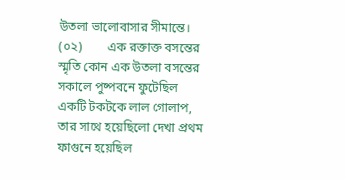উতলা ভালোবাসার সীমান্তে।                 (০২)        এক রক্তাক্ত বসন্তের স্মৃতি কোন এক উতলা বসন্তের সকালে পুষ্পবনে ফুটেছিল একটি টকটকে লাল গোলাপ, তার সাথে হয়েছিলো দেখা প্রথম ফাগুনে হয়েছিল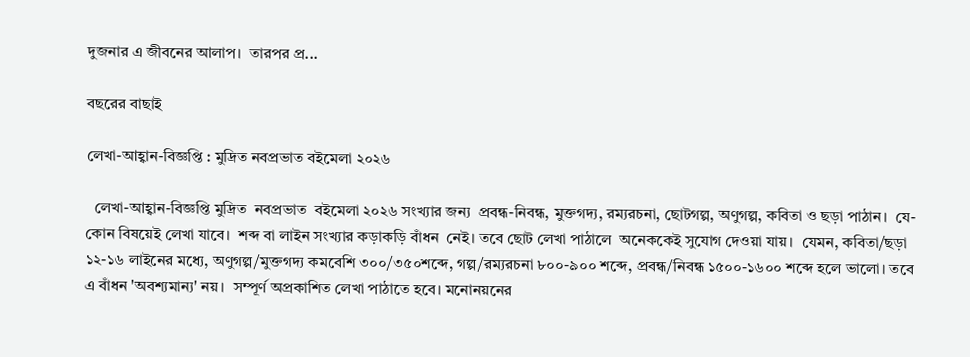দুজনার এ জীবনের আলাপ।  তারপর প্র...

বছরের বাছাই

লেখা-আহ্বান-বিজ্ঞপ্তি : মুদ্রিত নবপ্রভাত বইমেলা ২০২৬

  লেখা-আহ্বান-বিজ্ঞপ্তি মুদ্রিত  নবপ্রভাত  বইমেলা ২০২৬ সংখ্যার জন্য  প্রবন্ধ-নিবন্ধ, মুক্তগদ্য, রম্যরচনা, ছোটগল্প, অণুগল্প, কবিতা ও ছড়া পাঠান।  যে-কোন বিষয়েই লেখা যাবে।  শব্দ বা লাইন সংখ্যার কড়াকড়ি বাঁধন  নেই। তবে ছোট লেখা পাঠালে  অনেককেই সুযোগ দেওয়া যায়।  যেমন, কবিতা/ছড়া ১২-১৬ লাইনের মধ্যে, অণুগল্প/মুক্তগদ্য কমবেশি ৩০০/৩৫০শব্দে, গল্প/রম্যরচনা ৮০০-৯০০ শব্দে, প্রবন্ধ/নিবন্ধ ১৫০০-১৬০০ শব্দে হলে ভালো। তবে এ বাঁধন 'অবশ্যমান্য' নয়।  সম্পূর্ণ অপ্রকাশিত লেখা পাঠাতে হবে। মনোনয়নের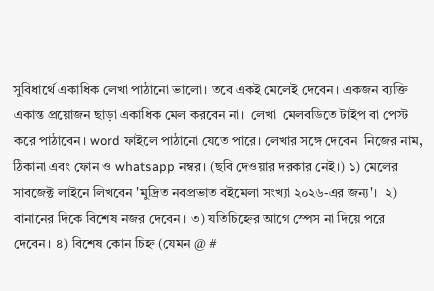সুবিধার্থে একাধিক লেখা পাঠানো ভালো। তবে একই মেলেই দেবেন। একজন ব্যক্তি একান্ত প্রয়োজন ছাড়া একাধিক মেল করবেন না।  লেখা  মেলবডিতে টাইপ বা পেস্ট করে পাঠাবেন। word ফাইলে পাঠানো যেতে পারে। লেখার সঙ্গে দেবেন  নিজের নাম, ঠিকানা এবং ফোন ও whatsapp নম্বর। (ছবি দেওয়ার দরকার নেই।) ১) মেলের সাবজেক্ট লাইনে লিখবেন 'মুদ্রিত নবপ্রভাত বইমেলা সংখ্যা ২০২৬-এর জন্য'।  ২) বানানের দিকে বিশেষ নজর দেবেন। ৩) যতিচিহ্নের আগে স্পেস না দিয়ে পরে দেবেন। ৪) বিশেষ কোন চিহ্ন (যেমন @ #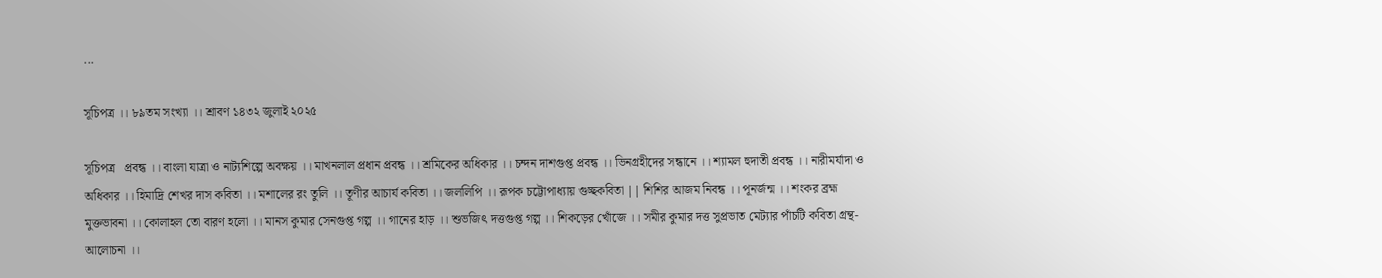...

সূচিপত্র ।। ৮৯তম সংখ্যা ।। শ্রাবণ ১৪৩২ জুলাই ২০২৫

সূচিপত্র   প্রবন্ধ ।। বাংলা যাত্রা ও নাট‍্যশিল্পে অবক্ষয় ।। মাখনলাল প্রধান প্রবন্ধ ।। শ্রমিকের অধিকার ।। চন্দন দাশগুপ্ত প্রবন্ধ ।। ভিনগ্রহীদের সন্ধানে ।। শ্যামল হুদাতী প্রবন্ধ ।। নারীমর্যাদা ও অধিকার ।। হিমাদ্রি শেখর দাস কবিতা ।। মশালের রং তুলি ।। তূণীর আচার্য কবিতা ।। জললিপি ।। রূপক চট্টোপাধ্যায় গুচ্ছকবিতা || শিশির আজম নিবন্ধ ।। পূনর্জন্ম ।। শংকর ব্রহ্ম মুক্তভাবনা ।। কোলাহল তো বারণ হলো ।। মানস কুমার সেনগুপ্ত গল্প ।। গানের হাড় ।। শুভজিৎ দত্তগুপ্ত গল্প ।। শিকড়ের খোঁজে ।। সমীর কুমার দত্ত সুপ্রভাত মেট্যার পাঁচটি কবিতা গ্রন্থ-আলোচনা ।।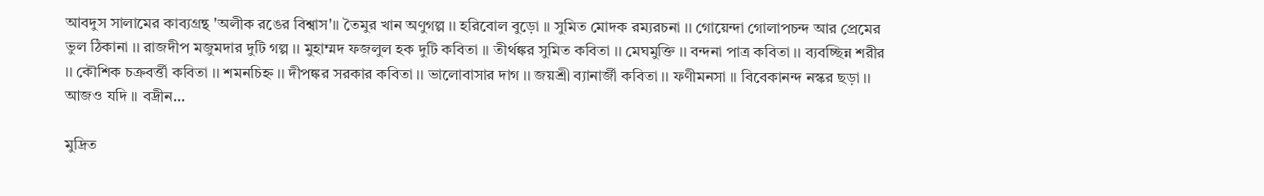আবদুস সালামের কাব্যগ্রন্থ 'অলীক রঙের বিশ্বাস'।। তৈমুর খান অণুগল্প ।। হরিবোল বুড়ো ।। সুমিত মোদক রম্যরচনা ।। গোয়েন্দা গোলাপচন্দ আর প্রেমের ভুল ঠিকানা ।। রাজদীপ মজুমদার দুটি গল্প ।। মুহাম্মদ ফজলুল হক দুটি কবিতা ।। তীর্থঙ্কর সুমিত কবিতা ।। মেঘমুক্তি ।। বন্দনা পাত্র কবিতা ।। ব্যবচ্ছিন্ন শরীর ।। কৌশিক চক্রবর্ত্তী কবিতা ।। শমনচিহ্ন ।। দীপঙ্কর সরকার কবিতা ।। ভালোবাসার দাগ ।। জয়শ্রী ব্যানার্জী কবিতা ।। ফণীমনসা ।। বিবেকানন্দ নস্কর ছড়া ।। আজও যদি ।। বদ্রীন...

মুদ্রিত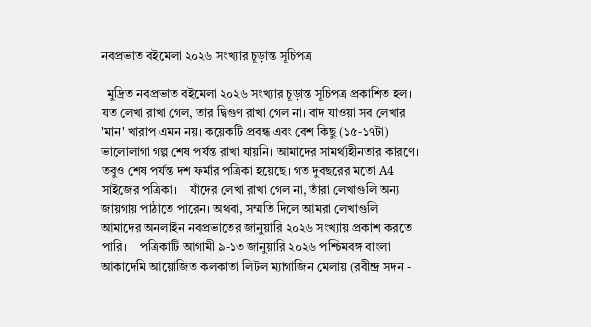নবপ্রভাত বইমেলা ২০২৬ সংখ্যার চূড়ান্ত সূচিপত্র

  মুদ্রিত নবপ্রভাত বইমেলা ২০২৬ সংখ্যার চূড়ান্ত সূচিপত্র প্রকাশিত হল।     যত লেখা রাখা গেল, তার দ্বিগুণ রাখা গেল না। বাদ যাওয়া সব লেখার 'মান' খারাপ এমন নয়। কয়েকটি প্রবন্ধ এবং বেশ কিছু (১৫-১৭টা) ভালোলাগা গল্প শেষ পর্যন্ত রাখা যায়নি। আমাদের সামর্থ্যহীনতার কারণে।     তবুও শেষ পর্যন্ত দশ ফর্মার পত্রিকা হয়েছে। গত দুবছরের মতো A4 সাইজের পত্রিকা।    যাঁদের লেখা রাখা গেল না, তাঁরা লেখাগুলি অন্য জায়গায় পাঠাতে পারেন। অথবা, সম্মতি দিলে আমরা লেখাগুলি আমাদের অনলাইন নবপ্রভাতের জানুয়ারি ২০২৬ সংখ্যায় প্রকাশ করতে পারি।    পত্রিকাটি আগামী ৯-১৩ জানুয়ারি ২০২৬ পশ্চিমবঙ্গ বাংলা আকাদেমি আয়োজিত কলকাতা লিটল ম্যাগাজিন মেলায় (রবীন্দ্র সদন -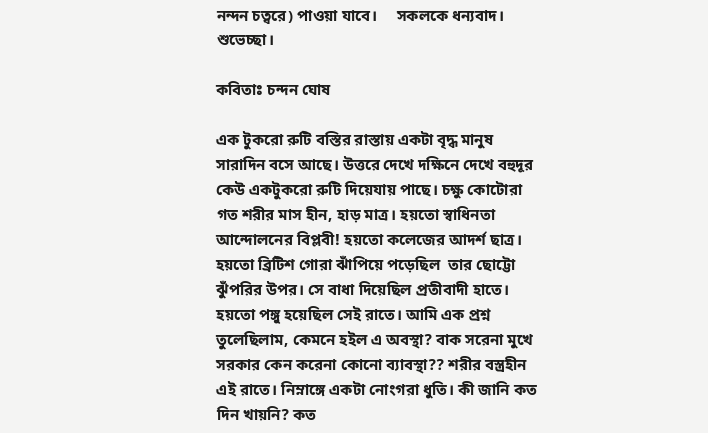নন্দন চত্বরে) পাওয়া যাবে।     সকলকে ধন্যবাদ। শুভেচ্ছা।

কবিতাঃ চন্দন ঘোষ

এক টুকরো রুটি বস্তির রাস্তায় একটা বৃদ্ধ মানুষ সারাদিন বসে আছে। উত্তরে দেখে দক্ষিনে দেখে বহুদূর কেউ একটুকরো রুটি দিয়েযায় পাছে। চক্ষু কোটোরা গত শরীর মাস হীন, হাড় মাত্র। হয়তো স্বাধিনতা আন্দোলনের বিপ্লবী! হয়তো কলেজের আদর্শ ছাত্র। হয়তো ব্রিটিশ গোরা ঝাঁপিয়ে পড়েছিল  তার ছোট্টো ঝুঁপরির উপর। সে বাধা দিয়েছিল প্রতীবাদী হাতে। হয়তো পঙ্গু হয়েছিল সেই রাতে। আমি এক প্রশ্ন তুলেছিলাম, কেমনে হইল এ অবস্থা? বাক সরেনা মুখে সরকার কেন করেনা কোনো ব্যাবস্থা?? শরীর বস্ত্রহীন এই রাতে। নিম্নাঙ্গে একটা নোংগরা ধুতি। কী জানি কত দিন খায়নি? কত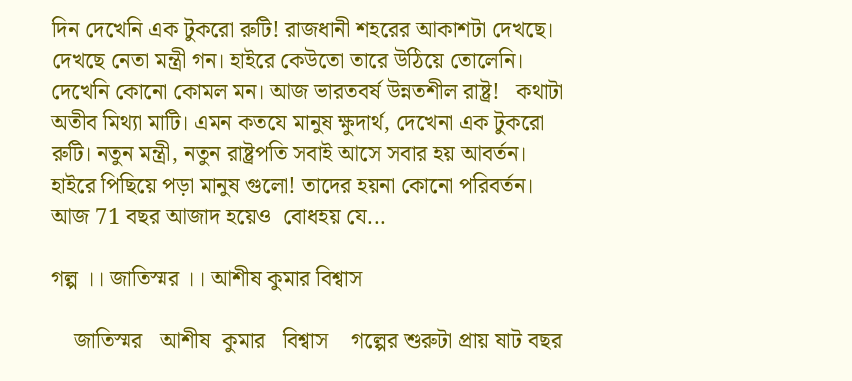দিন দেখেনি এক টুকরো রুটি! রাজধানী শহরের আকাশটা দেখছে। দেখছে নেতা মন্ত্রী গন। হাইরে কেউতো তারে উঠিয়ে তোলেনি। দেখেনি কোনো কোমল মন। আজ ভারতবর্ষ উন্নতশীল রাষ্ট্র!   কথাটা অতীব মিথ্যা মাটি। এমন কতযে মানুষ ক্ষুদার্থ, দেখেনা এক টুকরো রুটি। নতুন মন্ত্রী, নতুন রাষ্ট্রপতি সবাই আসে সবার হয় আবর্তন। হাইরে পিছিয়ে পড়া মানুষ গুলো! তাদের হয়না কোনো পরিবর্তন। আজ 71 বছর আজাদ হয়েও  বোধহয় যে...

গল্প ।। জাতিস্মর ।। আশীষ কুমার বিশ্বাস

    জাতিস্মর   আশীষ  কুমার   বিশ্বাস    গল্পের শুরুটা প্রায় ষাট বছর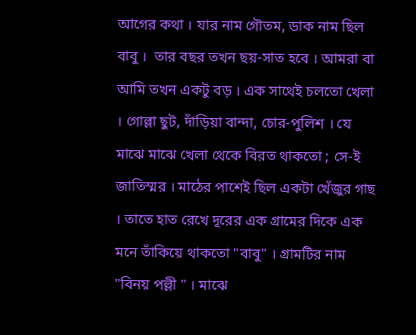আগের কথা । যার নাম গৌতম, ডাক নাম ছিল বাবু ।  তার বছর তখন ছয়-সাত হবে । আমরা বা আমি তখন একটু বড় । এক সাথেই চলতো খেলা । গোল্লা ছুট, দাঁড়িয়া বান্দা, চোর-পুলিশ । যে মাঝে মাঝে খেলা থেকে বিরত থাকতো ; সে-ই জাতিস্মর । মাঠের পাশেই ছিল একটা খেঁজুর গাছ । তাতে হাত রেখে দূরের এক গ্রামের দিকে এক মনে তাঁকিয়ে থাকতো "বাবু" । গ্রামটির নাম "বিনয় পল্লী " । মাঝে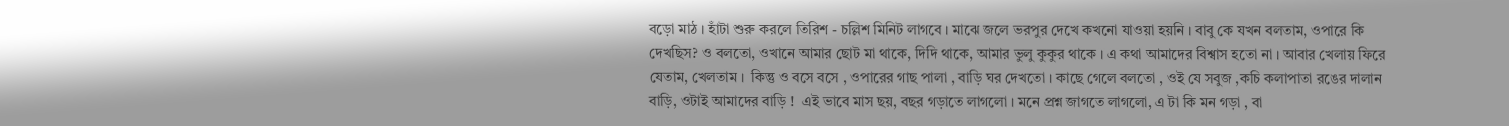বড়ো মাঠ । হাঁটা শুরু করলে তিরিশ - চল্লিশ মিনিট লাগবে । মাঝে জলে ভরপুর দেখে কখনো যাওয়া হয়নি । বাবু কে যখন বলতাম, ওপারে কি দেখছিস? ও বলতো, ওখানে আমার ছোট মা থাকে, দিদি থাকে, আমার ভুলু কুকুর থাকে । এ কথা আমাদের বিশ্বাস হতো না । আবার খেলায় ফিরে যেতাম, খেলতাম ।  কিন্তু ও বসে বসে , ওপারের গাছ পালা , বাড়ি ঘর দেখতো । কাছে গেলে বলতো , ওই যে সবুজ ,কচি কলাপাতা রঙের দালান বাড়ি, ওটাই আমাদের বাড়ি !  এই ভাবে মাস ছয়, বছর গড়াতে লাগলো । মনে প্রশ্ন জাগতে লাগলো, এ টা কি মন গড়া , বা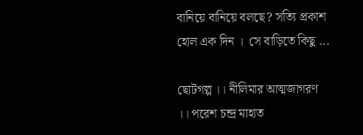বানিয়ে বানিয়ে বলছে? সত্যি প্রকাশ হোল এক দিন ।  সে বাড়িতে কিছু ...

ছোটগল্প ।। নীলিমার আত্মজাগরণ ।। পরেশ চন্দ্র মাহাত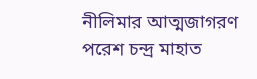নীলিমার আত্মজাগরণ পরেশ চন্দ্র মাহাত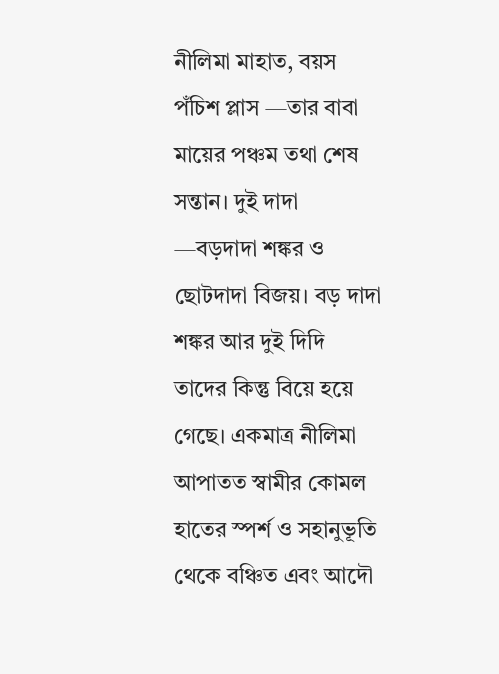নীলিমা মাহাত, বয়স পঁচিশ প্লাস —তার বাবা মায়ের পঞ্চম তথা শেষ সন্তান। দুই দাদা —বড়দাদা শঙ্কর ও ছোটদাদা বিজয়। বড় দাদা শঙ্কর আর দুই দিদি তাদের কিন্তু বিয়ে হয়ে গেছে। একমাত্র নীলিমা আপাতত স্বামীর কোমল হাতের স্পর্শ ও সহানুভূতি থেকে বঞ্চিত এবং আদৌ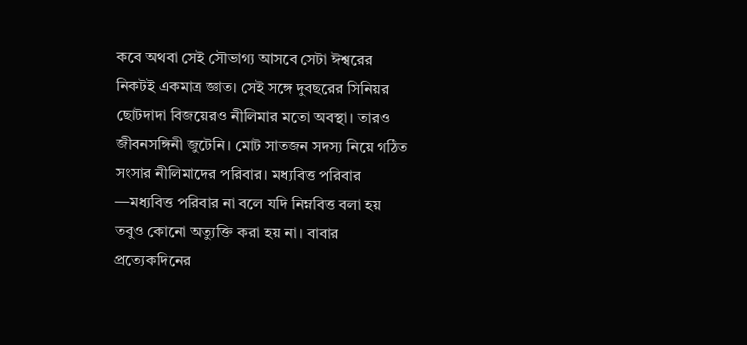কবে অথবা সেই সৌভাগ্য আসবে সেটা ঈশ্বরের নিকটই একমাত্র জ্ঞাত। সেই সঙ্গে দুবছরের সিনিয়র ছোটদাদা বিজয়েরও নীলিমার মতো অবস্থা। তারও জীবনসঙ্গিনী জুটেনি। মোট সাতজন সদস্য নিয়ে গঠিত সংসার নীলিমাদের পরিবার। মধ্যবিত্ত পরিবার —মধ্যবিত্ত পরিবার না বলে যদি নিম্নবিত্ত বলা হয় তবুও কোনো অত্যুক্তি করা হয় না। বাবার প্রত্যেকদিনের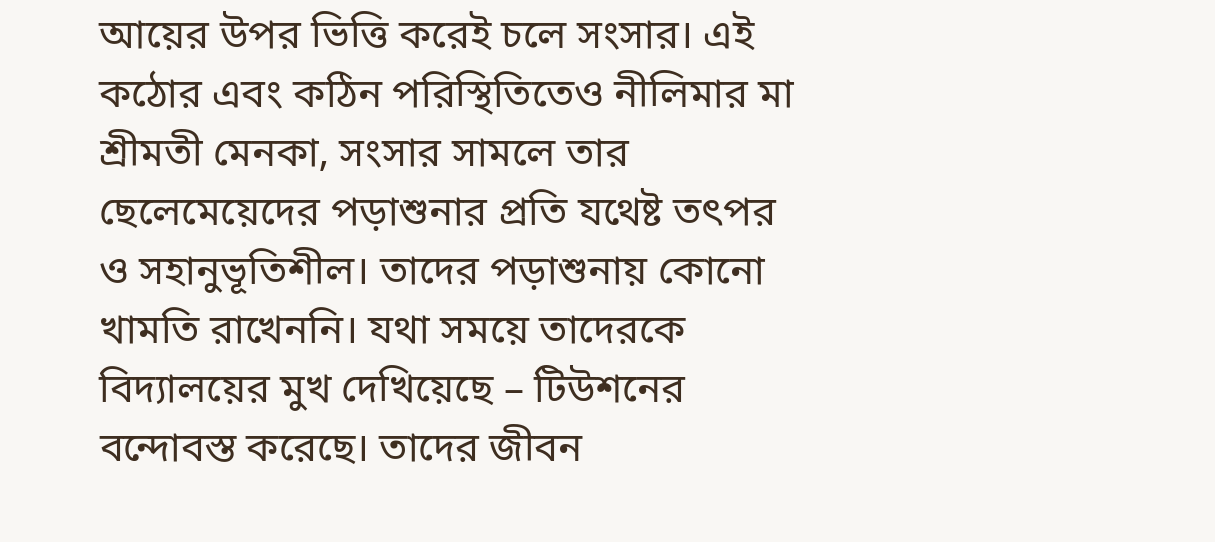আয়ের উপর ভিত্তি করেই চলে সংসার। এই কঠোর এবং কঠিন পরিস্থিতিতেও নীলিমার মা শ্রীমতী মেনকা‚ সংসার সামলে তার ছেলেমেয়েদের পড়াশুনার প্রতি যথেষ্ট তৎপর ও সহানুভূতিশীল। তাদের পড়াশুনায় কোনো খামতি রাখেননি। যথা সময়ে তাদেরকে বিদ্যালয়ের মুখ দেখিয়েছে – টিউশনের বন্দোবস্ত করেছে। তাদের জীবন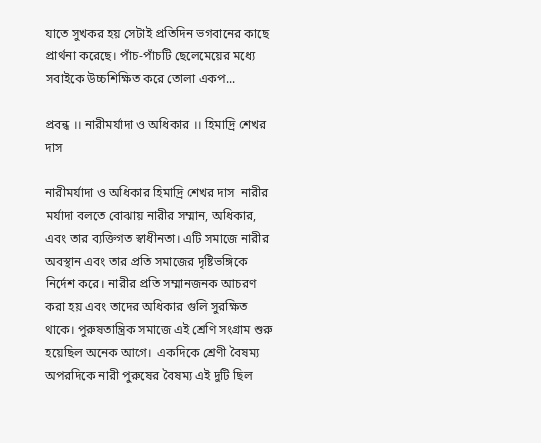যাতে সুখকর হয় সেটাই প্রতিদিন ভগবানের কাছে প্রার্থনা করেছে। পাঁচ-পাঁচটি ছেলেমেয়ের মধ্যে সবাইকে উচ্চশিক্ষিত করে তোলা একপ...

প্রবন্ধ ।। নারীমর্যাদা ও অধিকার ।। হিমাদ্রি শেখর দাস

নারীমর্যাদা ও অধিকার হিমাদ্রি শেখর দাস  নারীর মর্যাদা বলতে বোঝায় নারীর সম্মান, অধিকার, এবং তার ব্যক্তিগত স্বাধীনতা। এটি সমাজে নারীর অবস্থান এবং তার প্রতি সমাজের দৃষ্টিভঙ্গিকে নির্দেশ করে। নারীর প্রতি সম্মানজনক আচরণ করা হয় এবং তাদের অধিকার গুলি সুরক্ষিত থাকে। পুরুষতান্ত্রিক সমাজে এই শ্রেণি সংগ্রাম শুরু হয়েছিল অনেক আগে।  একদিকে শ্রেণী বৈষম্য অপরদিকে নারী পুরুষের বৈষম্য এই দুটি ছিল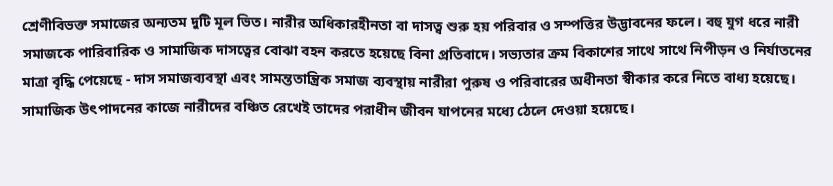শ্রেণীবিভক্ত সমাজের অন্যতম দুটি মূল ভিত। নারীর অধিকারহীনতা বা দাসত্ব শুরু হয় পরিবার ও সম্পত্তির উদ্ভাবনের ফলে। বহু যুগ ধরে নারী সমাজকে পারিবারিক ও সামাজিক দাসত্বের বোঝা বহন করতে হয়েছে বিনা প্রতিবাদে। সভ্যতার ক্রম বিকাশের সাথে সাথে নিপীড়ন ও নির্যাতনের মাত্রা বৃদ্ধি পেয়েছে - দাস সমাজব্যবস্থা এবং সামন্ততান্ত্রিক সমাজ ব্যবস্থায় নারীরা পুরুষ ও পরিবারের অধীনতা স্বীকার করে নিতে বাধ্য হয়েছে। সামাজিক উৎপাদনের কাজে নারীদের বঞ্চিত রেখেই তাদের পরাধীন জীবন যাপনের মধ্যে ঠেলে দেওয়া হয়েছে।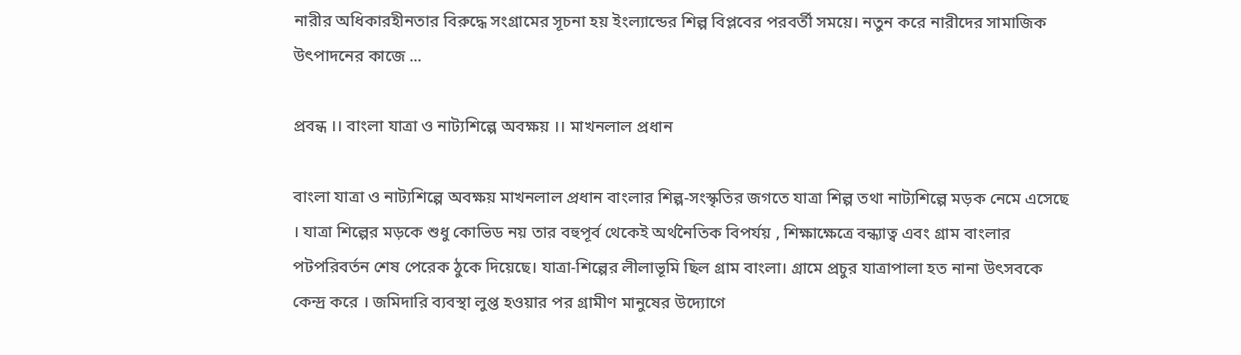নারীর অধিকারহীনতার বিরুদ্ধে সংগ্রামের সূচনা হয় ইংল্যান্ডের শিল্প বিপ্লবের পরবর্তী সময়ে। নতুন করে নারীদের সামাজিক উৎপাদনের কাজে ...

প্রবন্ধ ।। বাংলা যাত্রা ও নাট‍্যশিল্পে অবক্ষয় ।। মাখনলাল প্রধান

বাংলা যাত্রা ও নাট‍্যশিল্পে অবক্ষয় মাখনলাল প্রধান বাংলার শিল্প-সংস্কৃতির জগতে যাত্রা শিল্প তথা নাট‍্যশিল্পে মড়ক নেমে এসেছে । যাত্রা শিল্পের মড়কে শুধু কোভিড নয় তার বহুপূর্ব থেকেই অর্থনৈতিক বিপর্যয় , শিক্ষাক্ষেত্রে বন্ধ‍্যাত্ব এবং গ্ৰাম বাংলার পটপরিবর্তন শেষ পেরেক ঠুকে দিয়েছে। যাত্রা-শিল্পের লীলাভূমি ছিল গ্ৰাম বাংলা। গ্ৰামে প্রচুর যাত্রাপালা হত নানা উৎসবকে কেন্দ্র করে । জমিদারি ব‍্যবস্থা লুপ্ত হওয়ার পর গ্ৰামীণ মানুষের উদ‍্যোগে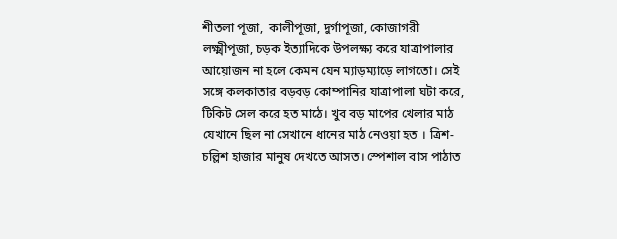শীতলা পূজা,  কালীপূজা, দুর্গাপূজা, কোজাগরী লক্ষ্মীপূজা, চড়ক ইত‍্যাদিকে উপলক্ষ‍্য করে যাত্রাপালার আয়োজন না হলে কেমন যেন ম‍্যাড়ম‍্যাড়ে লাগতো। সেই সঙ্গে কলকাতার বড়বড় কোম্পানির যাত্রাপালা ঘটা করে, টিকিট সেল করে হত মাঠে। খুব বড় মাপের খেলার মাঠ যেখানে ছিল না সেখানে ধানের মাঠ নেওয়া হত ‌। ত্রিশ-চল্লিশ হাজার মানুষ দেখতে আসত। স্পেশাল বাস পাঠাত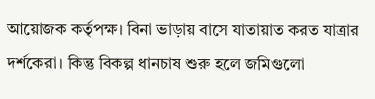আয়োজক কর্তৃপক্ষ। বিনা ভাড়ায় বাসে যাতায়াত করত যাত্রার দর্শকেরা। কিন্তু বিকল্প ধানচাষ শুরু হলে জমিগুলো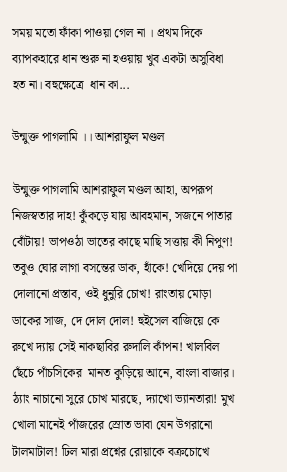সময় মতো ফাঁকা পাওয়া গেল না । প্রথম দিকে ব‍্যাপকহারে ধান শুরু না হওয়ায় খুব একটা অসুবিধা হত না। বহুক্ষেত্রে  ধান কা...

উন্মুক্ত পাগলামি ।। আশরাফুল মণ্ডল

উন্মুক্ত পাগলামি আশরাফুল মণ্ডল আহা, অপরূপ নিজস্বতার দাহ! কুঁকড়ে যায় আবহমান, সজনে পাতার বোঁটায়! ভাপওঠা ভাতের কাছে মাছি সত্তায় কী নিপুণ! তবুও ঘোর লাগা বসন্তের ডাক, হাঁকে! খেদিয়ে দেয় পা দোলানো প্রস্তাব, ওই ধুনুরি চোখ! রাংতায় মোড়া ডাকের সাজ, দে দোল দোল! হুইসেল বাজিয়ে কে রুখে দ্যায় সেই নাকছাবির রুদালি কাঁপন! খালবিল ছেঁচে পাঁচসিকের  মানত কুড়িয়ে আনে, বাংলা বাজার। ঠ্যাং নাচানো সুরে চোখ মারছে, দ্যাখো ভ্যানতারা! মুখ খোলা মানেই পাঁজরের স্রোত ভাবা যেন উগরানো টালমাটাল! ঢিল মারা প্রশ্নের রোয়াকে বক্রচোখে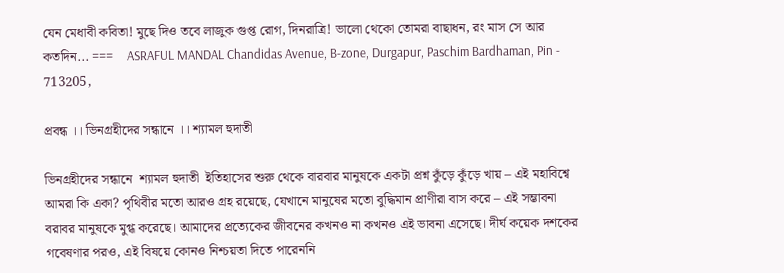যেন মেধাবী কবিতা! মুছে দিও তবে লাজুক গুপ্ত রোগ, দিনরাত্রি! ভালো থেকো তোমরা বাছাধন, রং মাস সে আর কতদিন... ===    ASRAFUL MANDAL Chandidas Avenue, B-zone, Durgapur, Paschim Bardhaman, Pin - 713205,

প্রবন্ধ ।। ভিনগ্রহীদের সন্ধানে ।। শ্যামল হুদাতী

ভিনগ্রহীদের সন্ধানে  শ্যামল হুদাতী  ইতিহাসের শুরু থেকে বারবার মানুষকে একটা প্রশ্ন কুঁড়ে কুঁড়ে খায় – এই মহাবিশ্বে আমরা কি একা? পৃথিবীর মতো আরও গ্রহ রয়েছে, যেখানে মানুষের মতো বুদ্ধিমান প্রাণীরা বাস করে – এই সম্ভাবনা বরাবর মানুষকে মুগ্ধ করেছে। আমাদের প্রত্যেকের জীবনের কখনও না কখনও এই ভাবনা এসেছে। দীর্ঘ কয়েক দশকের গবেষণার পরও, এই বিষয়ে কোনও নিশ্চয়তা দিতে পারেননি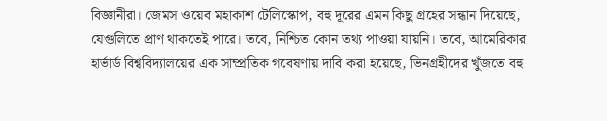বিজ্ঞানীরা। জেমস ওয়েব মহাকাশ টেলিস্কোপ, বহু দূরের এমন কিছু গ্রহের সন্ধান দিয়েছে, যেগুলিতে প্রাণ থাকতেই পারে। তবে, নিশ্চিত কোন তথ্য পাওয়া যায়নি। তবে, আমেরিকার হার্ভার্ড বিশ্ববিদ্যালয়ের এক সাম্প্রতিক গবেষণায় দাবি করা হয়েছে, ভিনগ্রহীদের খুঁজতে বহু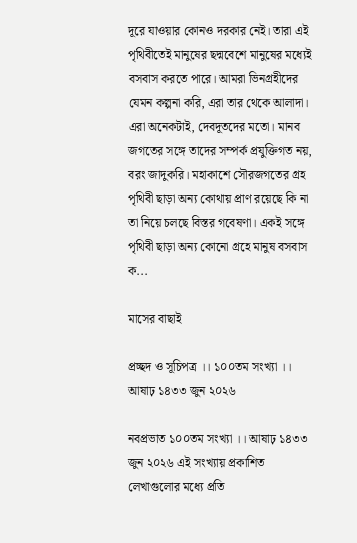দূরে যাওয়ার কোনও দরকার নেই। তারা এই পৃথিবীতেই মানুষের ছদ্মবেশে মানুষের মধ্যেই বসবাস করতে পারে। আমরা ভিনগ্রহীদের যেমন কল্পনা করি, এরা তার থেকে আলাদা। এরা অনেকটাই, দেবদূতদের মতো। মানব জগতের সঙ্গে তাদের সম্পর্ক প্রযুক্তিগত নয়, বরং জাদুকরি। মহাকাশে সৌরজগতের গ্রহ পৃথিবী ছাড়া অন্য কোথায় প্রাণ রয়েছে কি না তা নিয়ে চলছে বিস্তর গবেষণা। একই সঙ্গে পৃথিবী ছাড়া অন্য কোনো গ্রহে মানুষ বসবাস ক...

মাসের বাছাই

প্রচ্ছদ ও সূচিপত্র ।। ১০০তম সংখ্যা ।। আষাঢ় ১৪৩৩ জুন ২০২৬

নবপ্রভাত ১০০তম সংখ্যা ।। আষাঢ় ১৪৩৩ জুন ২০২৬ এই সংখ্যায় প্রকাশিত লেখাগুলোর মধ্যে প্রতি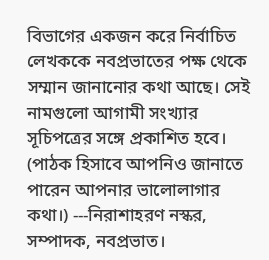বিভাগের একজন করে নির্বাচিত লেখককে নবপ্রভাতের পক্ষ থেকে সম্মান জানানোর কথা আছে। সেই নামগুলো আগামী সংখ্যার সূচিপত্রের সঙ্গে প্রকাশিত হবে। (পাঠক হিসাবে আপনিও জানাতে পারেন আপনার ভালোলাগার কথা।) ---নিরাশাহরণ নস্কর, সম্পাদক, নবপ্রভাত।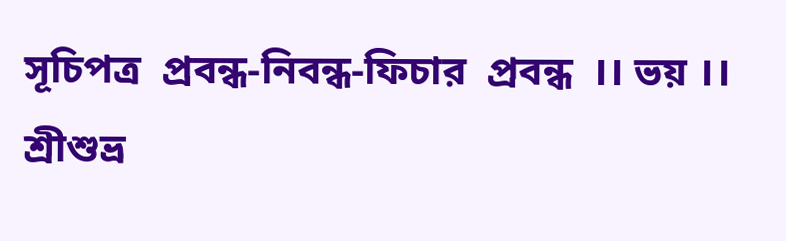সূচিপত্র  প্রবন্ধ-নিবন্ধ-ফিচার  প্রবন্ধ  ।। ভয় ।। শ্রীশুভ্র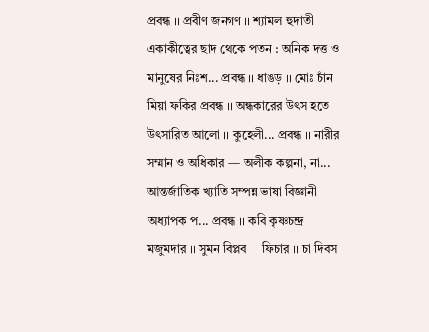প্রবন্ধ ।। প্রবীণ জনগণ ।। শ্যামল হুদাতী একাকীত্বের ছাদ থেকে পতন : অনিক দত্ত ও মানুষের নিঃশ... প্রবন্ধ ।। ধাঙড় ।। মোঃ চাঁন মিয়া ফকির প্রবন্ধ ।। অন্ধকারের উৎস হতে উৎসারিত আলো ।। কুহেলী... প্রবন্ধ ।। নারীর সম্মান ও অধিকার — অলীক কল্পনা, না... আন্তর্জাতিক খ্যাতি সম্পন্ন ভাষা বিজ্ঞানী অধ্যাপক প... প্রবন্ধ ।। কবি কৃষ্ণচন্দ্র মজুমদার ।। সুমন বিপ্লব     ফিচার ।। চা দিবস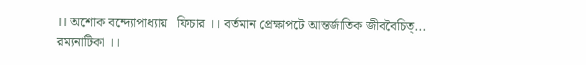।। অশোক বন্দ্যোপাধ্যায়   ফিচার ।। বর্তমান প্রেক্ষাপটে আন্তর্জাতিক জীববৈচিত্...   রম্যনাটিকা ।।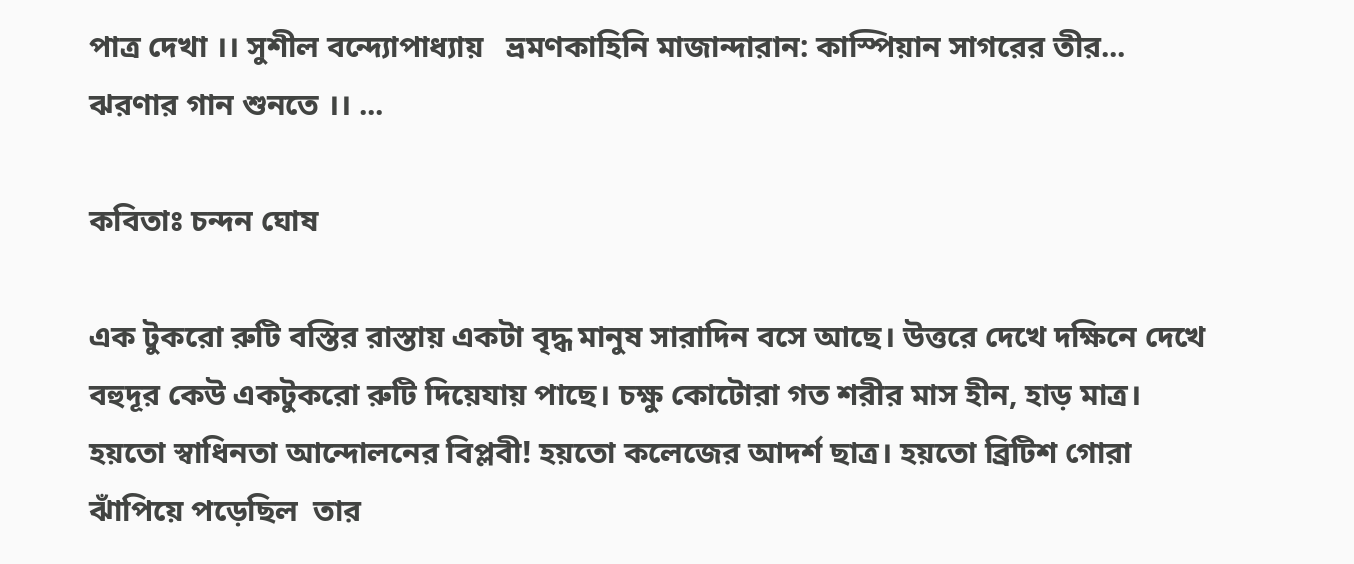পাত্র দেখা ।। সুশীল বন্দ্যোপাধ্যায়   ভ্রমণকাহিনি মাজান্দারান: কাস্পিয়ান সাগরের তীর... ঝরণার গান শুনতে ।। ...

কবিতাঃ চন্দন ঘোষ

এক টুকরো রুটি বস্তির রাস্তায় একটা বৃদ্ধ মানুষ সারাদিন বসে আছে। উত্তরে দেখে দক্ষিনে দেখে বহুদূর কেউ একটুকরো রুটি দিয়েযায় পাছে। চক্ষু কোটোরা গত শরীর মাস হীন, হাড় মাত্র। হয়তো স্বাধিনতা আন্দোলনের বিপ্লবী! হয়তো কলেজের আদর্শ ছাত্র। হয়তো ব্রিটিশ গোরা ঝাঁপিয়ে পড়েছিল  তার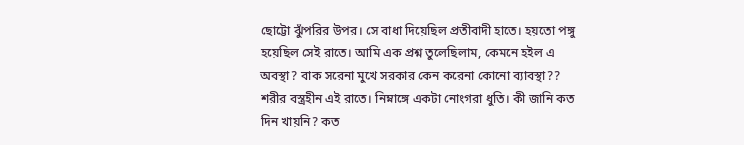ছোট্টো ঝুঁপরির উপর। সে বাধা দিয়েছিল প্রতীবাদী হাতে। হয়তো পঙ্গু হয়েছিল সেই রাতে। আমি এক প্রশ্ন তুলেছিলাম, কেমনে হইল এ অবস্থা? বাক সরেনা মুখে সরকার কেন করেনা কোনো ব্যাবস্থা?? শরীর বস্ত্রহীন এই রাতে। নিম্নাঙ্গে একটা নোংগরা ধুতি। কী জানি কত দিন খায়নি? কত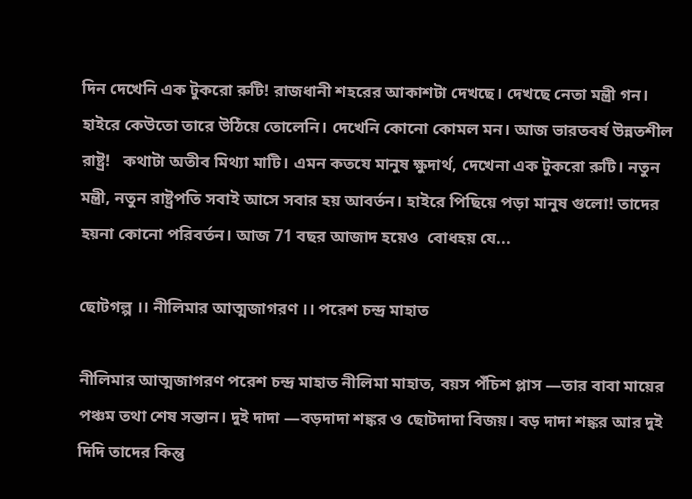দিন দেখেনি এক টুকরো রুটি! রাজধানী শহরের আকাশটা দেখছে। দেখছে নেতা মন্ত্রী গন। হাইরে কেউতো তারে উঠিয়ে তোলেনি। দেখেনি কোনো কোমল মন। আজ ভারতবর্ষ উন্নতশীল রাষ্ট্র!   কথাটা অতীব মিথ্যা মাটি। এমন কতযে মানুষ ক্ষুদার্থ, দেখেনা এক টুকরো রুটি। নতুন মন্ত্রী, নতুন রাষ্ট্রপতি সবাই আসে সবার হয় আবর্তন। হাইরে পিছিয়ে পড়া মানুষ গুলো! তাদের হয়না কোনো পরিবর্তন। আজ 71 বছর আজাদ হয়েও  বোধহয় যে...

ছোটগল্প ।। নীলিমার আত্মজাগরণ ।। পরেশ চন্দ্র মাহাত

নীলিমার আত্মজাগরণ পরেশ চন্দ্র মাহাত নীলিমা মাহাত, বয়স পঁচিশ প্লাস —তার বাবা মায়ের পঞ্চম তথা শেষ সন্তান। দুই দাদা —বড়দাদা শঙ্কর ও ছোটদাদা বিজয়। বড় দাদা শঙ্কর আর দুই দিদি তাদের কিন্তু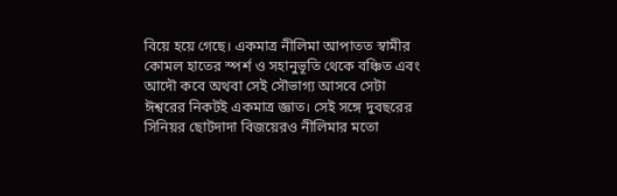বিয়ে হয়ে গেছে। একমাত্র নীলিমা আপাতত স্বামীর কোমল হাতের স্পর্শ ও সহানুভূতি থেকে বঞ্চিত এবং আদৌ কবে অথবা সেই সৌভাগ্য আসবে সেটা ঈশ্বরের নিকটই একমাত্র জ্ঞাত। সেই সঙ্গে দুবছরের সিনিয়র ছোটদাদা বিজয়েরও নীলিমার মতো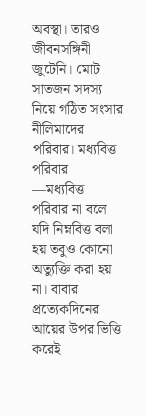অবস্থা। তারও জীবনসঙ্গিনী জুটেনি। মোট সাতজন সদস্য নিয়ে গঠিত সংসার নীলিমাদের পরিবার। মধ্যবিত্ত পরিবার —মধ্যবিত্ত পরিবার না বলে যদি নিম্নবিত্ত বলা হয় তবুও কোনো অত্যুক্তি করা হয় না। বাবার প্রত্যেকদিনের আয়ের উপর ভিত্তি করেই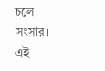চলে সংসার। এই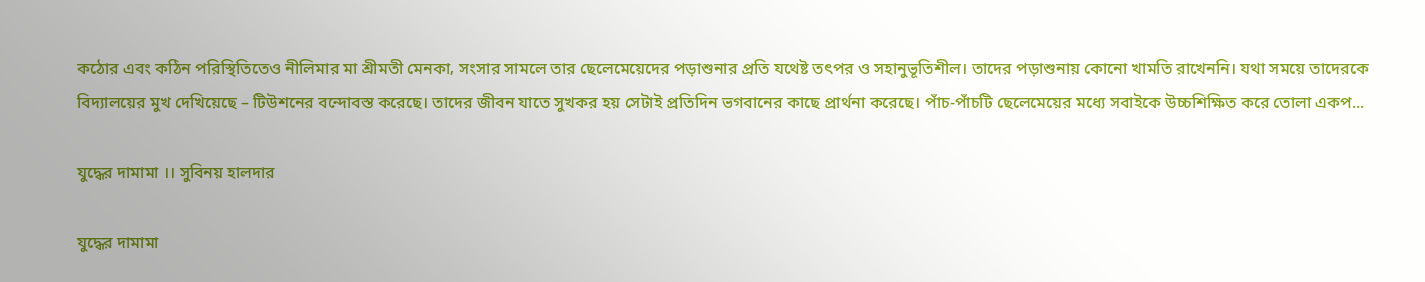কঠোর এবং কঠিন পরিস্থিতিতেও নীলিমার মা শ্রীমতী মেনকা‚ সংসার সামলে তার ছেলেমেয়েদের পড়াশুনার প্রতি যথেষ্ট তৎপর ও সহানুভূতিশীল। তাদের পড়াশুনায় কোনো খামতি রাখেননি। যথা সময়ে তাদেরকে বিদ্যালয়ের মুখ দেখিয়েছে – টিউশনের বন্দোবস্ত করেছে। তাদের জীবন যাতে সুখকর হয় সেটাই প্রতিদিন ভগবানের কাছে প্রার্থনা করেছে। পাঁচ-পাঁচটি ছেলেমেয়ের মধ্যে সবাইকে উচ্চশিক্ষিত করে তোলা একপ...

যুদ্ধের দামামা ।। সুবিনয় হালদার

যুদ্ধের দামামা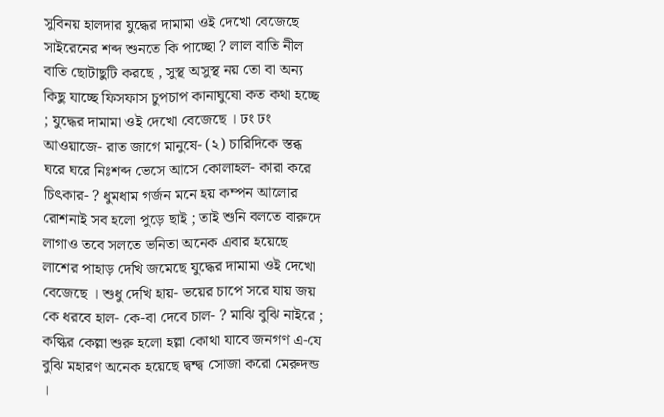সুবিনয় হালদার যুদ্ধের দামামা ওই দেখো বেজেছে সাইরেনের শব্দ শুনতে কি পাচ্ছো ? লাল বাতি নীল বাতি ছোটাছুটি করছে , সুস্থ অসুস্থ নয় তো বা অন্য কিছু যাচ্ছে ফিসফাস চুপচাপ কানাঘুষো কত কথা হচ্ছে ; যুদ্ধের দামামা ওই দেখো বেজেছে । ঢং ঢং আওয়াজে- রাত জাগে মানুষে- (২) চারিদিকে স্তব্ধ ঘরে ঘরে নিঃশব্দ ভেসে আসে কোলাহল- কারা করে চিৎকার- ? ধুমধাম গর্জন মনে হয় কম্পন আলোর রোশনাই সব হলো পুড়ে ছাই ; তাই শুনি বলতে বারুদে লাগাও তবে সলতে ভনিতা অনেক এবার হয়েছে লাশের পাহাড় দেখি জমেছে যুদ্ধের দামামা ওই দেখো বেজেছে । শুধু দেখি হায়- ভয়ের চাপে সরে যায় জয় কে ধরবে হাল- কে-বা দেবে চাল- ? মাঝি বুঝি নাইরে ; কল্কির কেল্লা শুরু হলো হল্লা কোথা যাবে জনগণ এ-যে বুঝি মহারণ অনেক হয়েছে দ্বন্দ্ব সোজা করো মেরুদন্ড ।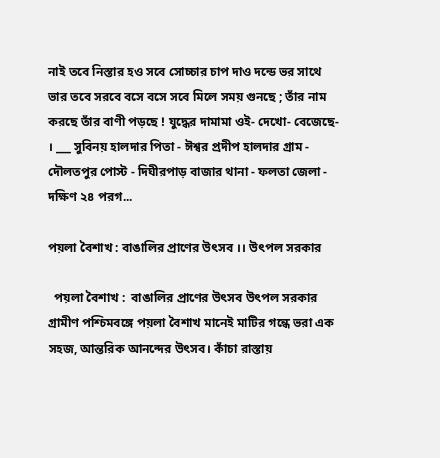নাই তবে নিস্তার হও সবে সোচ্চার চাপ দাও দন্ডে ভর সাথে ভার তবে সরবে বসে বসে সবে মিলে সময় গুনছে ; তাঁর নাম করছে তাঁর বাণী পড়ছে ! যুদ্ধের দামামা ওই- দেখো- বেজেছে- । ___ সুবিনয় হালদার পিতা - ঈশ্বর প্রদীপ হালদার গ্রাম - দৌলতপুর পোস্ট - দিঘীরপাড় বাজার থানা - ফলতা জেলা - দক্ষিণ ২৪ পরগ...

পয়লা বৈশাখ : বাঙালির প্রাণের উৎসব ।। উৎপল সরকার

  পয়লা বৈশাখ :  বাঙালির প্রাণের উৎসব উৎপল সরকার গ্রামীণ পশ্চিমবঙ্গে পয়লা বৈশাখ মানেই মাটির গন্ধে ভরা এক সহজ, আন্তরিক আনন্দের উৎসব। কাঁচা রাস্তায়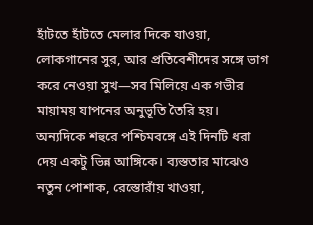হাঁটতে হাঁটতে মেলার দিকে যাওয়া, লোকগানের সুর, আর প্রতিবেশীদের সঙ্গে ভাগ করে নেওয়া সুখ—সব মিলিয়ে এক গভীর মায়াময় যাপনের অনুভূতি তৈরি হয়। অন্যদিকে শহুরে পশ্চিমবঙ্গে এই দিনটি ধরা দেয় একটু ভিন্ন আঙ্গিকে। ব্যস্ততার মাঝেও নতুন পোশাক, রেস্তোরাঁয় খাওয়া,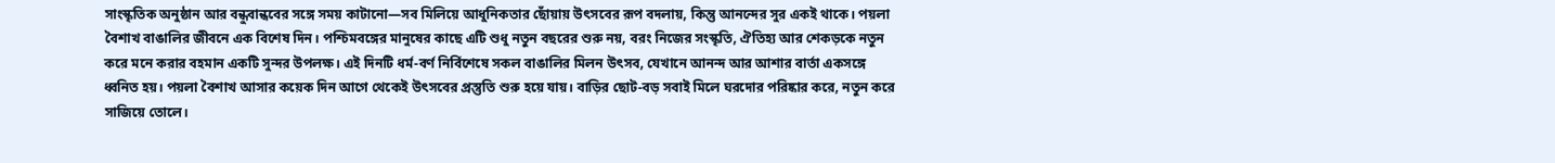সাংস্কৃতিক অনুষ্ঠান আর বন্ধুবান্ধবের সঙ্গে সময় কাটানো—সব মিলিয়ে আধুনিকতার ছোঁয়ায় উৎসবের রূপ বদলায়, কিন্তু আনন্দের সুর একই থাকে। পয়লা বৈশাখ বাঙালির জীবনে এক বিশেষ দিন। পশ্চিমবঙ্গের মানুষের কাছে এটি শুধু নতুন বছরের শুরু নয়, বরং নিজের সংস্কৃতি, ঐতিহ্য আর শেকড়কে নতুন করে মনে করার বহমান একটি সুন্দর উপলক্ষ। এই দিনটি ধর্ম-বর্ণ নির্বিশেষে সকল বাঙালির মিলন উৎসব, যেখানে আনন্দ আর আশার বার্তা একসঙ্গে ধ্বনিত হয়। পয়লা বৈশাখ আসার কয়েক দিন আগে থেকেই উৎসবের প্রস্তুতি শুরু হয়ে যায়। বাড়ির ছোট-বড় সবাই মিলে ঘরদোর পরিষ্কার করে, নতুন করে সাজিয়ে তোলে।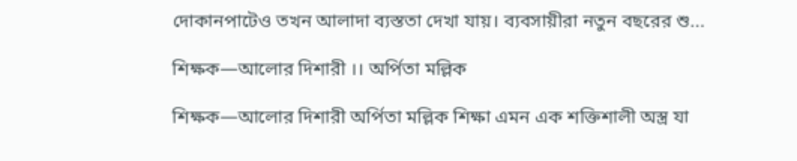দোকানপাটেও তখন আলাদা ব্যস্ততা দেখা যায়। ব্যবসায়ীরা নতুন বছরের শু...

শিক্ষক—আলোর দিশারী ।। অর্পিতা মল্লিক

শিক্ষক—আলোর দিশারী অর্পিতা মল্লিক শিক্ষা এমন এক শক্তিশালী অস্ত্র যা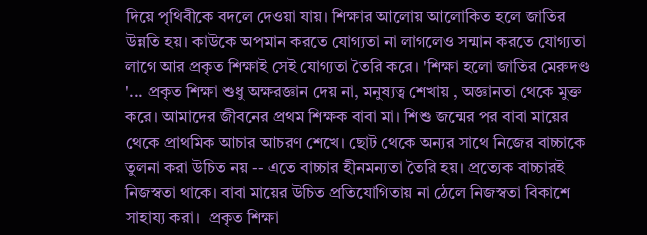দিয়ে পৃথিবীকে বদলে দেওয়া যায়। শিক্ষার আলোয় আলোকিত হলে জাতির উন্নতি হয়। কাউকে অপমান করতে যোগ্যতা না লাগলেও সন্মান করতে যোগ্যতা লাগে আর প্রকৃত শিক্ষাই সেই যোগ্যতা তৈরি করে। 'শিক্ষা হলো জাতির মেরুদণ্ড '... প্রকৃত শিক্ষা শুধু অক্ষরজ্ঞান দেয় না, মনুষ্যত্ব শেখায় , অজ্ঞানতা থেকে মুক্ত করে। আমাদের জীবনের প্রথম শিক্ষক বাবা মা। শিশু জন্মের পর বাবা মায়ের থেকে প্রাথমিক আচার আচরণ শেখে। ছোট থেকে অন্যর সাথে নিজের বাচ্চাকে তুলনা করা উচিত নয় -- এতে বাচ্চার হীনমন্যতা তৈরি হয়। প্রত্যেক বাচ্চার‌ই নিজস্বতা থাকে। বাবা মায়ের উচিত প্রতিযোগিতায় না ঠেলে নিজস্বতা বিকাশে সাহায্য করা।  প্রকৃত শিক্ষা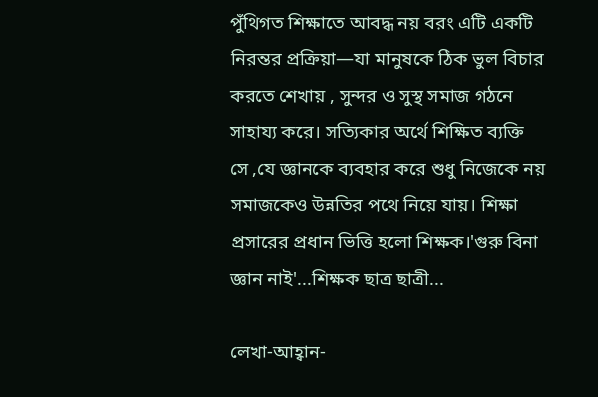পুঁথিগত শিক্ষাতে আবদ্ধ নয় বরং এটি একটি নিরন্তর প্রক্রিয়া—যা মানুষকে ঠিক ভুল বিচার করতে শেখায় , সুন্দর ও সুস্থ সমাজ গঠনে সাহায্য করে। সত্যিকার অর্থে শিক্ষিত ব্যক্তি সে ,যে জ্ঞানকে ব্যবহার করে শুধু নিজেকে নয় সমাজকেও উন্নতির পথে নিয়ে যায়। শিক্ষা প্রসারের প্রধান ভিত্তি হলো শিক্ষক।'গুরু বিনা জ্ঞান নাই'...শিক্ষক ছাত্র ছাত্রী...

লেখা-আহ্বান-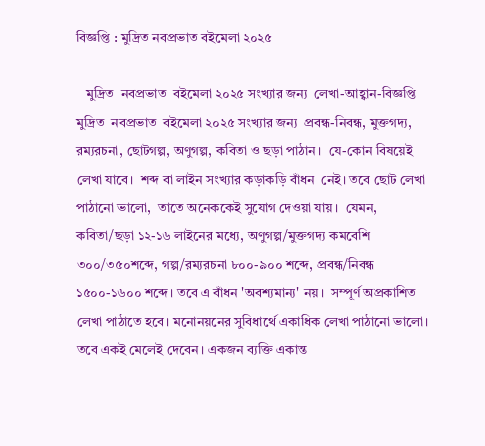বিজ্ঞপ্তি : মুদ্রিত নবপ্রভাত বইমেলা ২০২৫

   মুদ্রিত  নবপ্রভাত  বইমেলা ২০২৫ সংখ্যার জন্য  লেখা-আহ্বান-বিজ্ঞপ্তি মুদ্রিত  নবপ্রভাত  বইমেলা ২০২৫ সংখ্যার জন্য  প্রবন্ধ-নিবন্ধ, মুক্তগদ্য, রম্যরচনা, ছোটগল্প, অণুগল্প, কবিতা ও ছড়া পাঠান।  যে-কোন বিষয়েই লেখা যাবে।  শব্দ বা লাইন সংখ্যার কড়াকড়ি বাঁধন  নেই। তবে ছোট লেখা পাঠানো ভালো,  তাতে অনেককেই সুযোগ দেওয়া যায়।  যেমন, কবিতা/ছড়া ১২-১৬ লাইনের মধ্যে, অণুগল্প/মুক্তগদ্য কমবেশি ৩০০/৩৫০শব্দে, গল্প/রম্যরচনা ৮০০-৯০০ শব্দে, প্রবন্ধ/নিবন্ধ ১৫০০-১৬০০ শব্দে। তবে এ বাঁধন 'অবশ্যমান্য' নয়।  সম্পূর্ণ অপ্রকাশিত লেখা পাঠাতে হবে। মনোনয়নের সুবিধার্থে একাধিক লেখা পাঠানো ভালো। তবে একই মেলেই দেবেন। একজন ব্যক্তি একান্ত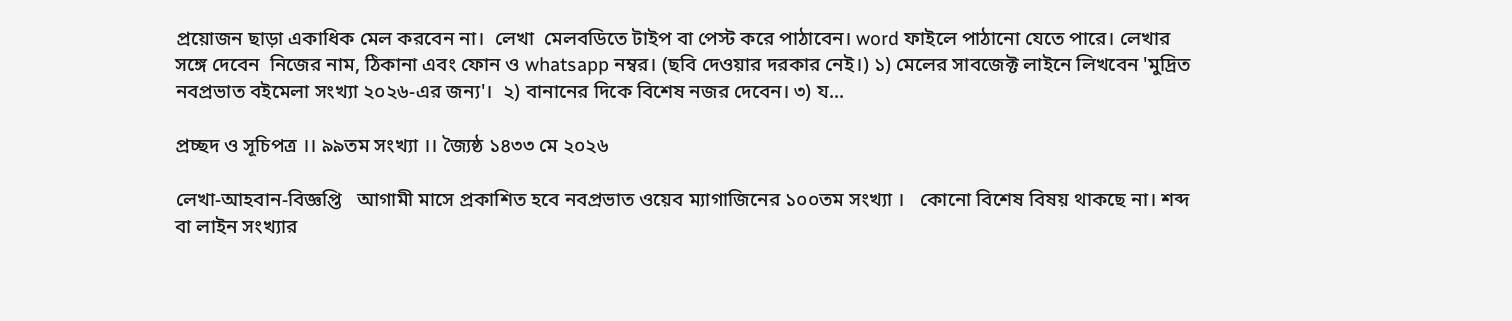প্রয়োজন ছাড়া একাধিক মেল করবেন না।  লেখা  মেলবডিতে টাইপ বা পেস্ট করে পাঠাবেন। word ফাইলে পাঠানো যেতে পারে। লেখার সঙ্গে দেবেন  নিজের নাম, ঠিকানা এবং ফোন ও whatsapp নম্বর। (ছবি দেওয়ার দরকার নেই।) ১) মেলের সাবজেক্ট লাইনে লিখবেন 'মুদ্রিত নবপ্রভাত বইমেলা সংখ্যা ২০২৬-এর জন্য'।  ২) বানানের দিকে বিশেষ নজর দেবেন। ৩) য...

প্রচ্ছদ ও সূচিপত্র ।। ৯৯তম সংখ্যা ।। জ্যৈষ্ঠ ১৪৩৩ মে ২০২৬

লেখা-আহবান-বিজ্ঞপ্তি   আগামী মাসে প্রকাশিত হবে নবপ্রভাত ওয়েব ম্যাগাজিনের ১০০তম সংখ্যা ।   কোনো বিশেষ বিষয় থাকছে না। শব্দ বা লাইন সংখ্যার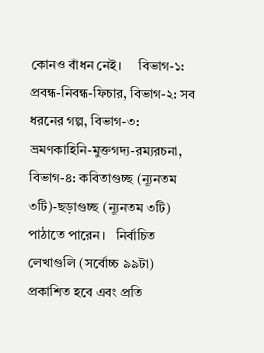কোনও বাঁধন নেই।     বিভাগ-১: প্রবন্ধ-নিবন্ধ-ফিচার, বিভাগ-২: সব ধরনের গল্প, বিভাগ-৩: ভ্রমণকাহিনি-মুক্তগদ্য-রম্যরচনা, বিভাগ-৪: কবিতাগুচ্ছ (ন্যূনতম ৩টি)-ছড়াগুচ্ছ (ন্যূনতম ৩টি) পাঠাতে পারেন।   নির্বাচিত লেখাগুলি (সর্বোচ্চ ৯৯টা) প্রকাশিত হবে এবং প্রতি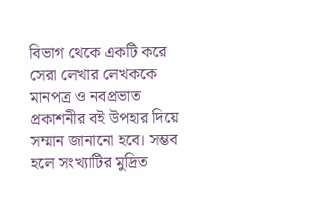বিভাগ থেকে একটি করে সেরা লেখার লেখককে মানপত্র ও নবপ্রভাত প্রকাশনীর বই উপহার দিয়ে সম্মান জানানো হবে। সম্ভব হলে সংখ্যাটির মুদ্রিত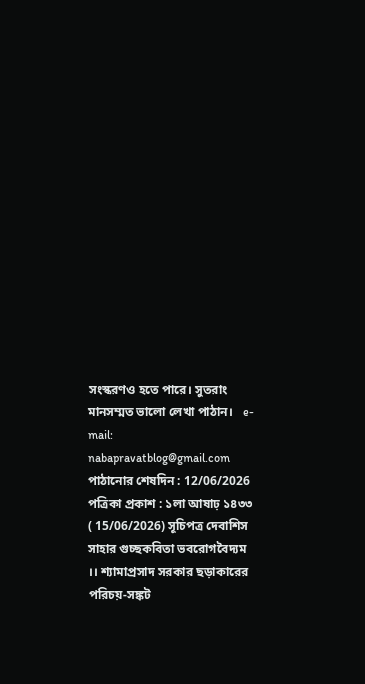সংস্করণও হতে পারে। সুতরাং মানসম্মত ভালো লেখা পাঠান।   e-mail: nabapravatblog@gmail.com   পাঠানোর শেষদিন : 12/06/2026 পত্রিকা প্রকাশ : ১লা আষাঢ় ১৪৩৩ ( 15/06/2026) সূচিপত্র দেবাশিস সাহার গুচ্ছকবিতা ভবরোগবৈদ্যম ।। শ‍্যামাপ্রসাদ সরকার ছড়াকারের পরিচয়-সঙ্কট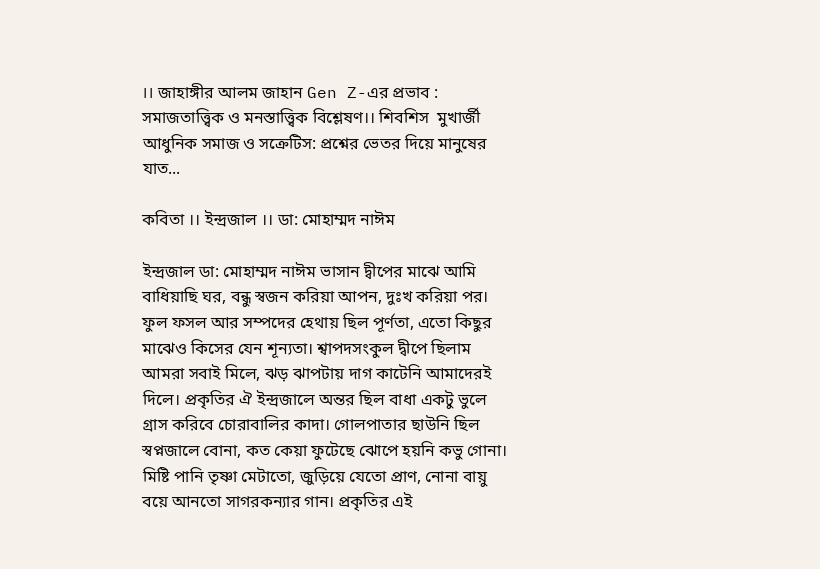।। জাহাঙ্গীর আলম জাহান Gen Z-এর প্রভাব : সমাজতাত্ত্বিক ও মনস্তাত্ত্বিক বিশ্লেষণ।। শিবশিস  মুখার্জী আধুনিক সমাজ ও সক্রেটিস: প্রশ্নের ভেতর দিয়ে মানুষের যাত...

কবিতা ।। ইন্দ্রজাল ।। ডা: মোহাম্মদ নাঈম

ইন্দ্রজাল ডা: মোহাম্মদ নাঈম ভাসান দ্বীপের মাঝে আমি বাধিয়াছি ঘর, বন্ধু স্বজন করিয়া আপন, দুঃখ করিয়া পর। ফুল ফসল আর সম্পদের হেথায় ছিল পূর্ণতা, এতো কিছুর মাঝেও কিসের যেন শূন্যতা। শ্বাপদসংকুল দ্বীপে ছিলাম আমরা সবাই মিলে, ঝড় ঝাপটায় দাগ কাটেনি আমাদেরই দিলে। প্রকৃতির ঐ ইন্দ্রজালে অন্তর ছিল বাধা একটু ভুলে গ্রাস করিবে চোরাবালির কাদা। গোলপাতার ছাউনি ছিল স্বপ্নজালে বোনা, কত কেয়া ফুটেছে ঝোপে হয়নি কভু গোনা। মিষ্টি পানি তৃষ্ণা মেটাতো, জুড়িয়ে যেতো প্রাণ, নোনা বায়ু বয়ে আনতো সাগরকন্যার গান। প্রকৃতির এই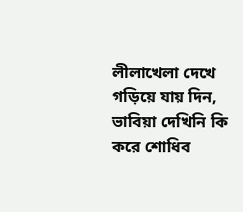লীলাখেলা দেখে গড়িয়ে যায় দিন, ভাবিয়া দেখিনি কি করে শোধিব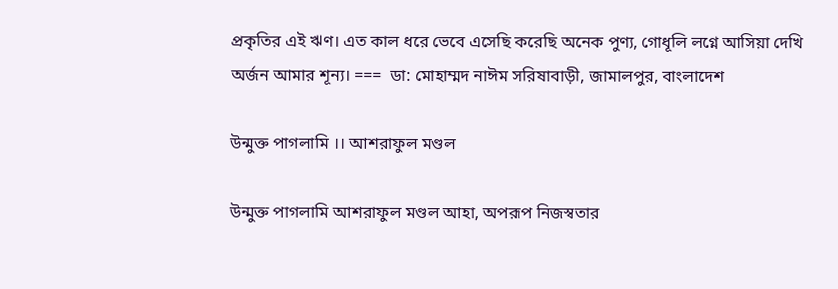প্রকৃতির এই ঋণ। এত কাল ধরে ভেবে এসেছি করেছি অনেক পুণ্য, গোধূলি লগ্নে আসিয়া দেখি অর্জন আমার শূন্য। ===  ডা: মোহাম্মদ নাঈম সরিষাবাড়ী, জামালপুর, বাংলাদেশ

উন্মুক্ত পাগলামি ।। আশরাফুল মণ্ডল

উন্মুক্ত পাগলামি আশরাফুল মণ্ডল আহা, অপরূপ নিজস্বতার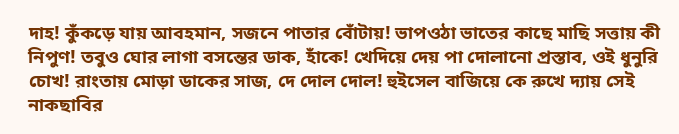দাহ! কুঁকড়ে যায় আবহমান, সজনে পাতার বোঁটায়! ভাপওঠা ভাতের কাছে মাছি সত্তায় কী নিপুণ! তবুও ঘোর লাগা বসন্তের ডাক, হাঁকে! খেদিয়ে দেয় পা দোলানো প্রস্তাব, ওই ধুনুরি চোখ! রাংতায় মোড়া ডাকের সাজ, দে দোল দোল! হুইসেল বাজিয়ে কে রুখে দ্যায় সেই নাকছাবির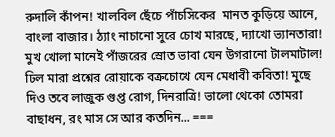রুদালি কাঁপন! খালবিল ছেঁচে পাঁচসিকের  মানত কুড়িয়ে আনে, বাংলা বাজার। ঠ্যাং নাচানো সুরে চোখ মারছে, দ্যাখো ভ্যানতারা! মুখ খোলা মানেই পাঁজরের স্রোত ভাবা যেন উগরানো টালমাটাল! ঢিল মারা প্রশ্নের রোয়াকে বক্রচোখে যেন মেধাবী কবিতা! মুছে দিও তবে লাজুক গুপ্ত রোগ, দিনরাত্রি! ভালো থেকো তোমরা বাছাধন, রং মাস সে আর কতদিন... ===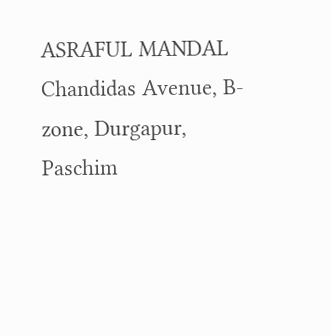ASRAFUL MANDAL Chandidas Avenue, B-zone, Durgapur, Paschim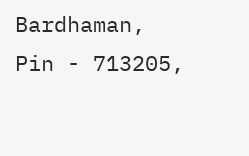Bardhaman, Pin - 713205,